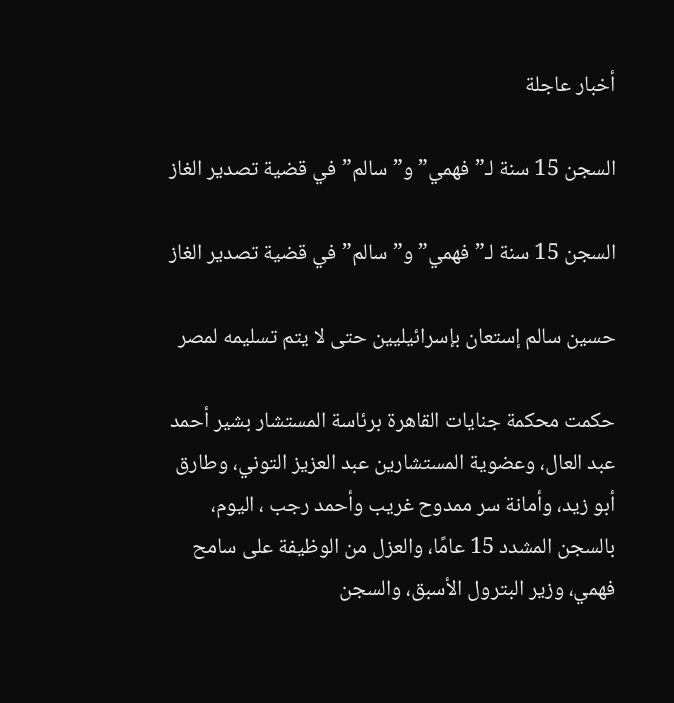أخبار عاجلة

السجن 15 سنة لـ” فهمي” و” سالم” في قضية تصدير الغاز

السجن 15 سنة لـ” فهمي” و” سالم” في قضية تصدير الغاز

حسين سالم إستعان بإسرائيليين حتى لا يتم تسليمه لمصر

حكمت محكمة جنايات القاهرة برئاسة المستشار بشير أحمد عبد العال، وعضوية المستشارين عبد العزيز التوني، وطارق أبو زيد، وأمانة سر ممدوح غريب وأحمد رجب ، اليوم، بالسجن المشدد 15 عامًا، والعزل من الوظيفة على سامح فهمي، وزير البترول الأسبق، والسجن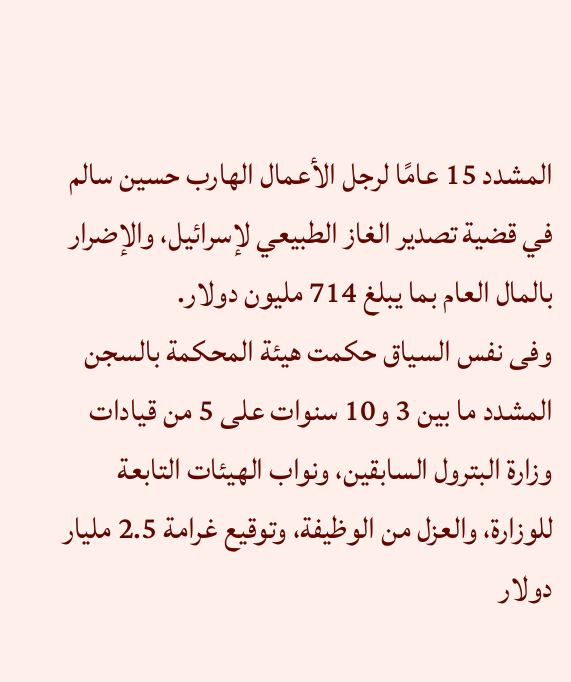المشدد 15 عامًا لرجل الأعمال الهارب حسين سالم في قضية تصدير الغاز الطبيعي لإسرائيل، والإضرار بالمال العام بما يبلغ 714 مليون دولار.
وفى نفس السياق حكمت هيئة المحكمة بالسجن المشدد ما بين 3 و10 سنوات على 5 من قيادات وزارة البترول السابقين، ونواب الهيئات التابعة للوزارة، والعزل من الوظيفة، وتوقيع غرامة 2.5 مليار دولار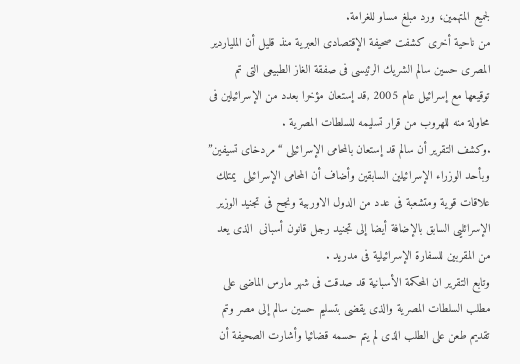لجميع المتهمين، ورد مبلغ مساو للغرامة.
من ناحية أخرى كشفت صحيفة الإقتصادى العبرية منذ قليل أن الملياردير المصرى حسين سالم الشريك الرئيسى فى صفقة الغاز الطبيعى التى تم توقيعها مع إسرائيل عام 2005 ,قد إستعان مؤخرا بعدد من الإسرائيلين فى محاولة منه للهروب من قرار تسليمه للسلطات المصرية .
.وكشف التقرير أن سالم قد إستعان بالمحامى الإسرائيلى “مردخاى تسيفين” وبأحد الوزراء الإسرائيلين السابقين وأضاف أن المحامى الإسرائيلى  يمتلك علاقات قوية ومتشعبة فى عدد من الدول الاوربية ونجح فى تجنيد الوزير الإسرائليى السابق بالإضافة أيضا إلى تجنيد رجل قانون أسبانى  الذى يعد من المقربين للسفارة الإسرائيلية فى مدريد .
وتابع التقرير ان المحكمة الأسبانية قد صدقت فى شهر مارس الماضى على مطلب السلطات المصرية والذى يقضى بتسليم حسين سالم إلى مصر وتم تقديم طعن على الطلب الذى لم يتم حسمه قضائيا وأشارت الصحيفة أن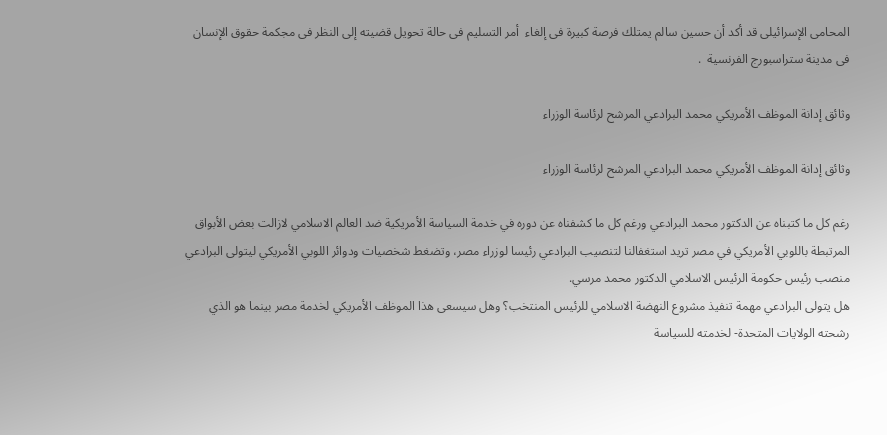المحامى الإسرائيلى قد أكد أن حسين سالم يمتلك فرصة كبيرة فى إلغاء  أمر التسليم فى حالة تحويل قضيته إلى النظر فى مجكمة حقوق الإنسان فى مدينة ستراسبورج الفرنسية  .

وثائق إدانة الموظف الأمريكي محمد البرادعي المرشح لرئاسة الوزراء

وثائق إدانة الموظف الأمريكي محمد البرادعي المرشح لرئاسة الوزراء

رغم كل ما كتبناه عن الدكتور محمد البرادعي ورغم كل ما كشفناه عن دوره في خدمة السياسة الأمريكية ضد العالم الاسلامي لازالت بعض الأبواق المرتبطة باللوبي الأمريكي في مصر تريد استغفالنا لتنصيب البرادعي رئيسا لوزراء مصر، وتضغط شخصيات ودوائر اللوبي الأمريكي ليتولى البرادعي منصب رئيس حكومة الرئيس الاسلامي الدكتور محمد مرسي.
هل يتولى البرادعي مهمة تنفيذ مشروع النهضة الاسلامي للرئيس المنتخب؟ وهل سيسعى هذا الموظف الأمريكي لخدمة مصر بينما هو الذي رشحته الولايات المتحدة- لخدمته للسياسة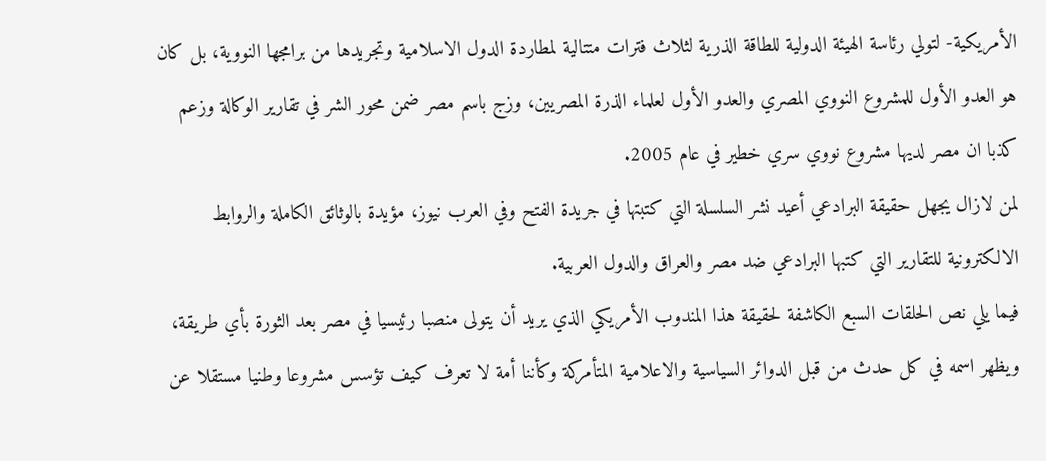الأمريكية- لتولي رئاسة الهيئة الدولية للطاقة الذرية لثلاث فترات متتالية لمطاردة الدول الاسلامية وتجريدها من برامجها النووية، بل كان هو العدو الأول للمشروع النووي المصري والعدو الأول لعلماء الذرة المصريين، وزج باسم مصر ضمن محور الشر في تقارير الوكالة وزعم كذبا ان مصر لديها مشروع نووي سري خطير في عام 2005.
لمن لازال يجهل حقيقة البرادعي أعيد نشر السلسلة التي كتبتها في جريدة الفتح وفي العرب نيوز، مؤيدة بالوثائق الكاملة والروابط الالكترونية للتقارير التي كتبها البرادعي ضد مصر والعراق والدول العربية.
فيما يلي نص الحلقات السبع الكاشفة لحقيقة هذا المندوب الأمريكي الذي يريد أن يتولى منصبا رئيسيا في مصر بعد الثورة بأي طريقة، ويظهر اسمه في كل حدث من قبل الدوائر السياسية والاعلامية المتأمركة وكأننا أمة لا تعرف كيف تؤسس مشروعا وطنيا مستقلا عن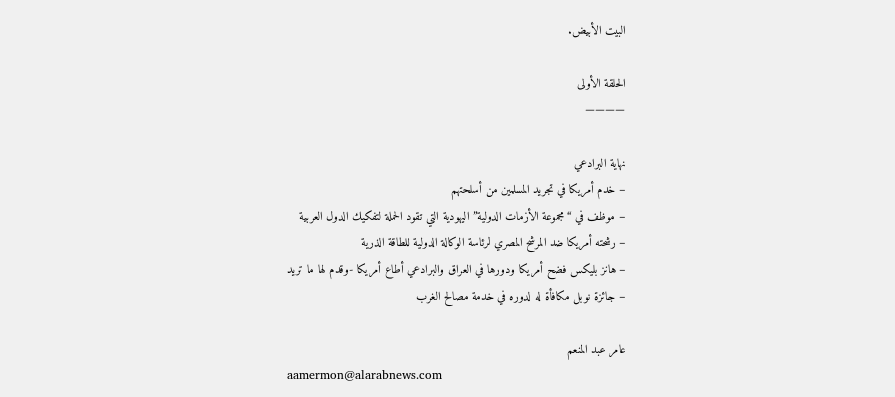البيت الأبيض.

الحلقة الأولى
————

نهاية البرادعي
– خدم أمريكا في تجريد المسلمين من أسلحتهم
– موظف في “مجموعة الأزمات الدولية” اليهودية التي تقود الحملة لتفكيك الدول العربية
– رشحته أمريكا ضد المرشح المصري لرئاسة الوكالة الدولية للطاقة الذرية
– هانز بليكس فضح أمريكا ودورها في العراق والبرادعي أطاع أمريكا -وقدم لها ما تريد
– جائزة نوبل مكافأة له لدوره في خدمة مصالح الغرب

عامر عبد المنعم
aamermon@alarabnews.com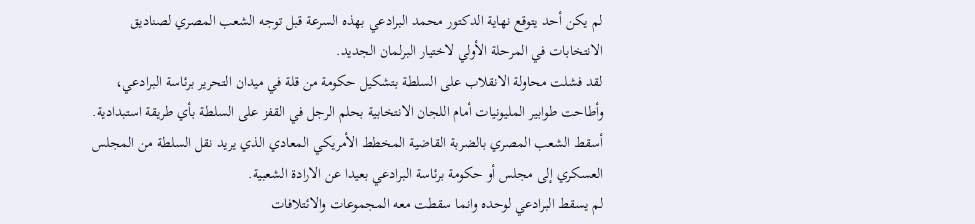لم يكن أحد يتوقع نهاية الدكتور محمد البرادعي بهذه السرعة قبل توجه الشعب المصري لصناديق الانتخابات في المرحلة الأولي لاختيار البرلمان الجديد.
لقد فشلت محاولة الانقلاب على السلطة بتشكيل حكومة من قلة في ميدان التحرير برئاسة البرادعي، وأطاحت طوابير المليونيات أمام اللجان الانتخابية بحلم الرجل في القفز على السلطة بأي طريقة استبدادية.
أسقط الشعب المصري بالضربة القاضية المخطط الأمريكي المعادي الذي يريد نقل السلطة من المجلس العسكري إلى مجلس أو حكومة برئاسة البرادعي بعيدا عن الارادة الشعبية.
لم يسقط البرادعي لوحده وانما سقطت معه المجموعات والائتلافات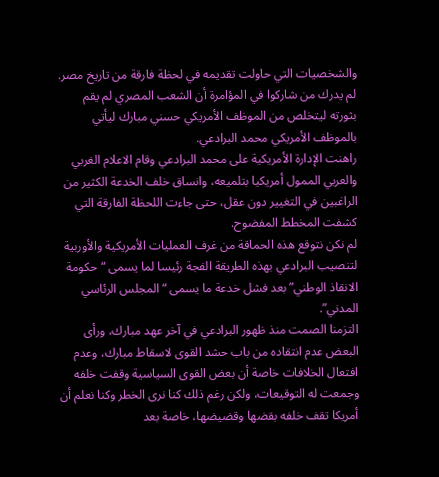والشخصيات التي حاولت تقديمه في لحظة فارقة من تاريخ مصر.
لم يدرك من شاركوا في المؤامرة أن الشعب المصري لم يقم بثورته ليتخلص من الموظف الأمريكي حسني مبارك ليأتي بالموظف الأمريكي محمد البرادعي.
راهنت الإدارة الأمريكية على محمد البرادعي وقام الاعلام الغربي والعربي الممول أمريكيا بتلميعه، وانساق خلف الخدعة الكثير من الراغبين في التغيير دون عقل، حتى جاءت اللحظة الفارقة التي كشفت المخطط المفضوح.
لم نكن نتوقع هذه الحماقة من غرف العمليات الأمريكية والأوربية لتنصيب البرادعي بهذه الطريقة الفجة رئيسا لما يسمى “حكومة الانقاذ الوطني” بعد فشل خدعة ما يسمى “المجلس الرئاسي المدني”.
التزمنا الصمت منذ ظهور البرادعي في آخر عهد مبارك، ورأى البعض عدم انتقاده من باب حشد القوى لاسقاط مبارك، وعدم افتعال الخلافات خاصة أن بعض القوى السياسية وقفت خلفه وجمعت له التوقيعات، ولكن رغم ذلك كنا نرى الخطر وكنا نعلم أن أمريكا تقف خلفه بقضها وقضيضها، خاصة بعد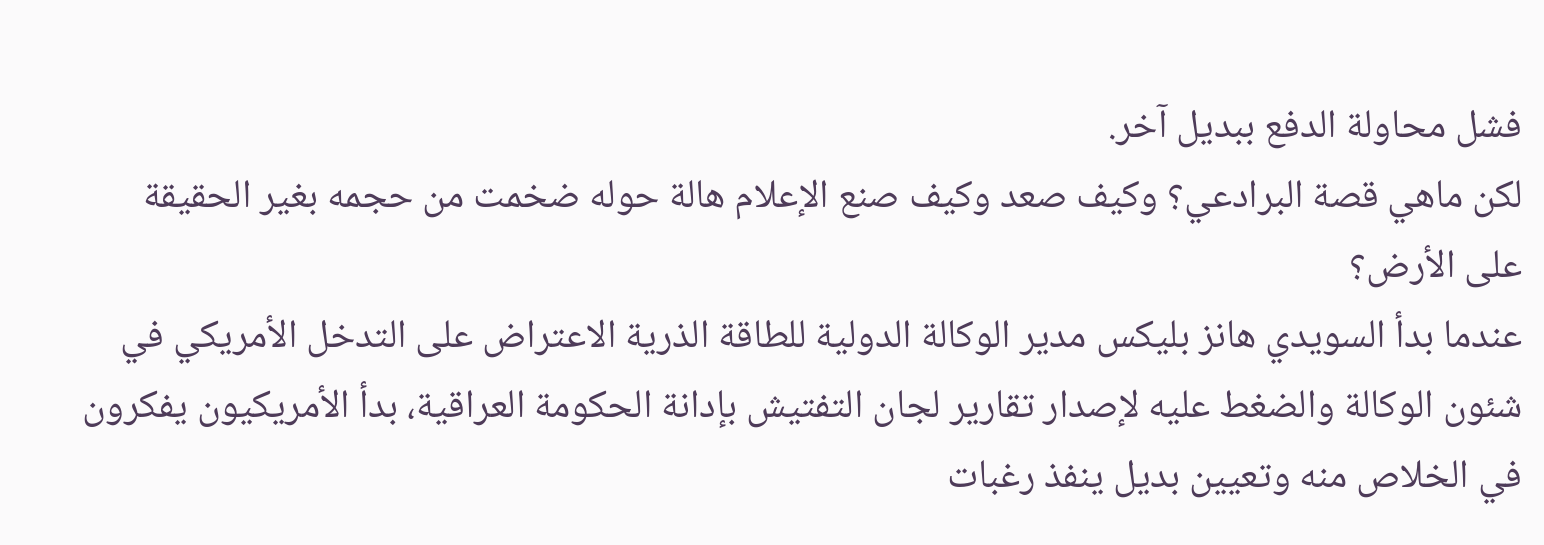فشل محاولة الدفع ببديل آخر.
لكن ماهي قصة البرادعي؟ وكيف صعد وكيف صنع الإعلام هالة حوله ضخمت من حجمه بغير الحقيقة على الأرض؟
عندما بدأ السويدي هانز بليكس مدير الوكالة الدولية للطاقة الذرية الاعتراض على التدخل الأمريكي في شئون الوكالة والضغط عليه لإصدار تقارير لجان التفتيش بإدانة الحكومة العراقية، بدأ الأمريكيون يفكرون في الخلاص منه وتعيين بديل ينفذ رغبات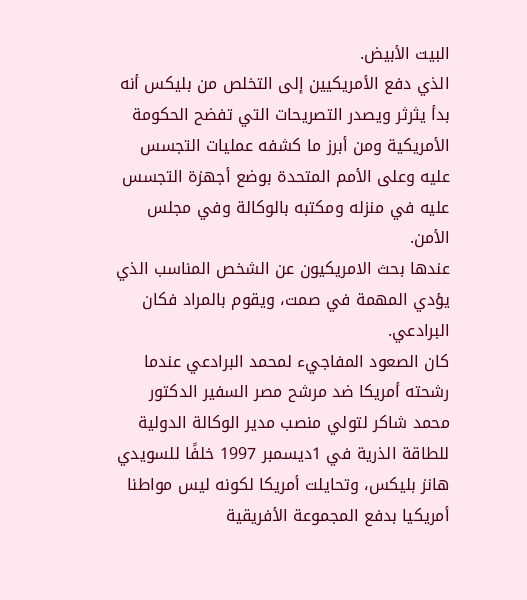البيت الأبيض.
الذي دفع الأمريكيين إلى التخلص من بليكس أنه بدأ يثرثر ويصدر التصريحات التي تفضح الحكومة الأمريكية ومن أبرز ما كشفه عمليات التجسس عليه وعلى الأمم المتحدة بوضع أجهزة التجسس عليه في منزله ومكتبه بالوكالة وفي مجلس الأمن.
عندها بحث الامريكيون عن الشخص المناسب الذي يؤدي المهمة في صمت، ويقوم بالمراد فكان البرادعي.
كان الصعود المفاجيء لمحمد البرادعي عندما رشحته أمريكا ضد مرشح مصر السفير الدكتور محمد شاكر لتولي منصب مدير الوكالة الدولية للطاقة الذرية في 1ديسمبر 1997 خلفًا للسويدي هانز بليكس، وتحايلت أمريكا لكونه ليس مواطنا أمريكيا بدفع المجموعة الأفريقية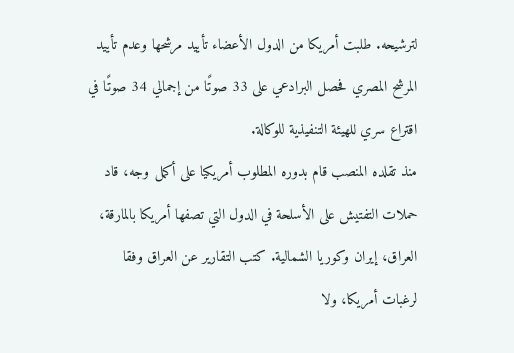لترشيحه. طلبت أمريكا من الدول الأعضاء تأييد مرشحها وعدم تأييد المرشح المصري فحصل البرادعي على 33 صوتًا من إجمالي 34 صوتًا في اقتراع سري للهيئة التنفيذية للوكالة.
منذ تقلده المنصب قام بدوره المطلوب أمريكيا على أكمل وجه، قاد حملات التفتيش على الأسلحة في الدول التي تصفها أمريكا بالمارقة، العراق، إيران وكوريا الشمالية. كتب التقارير عن العراق وفقا لرغبات أمريكا، ولا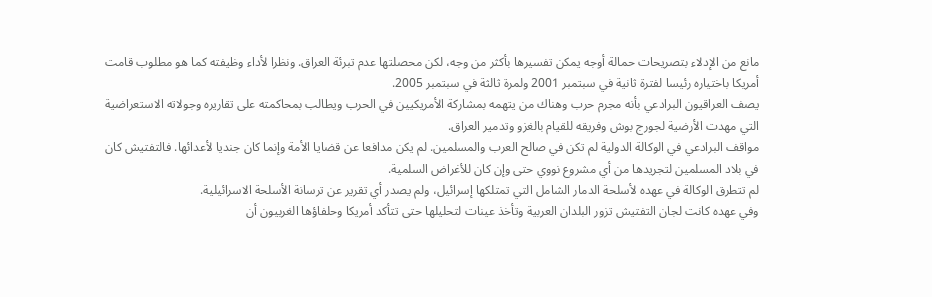مانع من الإدلاء بتصريحات حمالة أوجه يمكن تفسيرها بأكثر من وجه، لكن محصلتها عدم تبرئة العراق. ونظرا لأداء وظيفته كما هو مطلوب قامت أمريكا باختياره رئيسا لفترة ثانية في سبتمبر 2001 ولمرة ثالثة في سبتمبر 2005.
يصف العراقيون البرادعي بأنه مجرم حرب وهناك من يتهمه بمشاركة الأمريكيين في الحرب ويطالب بمحاكمته على تقاريره وجولاته الاستعراضية التي مهدت الأرضية لجورج بوش وفريقه للقيام بالغزو وتدمير العراق.
مواقف البرادعي في الوكالة الدولية لم تكن في صالح العرب والمسلمين. لم يكن مدافعا عن قضايا الأمة وإنما كان جنديا لأعدائها. فالتفتيش كان في بلاد المسلمين لتجريدها من أي مشروع نووي حتى وإن كان للأغراض السلمية.
لم تتطرق الوكالة في عهده لأسلحة الدمار الشامل التي تمتلكها إسرائيل، ولم يصدر أي تقرير عن ترسانة الأسلحة الاسرائيلية.
وفي عهده كانت لجان التفتيش تزور البلدان العربية وتأخذ عينات لتحليلها حتى تتأكد أمريكا وحلفاؤها الغربيون أن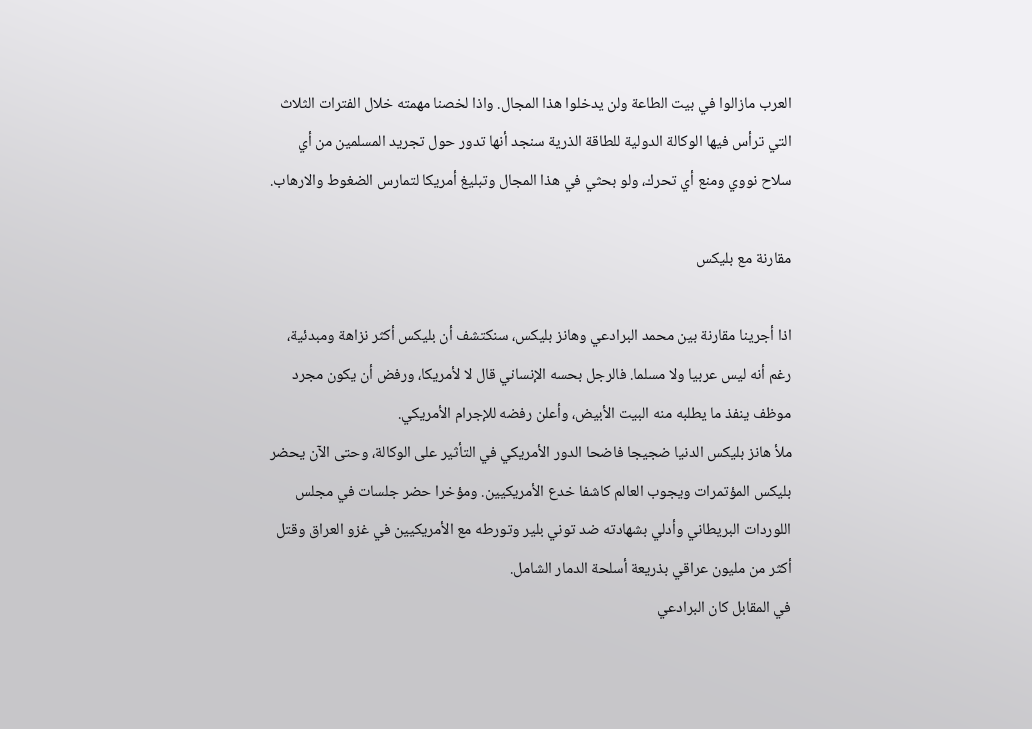العرب مازالوا في بيت الطاعة ولن يدخلوا هذا المجال. واذا لخصنا مهمته خلال الفترات الثلاث التي ترأس فيها الوكالة الدولية للطاقة الذرية سنجد أنها تدور حول تجريد المسلمين من أي سلاح نووي ومنع أي تحرك، ولو بحثي في هذا المجال وتبليغ أمريكا لتمارس الضغوط والارهاب.

مقارنة مع بليكس

اذا أجرينا مقارنة بين محمد البرادعي وهانز بليكس، سنكتشف أن بليكس أكثر نزاهة ومبدئية، رغم أنه ليس عربيا ولا مسلما. فالرجل بحسه الإنساني قال لا لأمريكا، ورفض أن يكون مجرد موظف ينفذ ما يطلبه منه البيت الأبيض، وأعلن رفضه للإجرام الأمريكي.
ملأ هانز بليكس الدنيا ضجيجا فاضحا الدور الأمريكي في التأثير على الوكالة، وحتى الآن يحضر بليكس المؤتمرات ويجوب العالم كاشفا خدع الأمريكيين. ومؤخرا حضر جلسات في مجلس اللوردات البريطاني وأدلي بشهادته ضد توني بلير وتورطه مع الأمريكيين في غزو العراق وقتل أكثر من مليون عراقي بذريعة أسلحة الدمار الشامل.
في المقابل كان البرادعي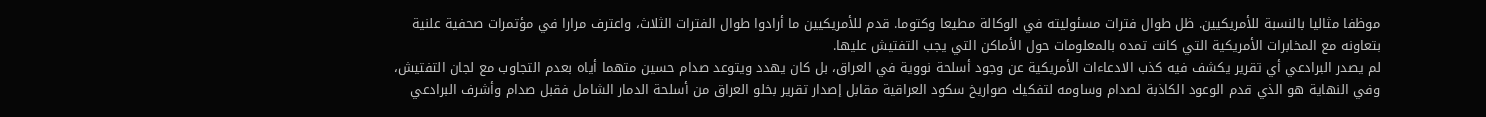موظفا مثاليا بالنسبة للأمريكيين. ظل طوال فترات مسئوليته في الوكالة مطيعا وكتوما. قدم للأمريكيين ما أرادوا طوال الفترات الثلاث، واعترف مرارا في مؤتمرات صحفية علنية بتعاونه مع المخابرات الأمريكية التي كانت تمده بالمعلومات حول الأماكن التي يجب التفتيش عليها.
لم يصدر البرادعي أي تقرير يكشف فيه كذب الادعاءات الأمريكية عن وجود أسلحة نووية في العراق، بل كان يهدد ويتوعد صدام حسين متهما أياه بعدم التجاوب مع لجان التفتيش، وفي النهاية هو الذي قدم الوعود الكاذبة لصدام وساومه لتفكيك صواريخ سكود العراقية مقابل إصدار تقرير بخلو العراق من أسلحة الدمار الشامل فقبل صدام وأشرف البرادعي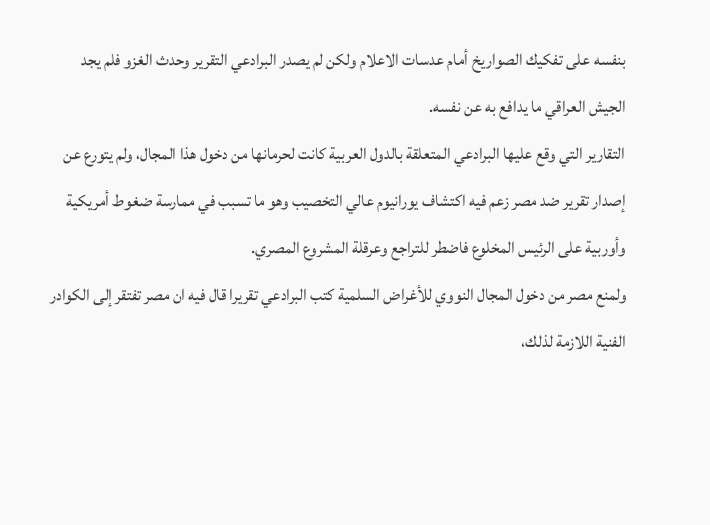بنفسه على تفكيك الصواريخ أمام عدسات الاعلام ولكن لم يصدر البرادعي التقرير وحدث الغزو فلم يجد الجيش العراقي ما يدافع به عن نفسه.
التقارير التي وقع عليها البرادعي المتعلقة بالدول العربية كانت لحرمانها من دخول هذا المجال، ولم يتورع عن إصدار تقرير ضد مصر زعم فيه اكتشاف يورانيوم عالي التخصيب وهو ما تسبب في ممارسة ضغوط أمريكية وأوربية على الرئيس المخلوع فاضطر للتراجع وعرقلة المشروع المصري.
ولمنع مصر من دخول المجال النووي للأغراض السلمية كتب البرادعي تقريرا قال فيه ان مصر تفتقر إلى الكوادر الفنية اللازمة لذلك،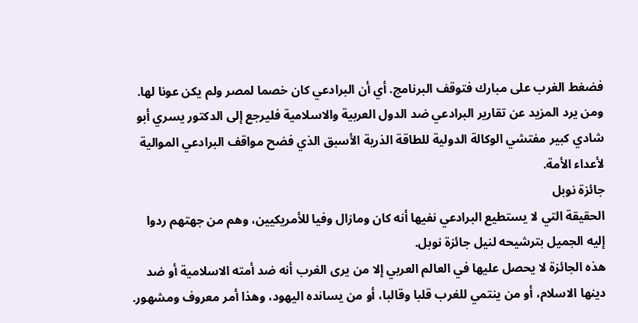فضغط الغرب على مبارك فتوقف البرنامج. أي أن البرادعي كان خصما لمصر ولم يكن عونا لها.
ومن يرد المزيد عن تقارير البرادعي ضد الدول العربية والاسلامية فليرجع إلى الدكتور يسري أبو شادي كبير مفتشي الوكالة الدولية للطاقة الذرية الأسبق الذي فضح مواقف البرادعي الموالية لأعداء الأمة.
جائزة نوبل
الحقيقة التي لا يستطيع البرادعي نفيها أنه كان ومازال وفيا للأمريكيين، وهم من جهتهم ردوا إليه الجميل بترشيحه لنيل جائزة نوبل.
هذه الجائزة لا يحصل عليها في العالم العربي إلا من يرى الغرب أنه ضد أمته الاسلامية أو ضد دينها الاسلام، أو من ينتمي للغرب قلبا وقالبا، أو من يسانده اليهود، وهذا أمر معروف ومشهور.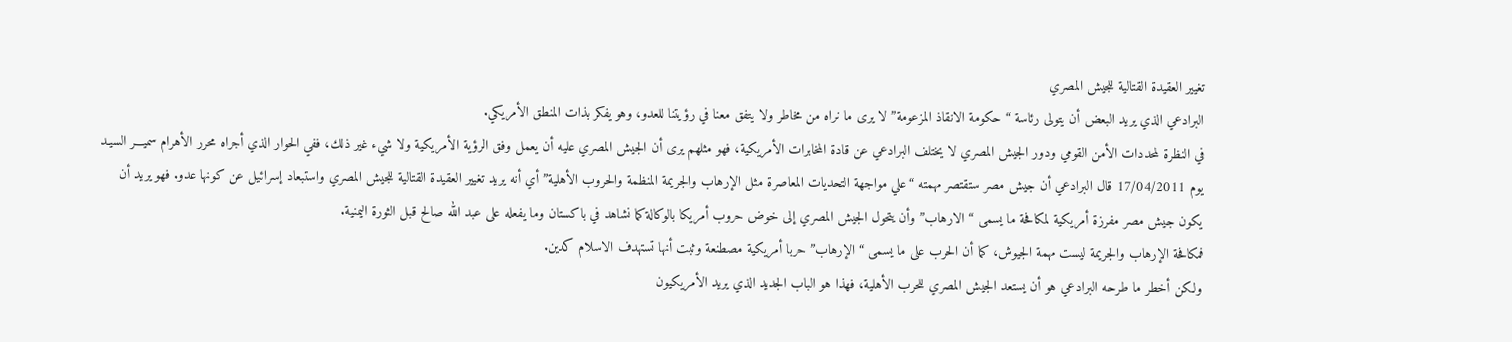تغيير العقيدة القتالية للجيش المصري
البرادعي الذي يريد البعض أن يتولى رئاسة “حكومة الانقاذ المزعومة” لا يرى ما نراه من مخاطر ولا يتفق معنا في رؤيتنا للعدو، وهو يفكر بذات المنطق الأمريكي.
في النظرة لمحددات الأمن القومي ودور الجيش المصري لا يختلف البرادعي عن قادة المخابرات الأمريكية، فهو مثلهم يرى أن الجيش المصري عليه أن يعمل وفق الرؤية الأمريكية ولا شيء غير ذلك، ففي الحوار الذي أجراه محرر الأهرام سميـــر السيـد يوم 17/04/2011 قال البرادعي أن جيش مصر ستقتصر مهمته “علي مواجهة التحديات المعاصرة مثل الإرهاب والجريمة المنظمة والحروب الأهلية” أي أنه يريد تغيير العقيدة القتالية للجيش المصري واستبعاد إسرائيل عن كونها عدو. فهو يريد أن يكون جيش مصر مفرزة أمريكية لمكافحة ما يسمى “الارهاب” وأن يتحول الجيش المصري إلى خوض حروب أمريكا بالوكالة كما نشاهد في باكستان وما يفعله على عبد الله صالح قبل الثورة اليمنية.
فمكافحة الإرهاب والجريمة ليست مهمة الجيوش، كما أن الحرب على ما يسمى “الإرهاب” حربا أمريكية مصطنعة وثبت أنها تستهدف الاسلام كدين.
ولكن أخطر ما طرحه البرادعي هو أن يستعد الجيش المصري للحرب الأهلية، فهذا هو الباب الجديد الذي يريد الأمريكيون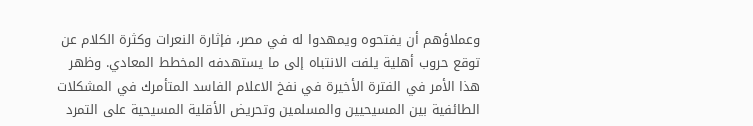وعملاؤهم أن يفتحوه ويمهدوا له في مصر، فإثارة النعرات وكثرة الكلام عن توقع حروب أهلية يلفت الانتباه إلى ما يستهدفه المخطط المعادي. وظهر هذا الأمر في الفترة الأخيرة في نفخ الاعلام الفاسد المتأمرك في المشكلات الطائفية بين المسيحيين والمسلمين وتحريض الأقلية المسيحية على التمرد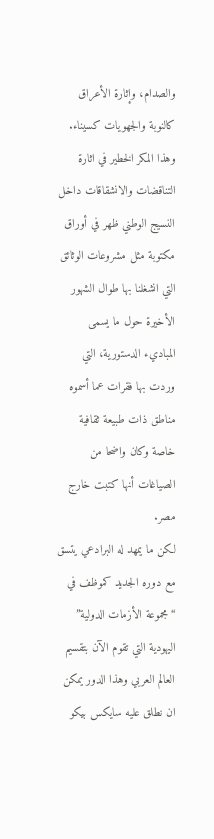والصدام، وإثارة الأعراق كالنوبة والجهويات كسيناء.
وهذا المكر الخطير في اثارة التناقضات والانشقاقات داخل النسيج الوطني ظهر في أوراق مكتوبة مثل مشروعات الوثائق التي انشغلنا بها طوال الشهور الأخيرة حول ما يسمى المباديء الدستورية، التي وردت بها فقرات عما أسموه مناطق ذات طبيعة ثقافية خاصة وكان واضحا من الصياغات أنها كتبت خارج مصر.
لكن ما يمهد له البرادعي يتسق مع دوره الجديد كموظف في “مجموعة الأزمات الدولية” اليهودية التي تقوم الآن بتقسيم العالم العربي وهذا الدور يمكن ان نطلق عليه سايكس بيكو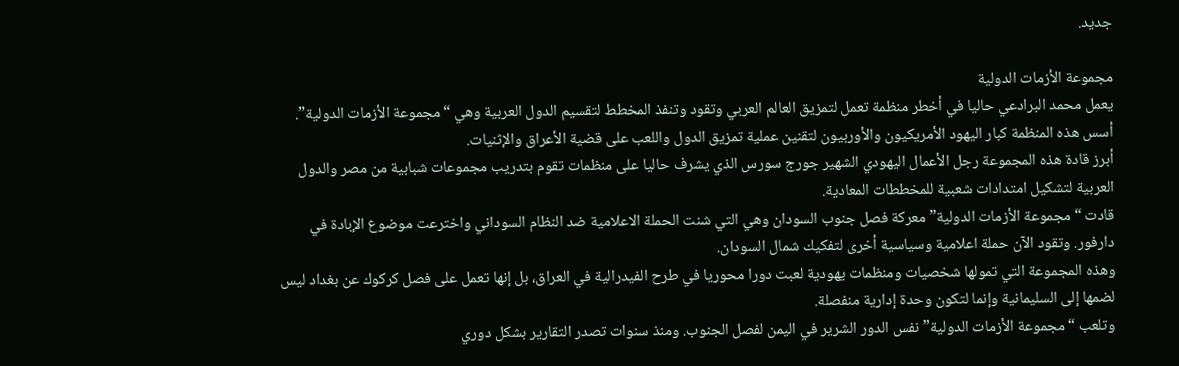جديد.

مجموعة الأزمات الدولية
يعمل محمد البرادعي حاليا في أخطر منظمة تعمل لتمزيق العالم العربي وتقود وتنفذ المخطط لتقسيم الدول العربية وهي “مجموعة الأزمات الدولية”.
أسس هذه المنظمة كبار اليهود الأمريكيون والأوربيون لتقنين عملية تمزيق الدول واللعب على قضية الأعراق والإثنيات.
أبرز قادة هذه المجموعة رجل الأعمال اليهودي الشهير جورج سورس الذي يشرف حاليا على منظمات تقوم بتدريب مجموعات شبابية من مصر والدول العربية لتشكيل امتدادات شعبية للمخططات المعادية.
قادت “مجموعة الأزمات الدولية” معركة فصل جنوب السودان وهي التي شنت الحملة الاعلامية ضد النظام السوداني واخترعت موضوع الإبادة في دارفور. وتقود الآن حملة اعلامية وسياسية أخرى لتفكيك شمال السودان.
وهذه المجموعة التي تمولها شخصيات ومنظمات يهودية لعبت دورا محوريا في طرح الفيدرالية في العراق، بل إنها تعمل على فصل كركوك عن بغداد ليس لضمها إلى السليمانية وإنما لتكون وحدة إدارية منفصلة.
وتلعب “مجموعة الأزمات الدولية” نفس الدور الشرير في اليمن لفصل الجنوب. ومنذ سنوات تصدر التقارير بشكل دوري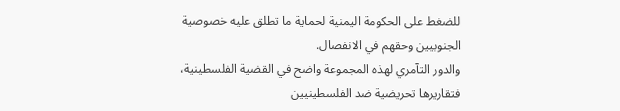للضغط على الحكومة اليمنية لحماية ما تطلق عليه خصوصية الجنوبيين وحقهم في الانفصال.
والدور التآمري لهذه المجموعة واضح في القضية الفلسطينية، فتقاريرها تحريضية ضد الفلسطينيين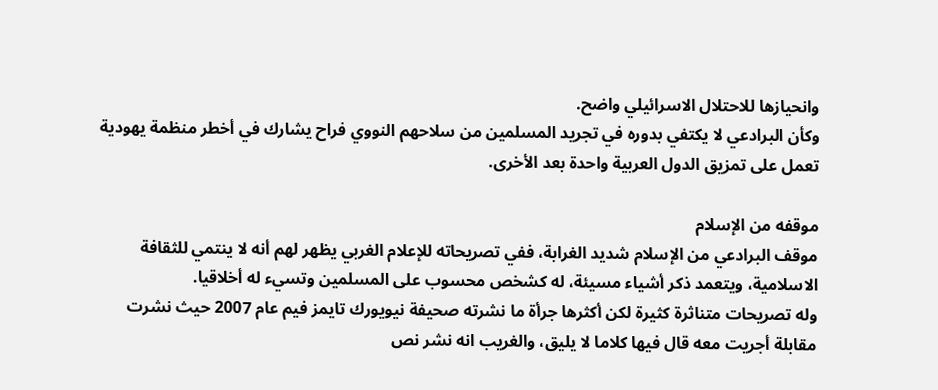وانحيازها للاحتلال الاسرائيلي واضح.
وكأن البرادعي لا يكتفي بدوره في تجريد المسلمين من سلاحهم النووي فراح يشارك في أخطر منظمة يهودية تعمل على تمزيق الدول العربية واحدة بعد الأخرى.

موقفه من الإسلام
موقف البرادعي من الإسلام شديد الغرابة، ففي تصريحاته للإعلام الغربي يظهر لهم أنه لا ينتمي للثقافة الاسلامية، ويتعمد ذكر أشياء مسيئة، له كشخص محسوب على المسلمين وتسيء له أخلاقيا.
وله تصريحات متناثرة كثيرة لكن أكثرها جرأة ما نشرته صحيفة نيويورك تايمز فيم عام 2007 حيث نشرت مقابلة أجريت معه قال فيها كلاما لا يليق، والغريب انه نشر نص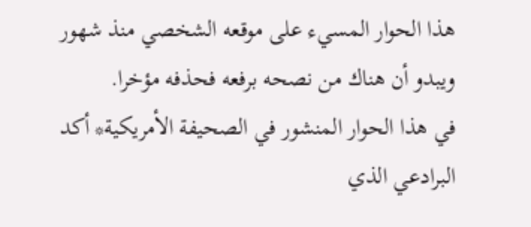هذا الحوار المسيء على موقعه الشخصي منذ شهور ويبدو أن هناك من نصحه برفعه فحذفه مؤخرا.
في هذا الحوار المنشور في الصحيفة الأمريكية* أكد البرادعي الذي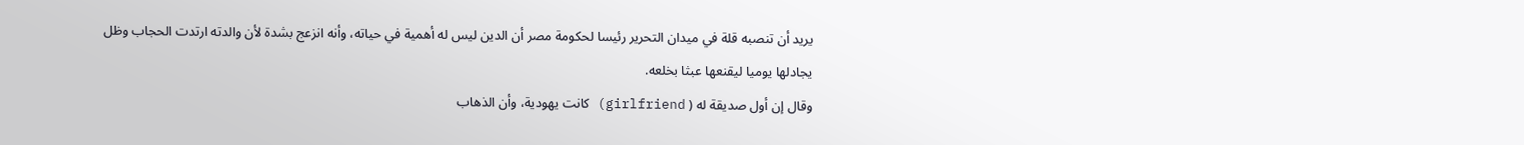يريد أن تنصبه قلة في ميدان التحرير رئيسا لحكومة مصر أن الدين ليس له أهمية في حياته، وأنه انزعج بشدة لأن والدته ارتدت الحجاب وظل يجادلها يوميا ليقنعها عبثا بخلعه.
وقال إن أول صديقة له ( girlfriend) كانت يهودية، وأن الذهاب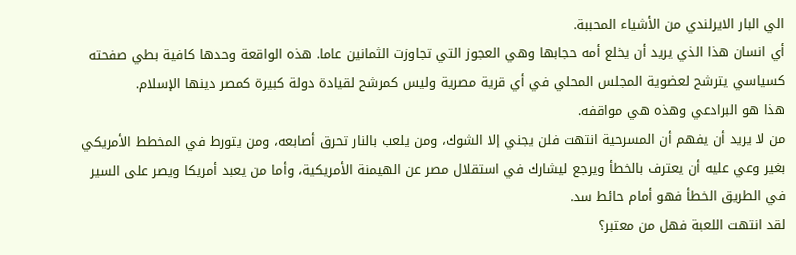الي البار الايرلندي من الأشياء المحببة.
أي انسان هذا الذي يريد أن يخلع أمه حجابها وهي العجوز التي تجاوزت الثمانين عاما. هذه الواقعة وحدها كافية بطي صفحته كسياسي يترشح لعضوية المجلس المحلي في أي قرية مصرية وليس كمرشح لقيادة دولة كبيرة كمصر دينها الإسلام.
هذا هو البرادعي وهذه هي مواقفه.
من لا يريد أن يفهم أن المسرحية انتهت فلن يجني إلا الشوك، ومن يلعب بالنار تحرق أصابعه، ومن يتورط في المخطط الأمريكي بغير وعي عليه أن يعترف بالخطأ ويرجع ليشارك في استقلال مصر عن الهيمنة الأمريكية، وأما من يعبد أمريكا ويصر على السير في الطريق الخطأ فهو أمام حائط سد.
لقد انتهت اللعبة فهل من معتبر؟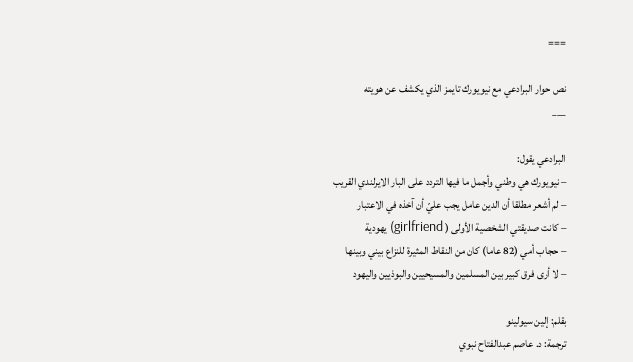===

نص حوار البرادعي مع نيويورك تايمز الذي يكشف عن هويته
___

البرادعي يقول:
– نيويورك هي وطني وأجمل ما فيها التردد على البار الايرلندي القريب
– لم أشعر مطلقا أن الدين عامل يجب عليّ أن آخذه في الاعتبار
– كانت صديقتي الشخصية الأولى ( girlfriend) يهودية
– حجاب أمي (82 عاما) كان من النقاط المثيرة للنزاع بيني وبينها
– لا أرى فرق كبير بين المسلمين والمسيحيين والبوذيين واليهود

بقلم: إلين سيولينو
ترجمة: د. عاصم عبدالفتاح نبوي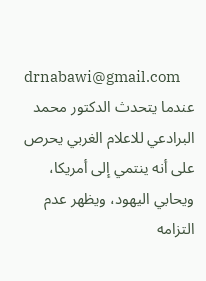drnabawi@gmail.com
عندما يتحدث الدكتور محمد البرادعي للاعلام الغربي يحرص على أنه ينتمي إلى أمريكا، ويحابي اليهود، ويظهر عدم التزامه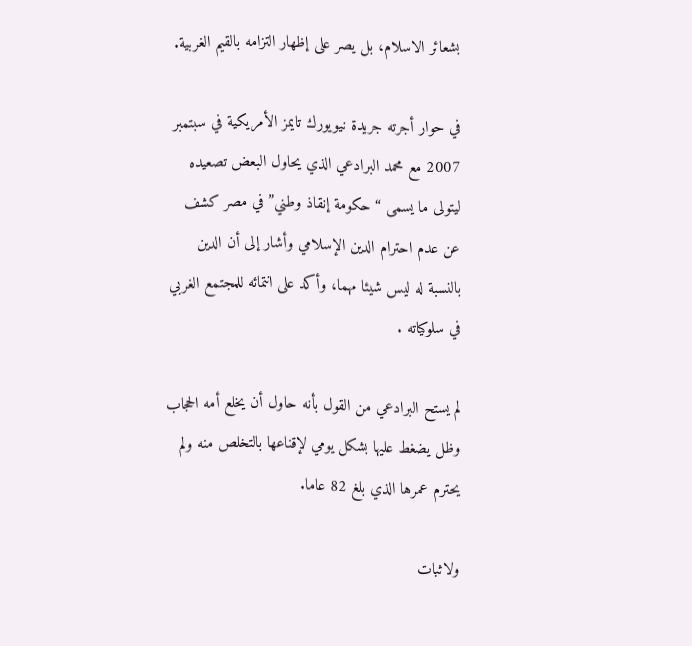بشعائر الاسلام، بل يصر على إظهار التزامه بالقيم الغربية.

في حوار أجرته جريدة نيويورك تايمز الأمريكية في سبتمبر 2007 مع محمد البرادعي الذي يحاول البعض تصعيده ليتولى ما يسمى “حكومة إنقاذ وطني” في مصر كشف عن عدم احترام الدين الإسلامي وأشار إلى أن الدين بالنسبة له ليس شيئا مهما، وأكد على انتمائه للمجتمع الغربي في سلوكياته .

لم يستح البرادعي من القول بأنه حاول أن يخلع أمه الحجاب وظل يضغط عليها بشكل يومي لإقناعها بالتخلص منه ولم يحترم عمرها الذي بلغ 82 عاما.

ولاثبات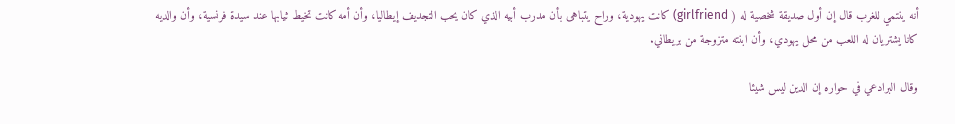أنه ينتمي للغرب قال إن أول صديقة شخصية له ( girlfriend) كانت يهودية، وراح يتباهى بأن مدرب أبيه الذي كان يحب التجديف إيطاليا، وأن أمه كانت تخيط ثيابها عند سيدة فرنسية، وأن والديه كانا يشتريان له اللعب من محل يهودي، وأن ابنته متزوجة من بريطاني.

وقال البرادعي في حواره إن الدين ليس شيئا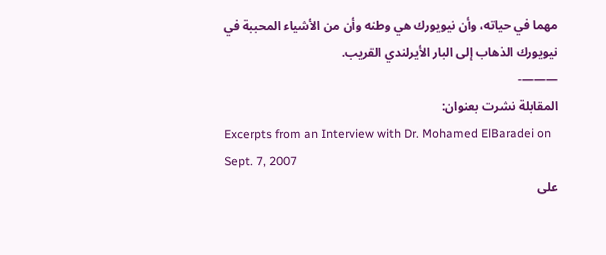مهما في حياته، وأن نيويورك هي وطنه وأن من الأشياء المحببة في نيويورك الذهاب إلى البار الأيرلندي القريب.
———-
المقابلة نشرت بعنوان:
Excerpts from an Interview with Dr. Mohamed ElBaradei on Sept. 7, 2007
على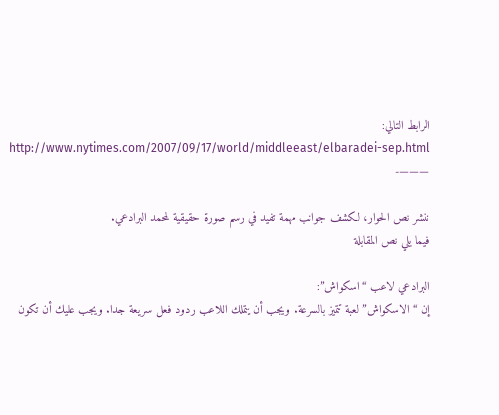الرابط التالي:
http://www.nytimes.com/2007/09/17/world/middleeast/elbaradei-sep.html
———-

ننشر نص الحوار، لكشف جوانب مهمة تفيد في رسم صورة حقيقية لمحمد البرادعي.
فيما يلي نص المقابلة

البرادعي لاعب “اسكواش”:
إن “الاسكواش” لعبة تتميز بالسرعة. ويجب أن يتملك اللاعب ردود فعل سريعة جدا. ويجب عليك أن تكون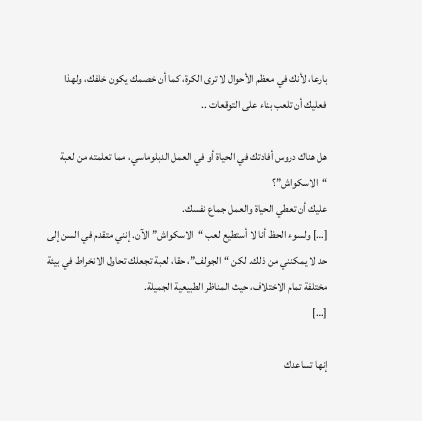بارعا، لأنك في معظم الأحوال لا ترى الكرة، كما أن خصمك يكون خلفك، ولهذا فعليك أن تلعب بناء على التوقعات ..

هل هناك دروس أفادتك في الحياة أو في العمل الدبلوماسي، مما تعلمته من لعبة “الاسكواش”؟
عليك أن تعطي الحياة والعمل جماع نفسك.
[…] ولسوء الحظ أنا لا أستطيع لعب “الاسكواش” الآن. إنني متقدم في السن إلى حد لا يمكنني من ذلك. لكن “الجولف”، حقا، لعبة تجعلك تحاول الانخراط في بيئة مختلفة تمام الاختلاف، حيث المناظر الطبيعية الجميلة.
[…]

إنها تساعدك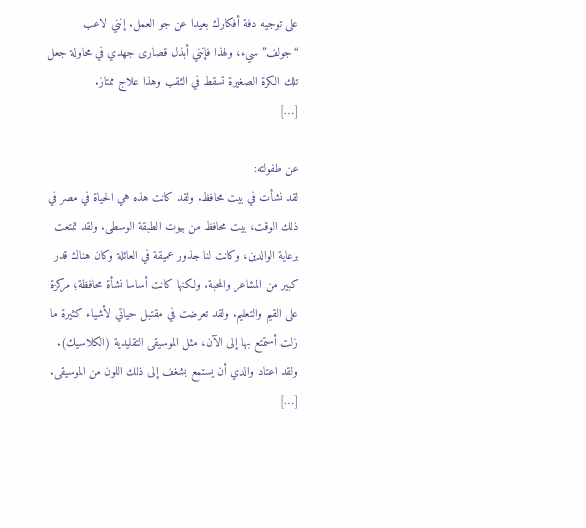على توجيه دفة أفكارك بعيدا عن جو العمل. إنني لاعب “جولف” سيء، ولهذا فإنني أبذل قصارى جهدي في محاولة جعل تلك الكرة الصغيرة تسقط في الثقب وهذا علاج ممتاز.
[…]

عن طفولته:
لقد نشأت في بيت محافظ. ولقد كانت هذه هي الحياة في مصر في ذلك الوقت، بيت محافظ من بيوت الطبقة الوسطى. ولقد تمتعت برعاية الوالدين، وكانت لنا جذور عميقة في العائلة وكان هناك قدر كبير من المشاعر والمحبة. ولكنها كانت أساسا نشأة محافظة؛ مركزة على القيم والتعليم. ولقد تعرضت في مقتبل حياتي لأشياء كثيرة ما زلت أستمتع بها إلى الآن، مثل الموسيقى التقليدية (الكلاسيك). ولقد اعتاد والدي أن يستمع بشغف إلى ذلك اللون من الموسيقى.
[…]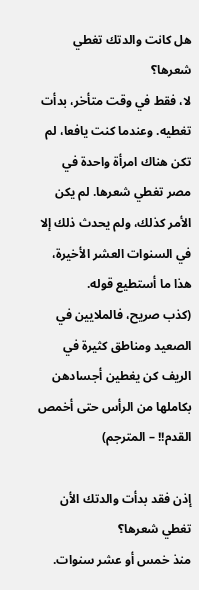هل كانت والدتك تغطي شعرها؟
لا، فقط في وقت متأخر، بدأت تغطيه. وعندما كنت يافعا، لم تكن هناك امرأة واحدة في مصر تغطي شعرها. لم يكن الأمر كذلك، ولم يحدث ذلك إلا في السنوات العشر الأخيرة، هذا ما أستطيع قوله.
(كذب صريح، فالملايين في الصعيد ومناطق كثيرة في الريف كن يغطين أجسادهن بكاملها من الرأس حتى أخمص القدم!! – المترجم)

إذن فقد بدأت والدتك الأن تغطي شعرها؟
منذ خمس أو عشر سنوات.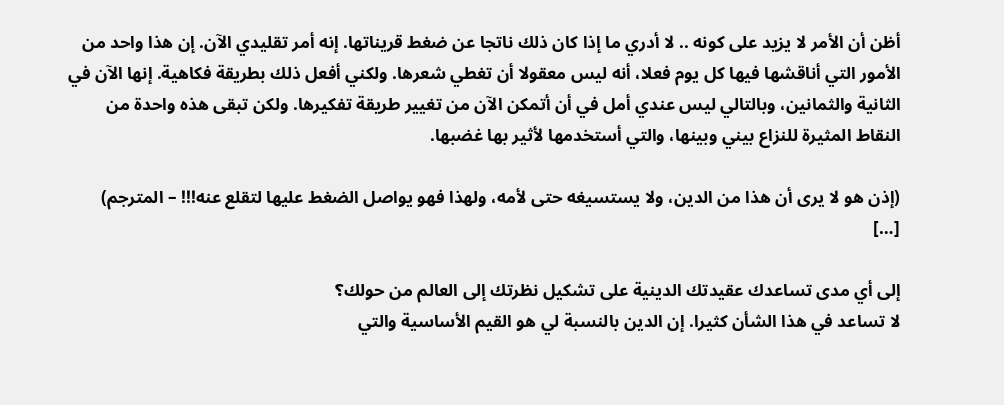أظن أن الأمر لا يزيد على كونه .. لا أدري ما إذا كان ذلك ناتجا عن ضغط قريناتها. إنه أمر تقليدي الآن. إن هذا واحد من الأمور التي أناقشها فيها كل يوم فعلا، أنه ليس معقولا أن تغطي شعرها. ولكني أفعل ذلك بطريقة فكاهية. إنها الآن في الثانية والثمانين، وبالتالي ليس عندي أمل في أن أتمكن الآن من تغيير طريقة تفكيرها. ولكن تبقى هذه واحدة من النقاط المثيرة للنزاع بيني وبينها، والتي أستخدمها لأثير بها غضبها.

(إذن هو لا يرى أن هذا من الدين، ولا يستسيغه حتى لأمه، ولهذا فهو يواصل الضغط عليها لتقلع عنه!!! – المترجم)
[…]

إلى أي مدى تساعدك عقيدتك الدينية على تشكيل نظرتك إلى العالم من حولك؟
لا تساعد في هذا الشأن كثيرا. إن الدين بالنسبة لي هو القيم الأساسية والتي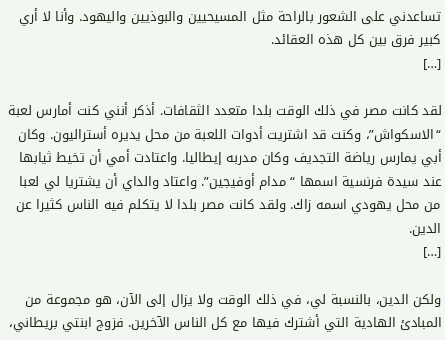تساعدني على الشعور بالراحة مثل المسيحيين والبوذيين واليهود. وأنا لا أري كبير فرق بين كل هذه العقائد.
[…]

لقد كانت مصر في ذلك الوقت بلدا متعدد الثقافات. أذكر أنني كنت أمارس لعبة “الاسكواش”، وكنت قد اشتريت أدوات اللعبة من محل يديره أستراليون. وكان أبي يمارس رياضة التجديف وكان مدربه إيطاليا. واعتادت أمي أن تخيط ثيابها عند سيدة فرنسية اسمها “مدام أوفيجين”. واعتاد والداي أن يشتريا لي لعبا من محل يهودي اسمه زاك. ولقد كانت مصر بلدا لا يتكلم فيه الناس كثيرا عن الدين.
[…]

ولكن الدين، بالنسبة لي، في ذلك الوقت ولا يزال إلى الآن، هو مجموعة من المبادئ الهادية التي أشترك فيها مع كل الناس الآخرين. فزوج ابنتي بريطاني،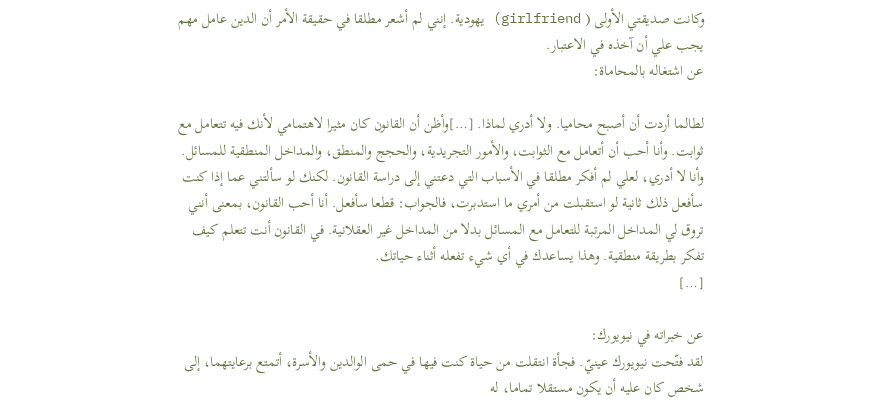وكانت صديقتي الأولى ( girlfriend) يهودية. إنني لم أشعر مطلقا في حقيقة الأمر أن الدين عامل مهم يجب علي أن آخذه في الاعتبار.
عن اشتغاله بالمحاماة:

لطالما أردت أن أصبح محاميا. ولا أدري لماذا. […]وأظن أن القانون كان مثيرا لاهتمامي لأنك فيه تتعامل مع ثوابت. وأنا أحب أن أتعامل مع الثوابت، والأمور التجريدية، والحجج والمنطق، والمداخل المنطقية للمسائل. وأنا لا أدري، لعلي لم أفكر مطلقا في الأسباب التي دعتني إلى دراسة القانون. لكنك لو سألتني عما إذا كنت سأفعل ذلك ثانية لو استقبلت من أمري ما استدبرت، فالجواب: قطعا سأفعل. أنا أحب القانون، بمعنى أنني تروق لي المداخل المرتبة للتعامل مع المسائل بدلا من المداخل غير العقلانية. في القانون أنت تتعلم كيف تفكر بطريقة منطقية. وهذا يساعدك في أي شيء تفعله أثناء حياتك.
[…]

عن خبراته في نيويورك:
لقد فتّحت نيويورك عينيّ. فجأة انتقلت من حياة كنت فيها في حمى الوالدين والأسرة، أتمتع برعايتهما، إلى شخص كان عليه أن يكون مستقلا تماما، له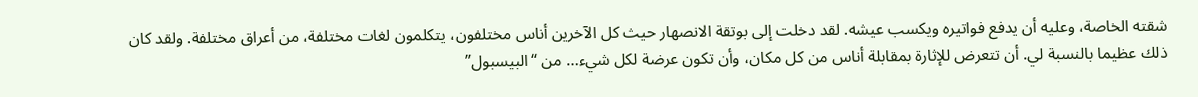شقته الخاصة، وعليه أن يدفع فواتيره ويكسب عيشه. لقد دخلت إلى بوتقة الانصهار حيث كل الآخرين أناس مختلفون، يتكلمون لغات مختلفة، من أعراق مختلفة. ولقد كان ذلك عظيما بالنسبة لي. أن تتعرض للإثارة بمقابلة أناس من كل مكان، وأن تكون عرضة لكل شيء… من “البيسبول”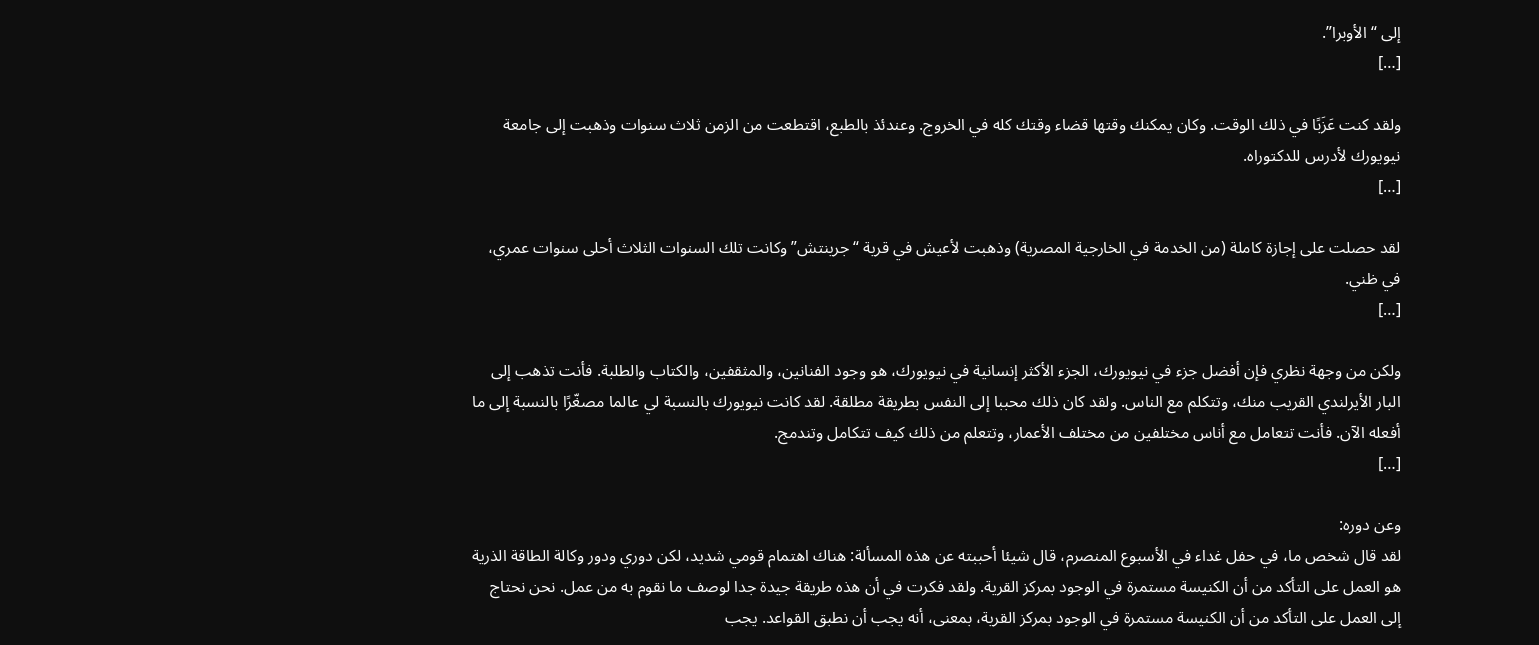إلى “الأوبرا”.
[…]

ولقد كنت عَزَبًا في ذلك الوقت. وكان يمكنك وقتها قضاء وقتك كله في الخروج. وعندئذ بالطبع، اقتطعت من الزمن ثلاث سنوات وذهبت إلى جامعة نيويورك لأدرس للدكتوراه.
[…]

لقد حصلت على إجازة كاملة (من الخدمة في الخارجية المصرية) وذهبت لأعيش في قرية “جرينتش” وكانت تلك السنوات الثلاث أحلى سنوات عمري، في ظني.
[…]

ولكن من وجهة نظري فإن أفضل جزء في نيويورك، الجزء الأكثر إنسانية في نيويورك، هو وجود الفنانين، والمثقفين، والكتاب والطلبة. فأنت تذهب إلى البار الأيرلندي القريب منك، وتتكلم مع الناس. ولقد كان ذلك محببا إلى النفس بطريقة مطلقة. لقد كانت نيويورك بالنسبة لي عالما مصغّرًا بالنسبة إلى ما أفعله الآن. فأنت تتعامل مع أناس مختلفين من مختلف الأعمار، وتتعلم من ذلك كيف تتكامل وتندمج.
[…]

وعن دوره:
لقد قال شخص ما، في حفل غداء في الأسبوع المنصرم، قال شيئا أحببته عن هذه المسألة: هناك اهتمام قومي شديد، لكن دوري ودور وكالة الطاقة الذرية هو العمل على التأكد من أن الكنيسة مستمرة في الوجود بمركز القرية. ولقد فكرت في أن هذه طريقة جيدة جدا لوصف ما نقوم به من عمل. نحن نحتاج إلى العمل على التأكد من أن الكنيسة مستمرة في الوجود بمركز القرية، بمعنى، أنه يجب أن نطبق القواعد. يجب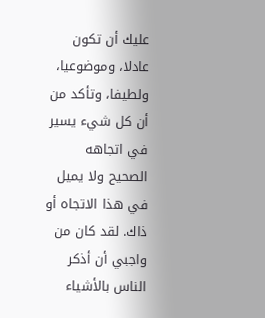عليك أن تكون عادلا، وموضوعيا، ولطيفا، وتأكد من أن كل شيء يسير في اتجاهه الصحيح ولا يميل في هذا الاتجاه أو ذاك. لقد كان من واجبي أن أذكر الناس بالأشياء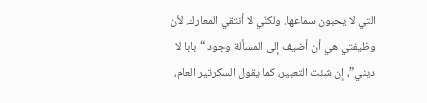التي لا يحبون سماعها. ولكنّي لا أنتقي المعارك. لأن وظيفتي هي أن أضيف إلى المسألة وجود “بابا لا ديني”، إن شئت التعبير، كما يقول السكرتير العام،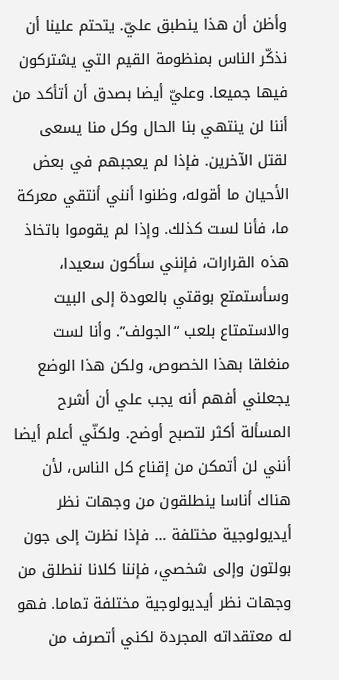وأظن أن هذا ينطبق عليّ. يتحتم علينا أن نذكّر الناس بمنظومة القيم التي يشتركون فيها جميعا. وعليّ أيضا بصدق أن أتأكد من أننا لن ينتهي بنا الحال وكل منا يسعى لقتل الآخرين. فإذا لم يعجبهم في بعض الأحيان ما أقوله، وظنوا أنني أنتقي معركة ما، فأنا لست كذلك. وإذا لم يقوموا باتخاذ هذه القرارات، فإنني سأكون سعيدا، وسأستمتع بوقتي بالعودة إلى البيت والاستمتاع بلعب “الجولف”. وأنا لست منغلقا بهذا الخصوص، ولكن هذا الوضع يجعلني أفهم أنه يجب علي أن أشرح المسألة أكثر لتصبح أوضح. ولكنّي أعلم أيضا أنني لن أتمكن من إقناع كل الناس، لأن هناك أناسا ينطلقون من وجهات نظر أيديولوجية مختلفة … فإذا نظرت إلى جون بولتون وإلى شخصي، فإننا كلانا ننطلق من وجهات نظر أيديولوجية مختلفة تماما. فهو له معتقداته المجردة لكني أتصرف من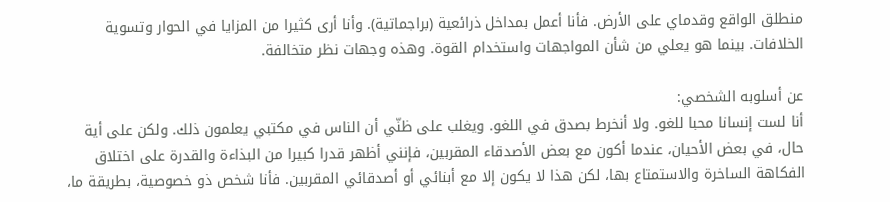منطلق الواقع وقدماي على الأرض. فأنا أعمل بمداخل ذرائعية (براجماتية). وأنا أرى كثيرا من المزايا في الحوار وتسوية الخلافات. بينما هو يعلي من شأن المواجهات واستخدام القوة. وهذه وجهات نظر متخالفة.

عن أسلوبه الشخصي:
أنا لست إنسانا محبا للغو. ولا أنخرط بصدق في اللغو. ويغلب على ظنّي أن الناس في مكتبي يعلمون ذلك. ولكن على أية حال، في بعض الأحيان، عندما أكون مع بعض الأصدقاء المقربين، فإنني أظهر قدرا كبيرا من البذاءة والقدرة على اختلاق الفكاهة الساخرة والاستمتاع بها، لكن هذا لا يكون إلا مع أبنائي أو أصدقائي المقربين. فأنا شخص ذو خصوصية، بطريقة ما،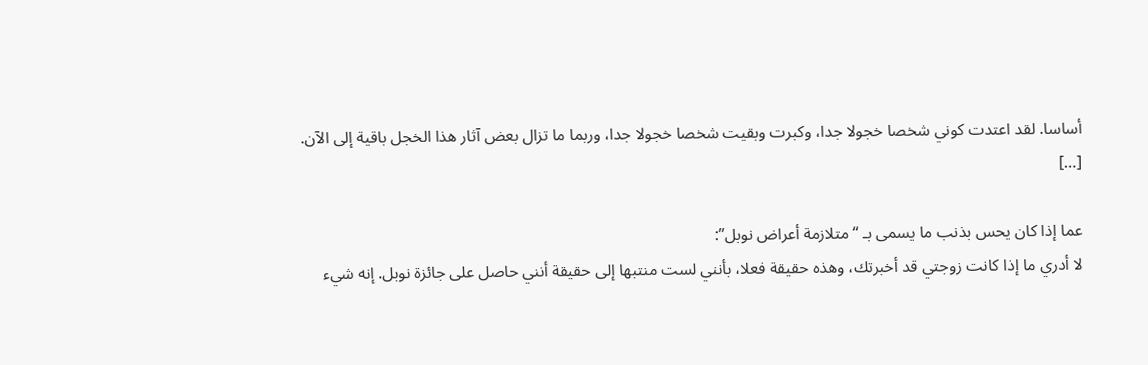أساسا. لقد اعتدت كوني شخصا خجولا جدا، وكبرت وبقيت شخصا خجولا جدا، وربما ما تزال بعض آثار هذا الخجل باقية إلى الآن.
[…]

عما إذا كان يحس بذنب ما يسمى بـ “متلازمة أعراض نوبل”:
لا أدري ما إذا كانت زوجتي قد أخبرتك، وهذه حقيقة فعلا، بأنني لست منتبها إلى حقيقة أنني حاصل على جائزة نوبل. إنه شيء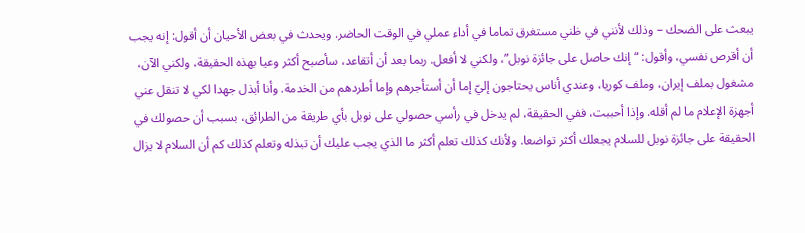يبعث على الضحك – وذلك لأنني في ظني مستغرق تماما في أداء عملي في الوقت الحاضر. ويحدث في بعض الأحيان أن أقول: إنه يجب أن أقرص نفسي، وأقول: “إنك حاصل على جائزة نوبل”، ولكني لا أفعل. ربما بعد أن أتقاعد، سأصبح أكثر وعيا بهذه الحقيقة، ولكني الآن، مشغول بملف إيران، وملف كوريا، وعندي أناس يحتاجون إليّ إما أن أستأجرهم وإما أطردهم من الخدمة. وأنا أبذل جهدا لكي لا تنقل عني أجهزة الإعلام ما لم أقله. وإذا أحببت، ففي الحقيقة، لم يدخل في رأسي حصولي على نوبل بأي طريقة من الطرائق، بسبب أن حصولك في الحقيقة على جائزة نوبل للسلام يجعلك أكثر تواضعا. ولأنك كذلك تعلم أكثر ما الذي يجب عليك أن تبذله وتعلم كذلك كم أن السلام لا يزال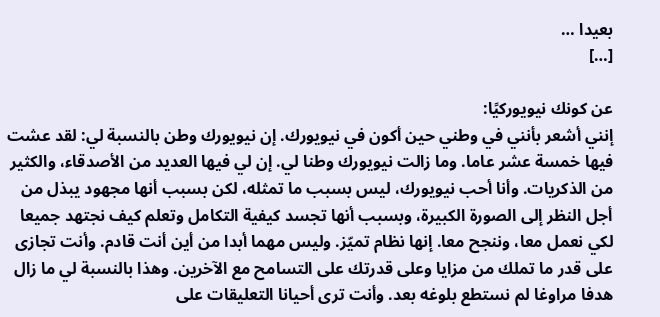بعيدا …
[…]

عن كونك نيويوركيًا:
إنني أشعر بأنني في وطني حين أكون في نيويورك. إن نيويورك وطن بالنسبة لي: لقد عشت فيها خمسة عشر عاما. وما زالت نيويورك وطنا لي. إن لي فيها العديد من الأصدقاء، والكثير من الذكريات. وأنا أحب نيويورك، ليس بسبب ما تمثله، لكن بسبب أنها مجهود يبذل من أجل النظر إلى الصورة الكبيرة، وبسبب أنها تجسد كيفية التكامل وتعلم كيف نجتهد جميعا لكي نعمل معا، وننجح معا. إنها نظام تميّز. وليس مهما أبدا من أين أنت قادم. وأنت تجازى على قدر ما تملك من مزايا وعلى قدرتك على التسامح مع الآخرين. وهذا بالنسبة لي ما زال هدفا مراوغا لم نستطع بلوغه بعد. وأنت ترى أحيانا التعليقات على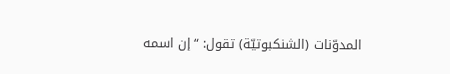المدوّنات (الشنكبوتيّة) تقول: “إن اسمه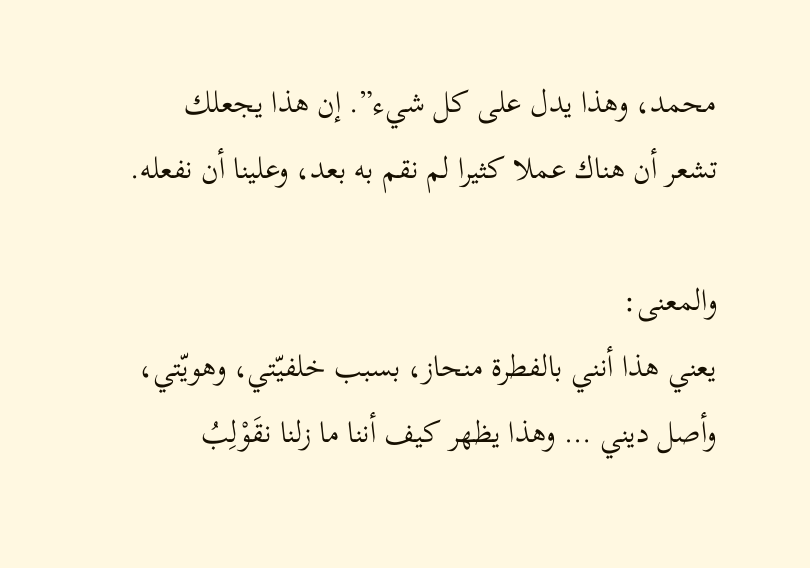محمد، وهذا يدل على كل شيء”. إن هذا يجعلك تشعر أن هناك عملا كثيرا لم نقم به بعد، وعلينا أن نفعله.

والمعنى:
يعني هذا أنني بالفطرة منحاز، بسبب خلفيّتي، وهويّتي، وأصل ديني … وهذا يظهر كيف أننا ما زلنا نقَوْلِبُ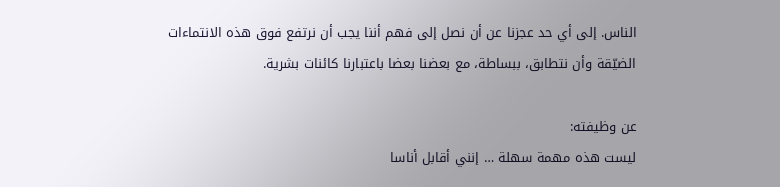الناس. إلى أي حد عجزنا عن أن نصل إلى فهم أننا يجب أن نرتفع فوق هذه الانتماءات الضيّقة وأن نتطابق، ببساطة، مع بعضنا بعضا باعتبارنا كائنات بشرية.

عن وظيفته:
ليست هذه مهمة سهلة … إنني أقابل أناسا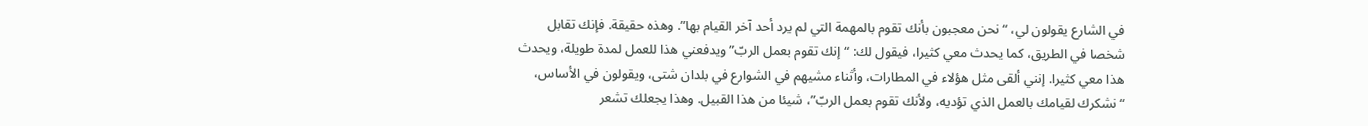في الشارع يقولون لي، “نحن معجبون بأنك تقوم بالمهمة التي لم يرد أحد آخر القيام بها”. وهذه حقيقة. فإنك تقابل شخصا في الطريق، كما يحدث معي كثيرا، فيقول لك: “إنك تقوم بعمل الربّ” ويدفعني هذا للعمل لمدة طويلة، ويحدث هذا معي كثيرا. إنني ألقى مثل هؤلاء في المطارات، وأثناء مشيهم في الشوارع في بلدان شتى، ويقولون في الأساس، “نشكرك لقيامك بالعمل الذي تؤديه، ولأنك تقوم بعمل الربّ”، شيئا من هذا القبيل. وهذا يجعلك تشعر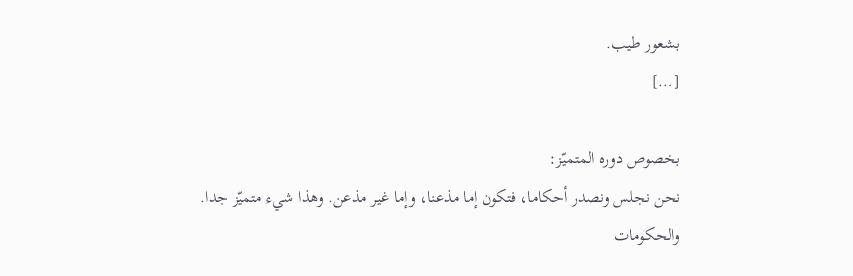بشعور طيب.
[…]

بخصوص دوره المتميّز:
نحن نجلس ونصدر أحكاما، فتكون إما مذعنا، وإما غير مذعن. وهذا شيء متميّز جدا. والحكومات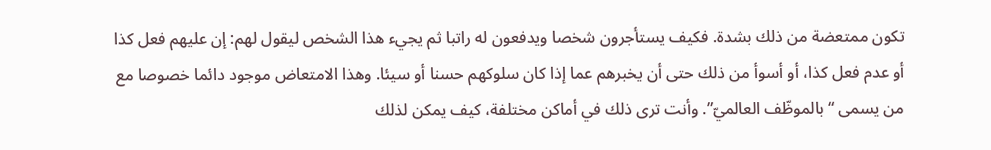تكون ممتعضة من ذلك بشدة. فكيف يستأجرون شخصا ويدفعون له راتبا ثم يجيء هذا الشخص ليقول لهم: إن عليهم فعل كذا أو عدم فعل كذا، أو أسوأ من ذلك حتى أن يخبرهم عما إذا كان سلوكهم حسنا أو سيئا. وهذا الامتعاض موجود دائما خصوصا مع من يسمى “بالموظّف العالميّ”. وأنت ترى ذلك في أماكن مختلفة، كيف يمكن لذلك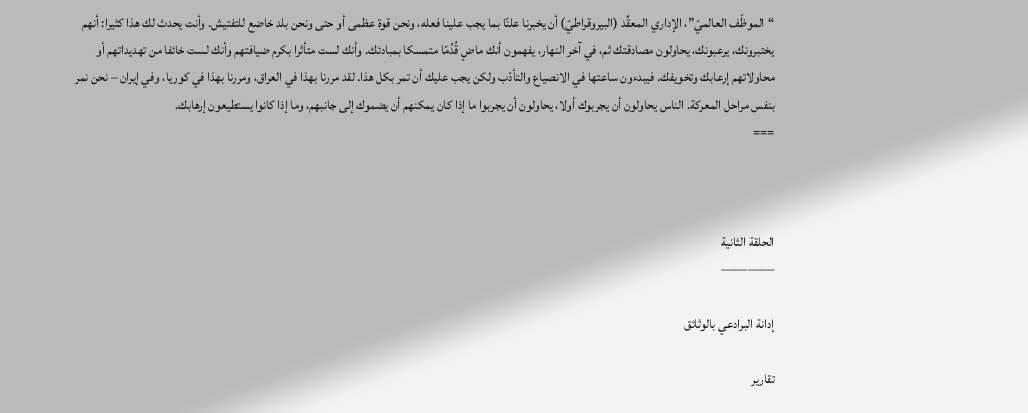“الموظّف العالميّ”، الإداري المعقِّد (البيروقراطيّ) أن يخبرنا علنًا بما يجب علينا فعله، ونحن قوة عظمى أو حتى ونحن بلد خاضع للتفتيش. وأنت يحدث لك هذا كثيرا: أنهم يختبرونك، يرعبونك، يحاولون مصادقتك ثم، في آخر النهار، يفهمون أنك ماضٍ قُدُمًا متمسكا بمبادئك. وأنك لست متأثرا بكرم ضيافتهم وأنك لست خائفا من تهديداتهم أو محاولاتهم إرعابك وتخويفك. فيبدءون ساعتها في الانصياع والتأدّب ولكن يجب عليك أن تمر بكل هذا. لقد مررنا بهذا في العراق، ومررنا بهذا في كوريا، وفي إيران – نحن نمر بنفس مراحل المعركة. الناس يحاولون أن يجربوك أولا، يحاولون أن يجربوا ما إذا كان يمكنهم أن يضموك إلى جانبهم، وما إذا كانوا يستطيعون إرهابك.
===



الحلقة الثانية
————

إدانة البرادعي بالوثائق

تقارير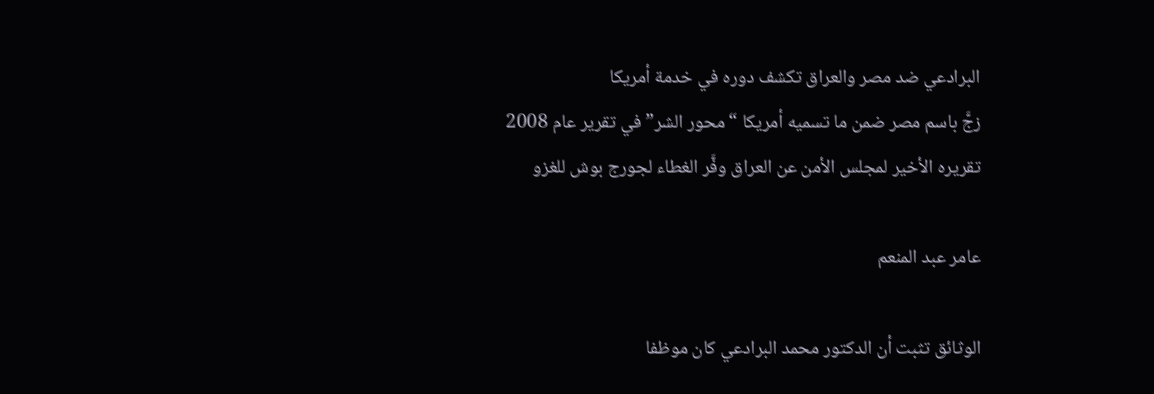البرادعي ضد مصر والعراق تكشف دوره في خدمة أمريكا
زجَّ باسم مصر ضمن ما تسميه أمريكا “محور الشر” في تقرير عام 2008
تقريره الأخير لمجلس الأمن عن العراق وفَّر الغطاء لجورج بوش للغزو

عامر عبد المنعم

الوثائق تثبت أن الدكتور محمد البرادعي كان موظفا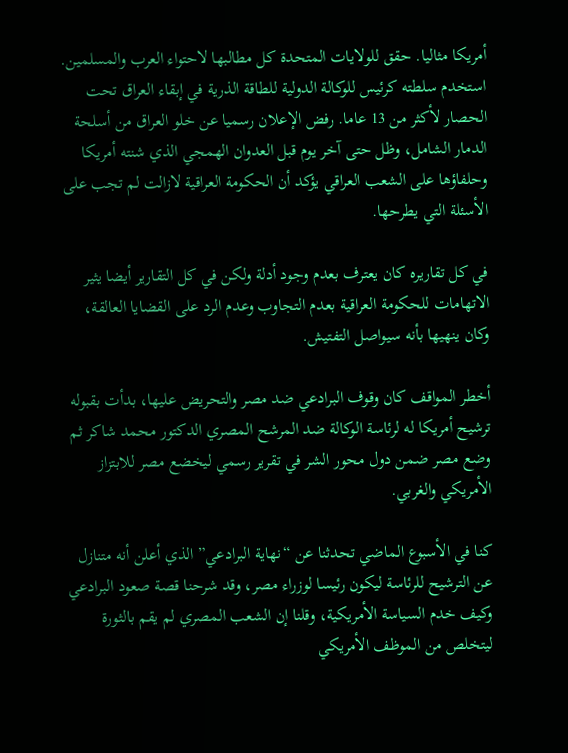أمريكا مثاليا. حقق للولايات المتحدة كل مطالبها لاحتواء العرب والمسلمين. استخدم سلطته كرئيس للوكالة الدولية للطاقة الذرية في إبقاء العراق تحت الحصار لأكثر من 13 عاما. رفض الإعلان رسميا عن خلو العراق من أسلحة الدمار الشامل، وظل حتى آخر يوم قبل العدوان الهمجي الذي شنته أمريكا وحلفاؤها على الشعب العراقي يؤكد أن الحكومة العراقية لازالت لم تجب على الأسئلة التي يطرحها.

في كل تقاريره كان يعترف بعدم وجود أدلة ولكن في كل التقارير أيضا يثير الاتهامات للحكومة العراقية بعدم التجاوب وعدم الرد على القضايا العالقة، وكان ينهيها بأنه سيواصل التفتيش.

أخطر المواقف كان وقوف البرادعي ضد مصر والتحريض عليها، بدأت بقبوله ترشيح أمريكا له لرئاسة الوكالة ضد المرشح المصري الدكتور محمد شاكر ثم وضع مصر ضمن دول محور الشر في تقرير رسمي ليخضع مصر للابتزاز الأمريكي والغربي.

كنا في الأسبوع الماضي تحدثنا عن “نهاية البرادعي” الذي أعلن أنه متنازل عن الترشيح للرئاسة ليكون رئيسا لوزراء مصر، وقد شرحنا قصة صعود البرادعي وكيف خدم السياسة الأمريكية، وقلنا إن الشعب المصري لم يقم بالثورة ليتخلص من الموظف الأمريكي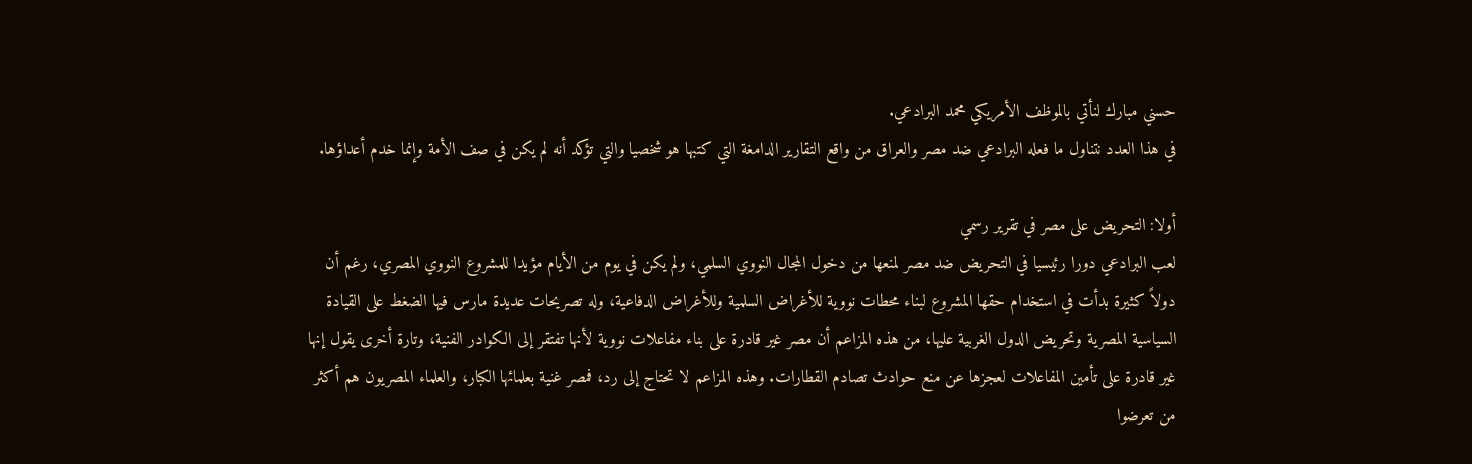حسني مبارك لنأتي بالموظف الأمريكي محمد البرادعي.
في هذا العدد نتناول ما فعله البرادعي ضد مصر والعراق من واقع التقارير الدامغة التي كتبها هو شخصيا والتي تؤكد أنه لم يكن في صف الأمة وإنما خدم أعداؤها.

أولا: التحريض على مصر في تقرير رسمي
لعب البرادعي دورا رئيسيا في التحريض ضد مصر لمنعها من دخول المجال النووي السلمي، ولم يكن في يوم من الأيام مؤيدا للمشروع النووي المصري، رغم أن دولاً كثيرة بدأت في استخدام حقها المشروع لبناء محطات نووية للأغراض السلمية وللأغراض الدفاعية، وله تصريحات عديدة مارس فيها الضغط على القيادة السياسية المصرية وتحريض الدول الغربية عليها، من هذه المزاعم أن مصر غير قادرة على بناء مفاعلات نووية لأنها تفتقر إلى الكوادر الفنية، وتارة أخرى يقول إنها غير قادرة على تأمين المفاعلات لعجزها عن منع حوادث تصادم القطارات. وهذه المزاعم لا تحتاج إلى رد، فمصر غنية بعلمائها الكبار، والعلماء المصريون هم أكثر من تعرضوا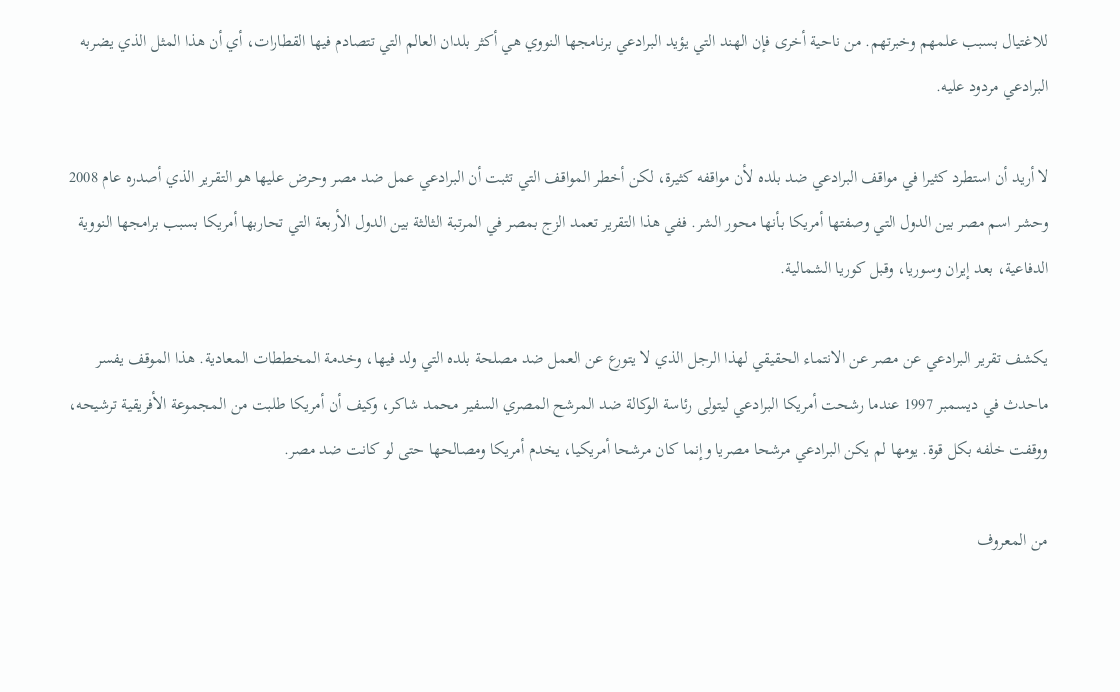للاغتيال بسبب علمهم وخبرتهم. من ناحية أخرى فإن الهند التي يؤيد البرادعي برنامجها النووي هي أكثر بلدان العالم التي تتصادم فيها القطارات، أي أن هذا المثل الذي يضربه البرادعي مردود عليه.

لا أريد أن استطرد كثيرا في مواقف البرادعي ضد بلده لأن مواقفه كثيرة، لكن أخطر المواقف التي تثبت أن البرادعي عمل ضد مصر وحرض عليها هو التقرير الذي أصدره عام 2008 وحشر اسم مصر بين الدول التي وصفتها أمريكا بأنها محور الشر. ففي هذا التقرير تعمد الزج بمصر في المرتبة الثالثة بين الدول الأربعة التي تحاربها أمريكا بسبب برامجها النووية الدفاعية، بعد إيران وسوريا، وقبل كوريا الشمالية.

يكشف تقرير البرادعي عن مصر عن الانتماء الحقيقي لهذا الرجل الذي لا يتورع عن العمل ضد مصلحة بلده التي ولد فيها، وخدمة المخططات المعادية. هذا الموقف يفسر ماحدث في ديسمبر 1997 عندما رشحت أمريكا البرادعي ليتولى رئاسة الوكالة ضد المرشح المصري السفير محمد شاكر، وكيف أن أمريكا طلبت من المجموعة الأفريقية ترشيحه، ووقفت خلفه بكل قوة. يومها لم يكن البرادعي مرشحا مصريا وإنما كان مرشحا أمريكيا، يخدم أمريكا ومصالحها حتى لو كانت ضد مصر.

من المعروف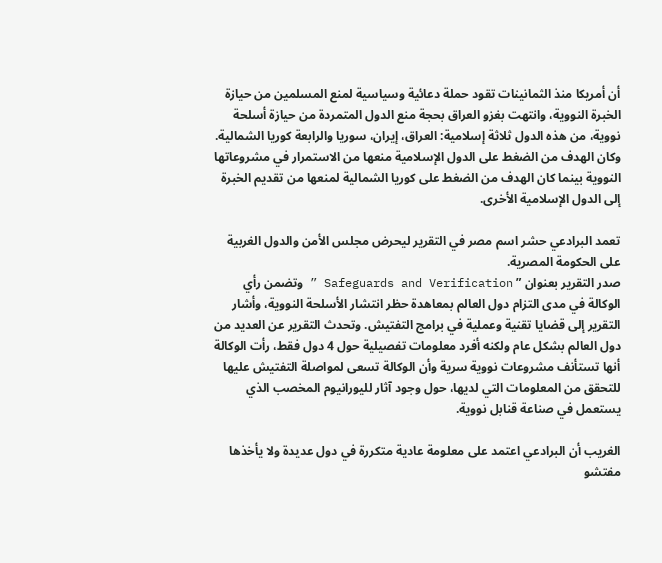أن أمريكا منذ الثمانينات تقود حملة دعائية وسياسية لمنع المسلمين من حيازة الخبرة النووية، وانتهت بغزو العراق بحجة منع الدول المتمردة من حيازة أسلحة نووية، من هذه الدول ثلاثة إسلامية: العراق، إيران، سوريا والرابعة كوريا الشمالية. وكان الهدف من الضغط على الدول الإسلامية منعها من الاستمرار في مشروعاتها النووية بينما كان الهدف من الضغط على كوريا الشمالية لمنعها من تقديم الخبرة إلى الدول الإسلامية الأخرى.

تعمد البرادعي حشر اسم مصر في التقرير ليحرض مجلس الأمن والدول الغربية على الحكومة المصرية.
صدر التقرير بعنوان ” Safeguards and Verification ” وتضمن رأي الوكالة في مدى التزام دول العالم بمعاهدة حظر انتشار الأسلحة النووية، وأشار التقرير إلى قضايا تقنية وعملية في برامج التفتيش. وتحدث التقرير عن العديد من دول العالم بشكل عام ولكنه أفرد معلومات تفصيلية حول 4 دول فقط، رأت الوكالة أنها تستأنف مشروعات نووية سرية وأن الوكالة تسعى لمواصلة التفتيش عليها للتحقق من المعلومات التي لديها، حول وجود آثار لليورانيوم المخصب الذي يستعمل في صناعة قنابل نووية.

الغريب أن البرادعي اعتمد على معلومة عادية متكررة في دول عديدة ولا يأخذها مفتشو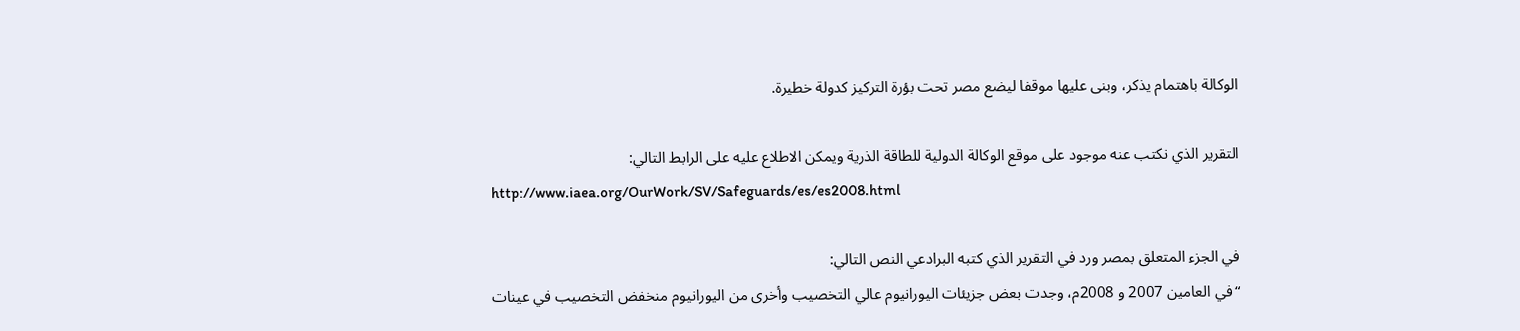الوكالة باهتمام يذكر، وبنى عليها موقفا ليضع مصر تحت بؤرة التركيز كدولة خطيرة.

التقرير الذي نكتب عنه موجود على موقع الوكالة الدولية للطاقة الذرية ويمكن الاطلاع عليه على الرابط التالي:
http://www.iaea.org/OurWork/SV/Safeguards/es/es2008.html

في الجزء المتعلق بمصر ورد في التقرير الذي كتبه البرادعي النص التالي:
“في العامين 2007 و 2008م، وجدت بعض جزيئات اليورانيوم عالي التخصيب وأخرى من اليورانيوم منخفض التخصيب في عينات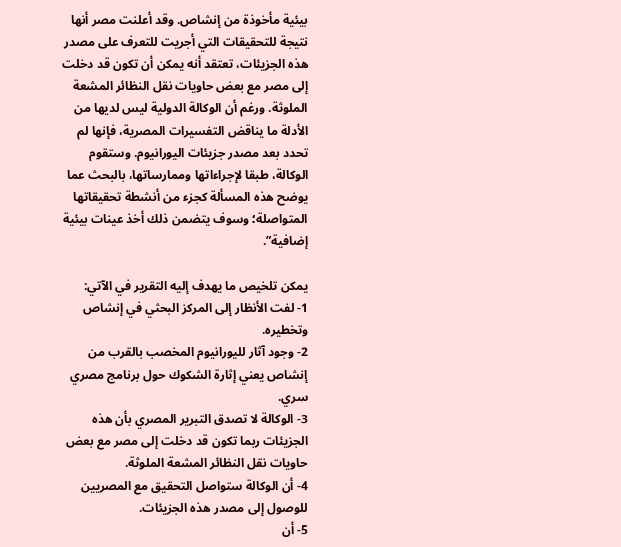بيئية مأخوذة من إنشاص. وقد أعلنت مصر أنها نتيجة للتحقيقات التي أجريت للتعرف على مصدر هذه الجزيئات، تعتقد أنه يمكن أن تكون قد دخلت إلى مصر مع بعض حاويات نقل النظائر المشعة الملوثة. ورغم أن الوكالة الدولية ليس لديها من الأدلة ما يناقض التفسيرات المصرية، فإنها لم تحدد بعد مصدر جزيئات اليورانيوم. وستقوم الوكالة، طبقا لإجراءاتها وممارساتها، بالبحث عما يوضح هذه المسألة كجزء من أنشطة تحقيقاتها المتواصلة؛ وسوف يتضمن ذلك أخذ عينات بيئية إضافية”.

يمكن تلخيص ما يهدف إليه التقرير في الآتي:
1- لفت الأنظار إلى المركز البحثي في إنشاص وتخطيره.
2- وجود آثار لليورانيوم المخصب بالقرب من إنشاص يعني إثارة الشكوك حول برنامج مصري سري.
3- الوكالة لا تصدق التبرير المصري بأن هذه الجزيئات ربما تكون قد دخلت إلى مصر مع بعض حاويات نقل النظائر المشعة الملوثة.
4- أن الوكالة ستواصل التحقيق مع المصريين للوصول إلى مصدر هذه الجزيئات.
5- أن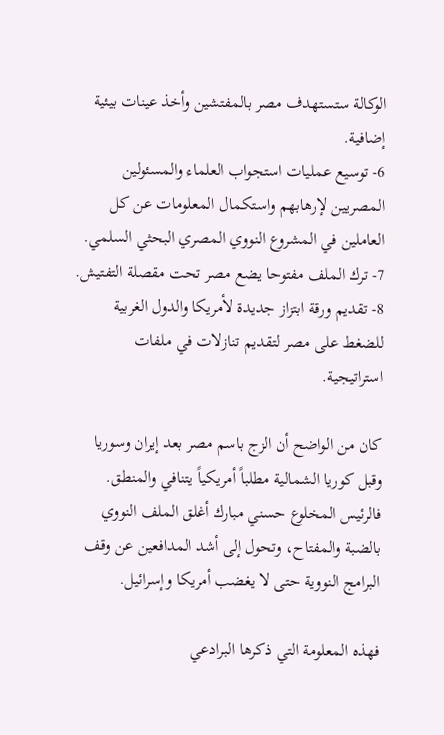الوكالة ستستهدف مصر بالمفتشين وأخذ عينات بيئية إضافية.
6- توسيع عمليات استجواب العلماء والمسئولين المصريين لإرهابهم واستكمال المعلومات عن كل العاملين في المشروع النووي المصري البحثي السلمي.
7- ترك الملف مفتوحا يضع مصر تحت مقصلة التفتيش.
8- تقديم ورقة ابتزاز جديدة لأمريكا والدول الغربية للضغط على مصر لتقديم تنازلات في ملفات استراتيجية.

كان من الواضح أن الزج باسم مصر بعد إيران وسوريا وقبل كوريا الشمالية مطلباً أمريكياً يتنافي والمنطق. فالرئيس المخلوع حسني مبارك أغلق الملف النووي بالضبة والمفتاح، وتحول إلى أشد المدافعين عن وقف البرامج النووية حتى لا يغضب أمريكا وإسرائيل.

فهذه المعلومة التي ذكرها البرادعي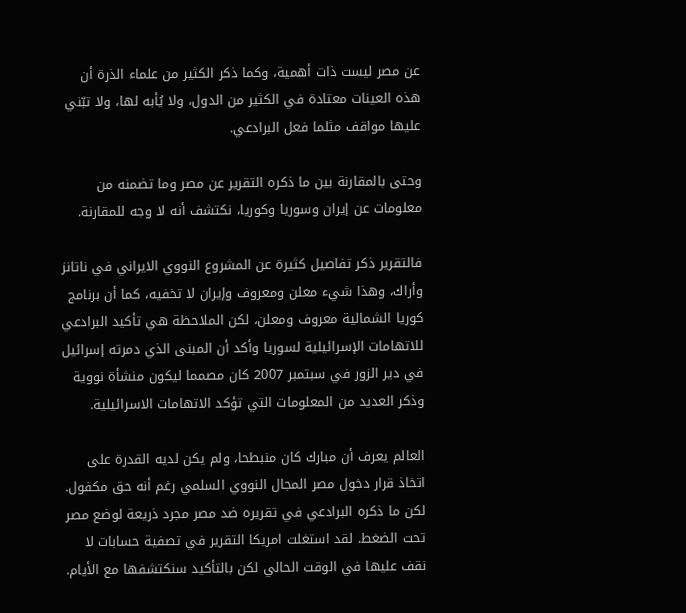عن مصر ليست ذات أهمية، وكما ذكر الكثير من علماء الذرة أن هذه العينات معتادة في الكثير من الدول، ولا يُأبه لها، ولا تبّني عليها مواقف مثلما فعل البرادعي.

وحتى بالمقارنة بين ما ذكره التقرير عن مصر وما تضمنه من معلومات عن إيران وسوريا وكوريا، نكتشف أنه لا وجه للمقارنة.

فالتقرير ذكر تفاصيل كثيرة عن المشروع النووي الايراني في ناتانز وأراك، وهذا شيء معلن ومعروف وإيران لا تخفيه، كما أن برنامج كوريا الشمالية معروف ومعلن، لكن الملاحظة هي تأكيد البرادعي للاتهامات الإسرائيلية لسوريا وأكد أن المبنى الذي دمرته إسرائيل في دير الزور في سبتمبر 2007 كان مصمما ليكون منشأة نووية وذكر العديد من المعلومات التي تؤكد الاتهامات الاسرائيلية.

العالم يعرف أن مبارك كان منبطحا، ولم يكن لديه القدرة على اتخاذ قرار دخول مصر المجال النووي السلمي رغم أنه حق مكفول. لكن ما ذكره البرادعي في تقريره ضد مصر مجرد ذريعة لوضع مصر تحت الضغط. لقد استغلت امريكا التقرير في تصفية حسابات لا نقف عليها في الوقت الحالي لكن بالتأكيد سنكتشفها مع الأيام.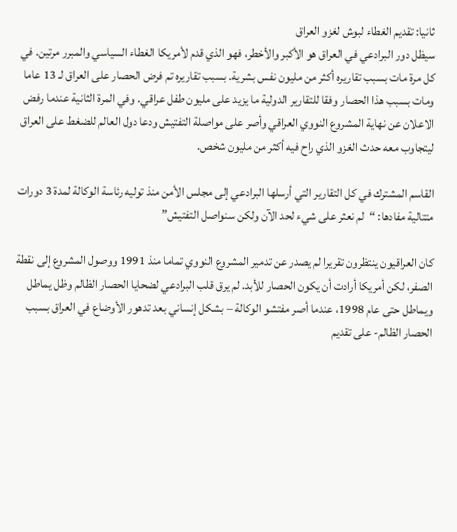ثانيا: تقديم الغطاء لبوش لغزو العراق
سيظل دور البرادعي في العراق هو الأكبر والأخطر، فهو الذي قدم لأمريكا الغطاء السياسي والمبرر مرتين. في كل مرة مات بسبب تقاريره أكثر من مليون نفس بشرية. بسبب تقاريره تم فرض الحصار على العراق لـ 13 عاما ومات بسبب هذا الحصار وفقا للتقارير الدولية ما يزيد على مليون طفل عراقي. وفي المرة الثانية عندما رفض الاعلان عن نهاية المشروع النووي العراقي وأصر على مواصلة التفتيش ودعا دول العالم للضغط على العراق ليتجاوب معه حدث الغزو الذي راح فيه أكثر من مليون شخص.

القاسم المشترك في كل التقارير التي أرسلها البرادعي إلى مجلس الأمن منذ توليه رئاسة الوكالة لمدة 3 دورات متتالية مفادها: “لم نعثر على شيء لحد الآن ولكن سنواصل التفتيش”

كان العراقيون ينتظرون تقريرا لم يصدر عن تدمير المشروع النووي تماما منذ 1991 ووصول المشروع إلى نقطة الصفر، لكن أمريكا أرادت أن يكون الحصار للأبد. لم يرق قلب البرادعي لضحايا الحصار الظالم وظل يماطل ويماطل حتى عام 1998، عندما أصر مفتشو الوكالة – بشكل إنساني بعد تدهور الأوضاع في العراق بسبب الحصار الظالم- على تقديم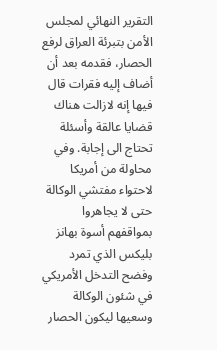التقرير النهائي لمجلس الأمن بتبرئة العراق لرفع الحصار، فقدمه بعد أن أضاف إليه فقرات قال فيها إنه لازالت هناك قضايا عالقة وأسئلة تحتاج الى إجابة. وفي محاولة من أمريكا لاحتواء مفتشي الوكالة حتى لا يجاهروا بمواقفهم أسوة بهانز بليكس الذي تمرد وفضح التدخل الأمريكي في شئون الوكالة وسعيها ليكون الحصار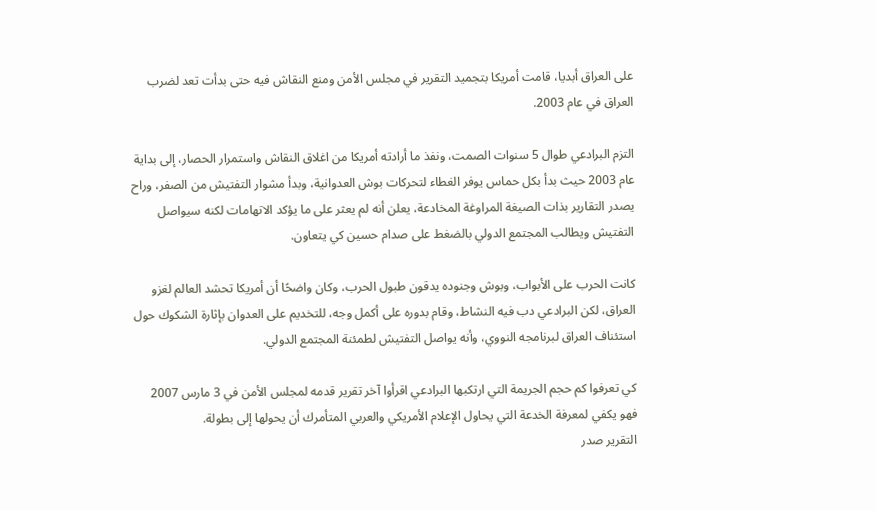على العراق أبديا، قامت أمريكا بتجميد التقرير في مجلس الأمن ومنع النقاش فيه حتى بدأت تعد لضرب العراق في عام 2003.

التزم البرادعي طوال 5 سنوات الصمت، ونفذ ما أرادته أمريكا من اغلاق النقاش واستمرار الحصار، إلى بداية عام 2003 حيث بدأ بكل حماس يوفر الغطاء لتحركات بوش العدوانية، وبدأ مشوار التفتيش من الصفر، وراح يصدر التقارير بذات الصيغة المراوغة المخادعة، يعلن أنه لم يعثر على ما يؤكد الاتهامات لكنه سيواصل التفتيش ويطالب المجتمع الدولي بالضغط على صدام حسين كي يتعاون.

كانت الحرب على الأبواب، وبوش وجنوده يدقون طبول الحرب، وكان واضحًا أن أمريكا تحشد العالم لغزو العراق، لكن البرادعي دب فيه النشاط، وقام بدوره على أكمل وجه، للتخديم على العدوان بإثارة الشكوك حول استئناف العراق لبرنامجه النووي، وأنه يواصل التفتيش لطمئنة المجتمع الدولي.

كي تعرفوا كم حجم الجريمة التي ارتكبها البرادعي اقرأوا آخر تقرير قدمه لمجلس الأمن في 3 مارس 2007 فهو يكفي لمعرفة الخدعة التي يحاول الإعلام الأمريكي والعربي المتأمرك أن يحولها إلى بطولة.
التقرير صدر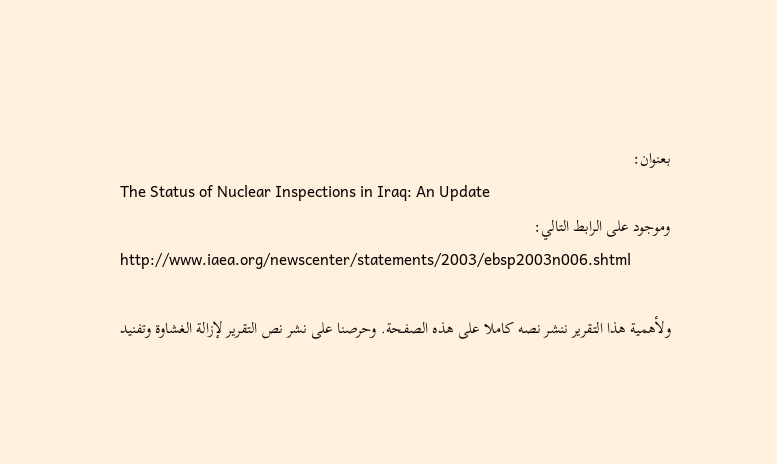بعنوان:
The Status of Nuclear Inspections in Iraq: An Update
وموجود على الرابط التالي:
http://www.iaea.org/newscenter/statements/2003/ebsp2003n006.shtml

ولأهمية هذا التقرير ننشر نصه كاملا على هذه الصفحة. وحرصنا على نشر نص التقرير لإزالة الغشاوة وتفنيد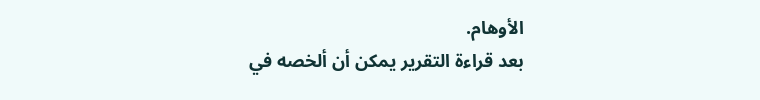الأوهام.
بعد قراءة التقرير يمكن أن ألخصه في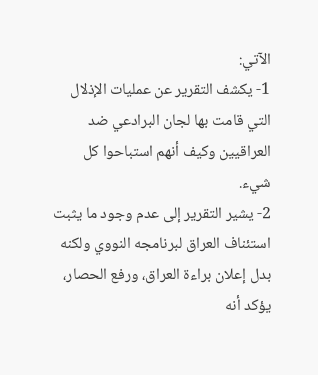الآتي:
1- يكشف التقرير عن عمليات الإذلال التي قامت بها لجان البرادعي ضد العراقيين وكيف أنهم استباحوا كل شيء.
2- يشير التقرير إلى عدم وجود ما يثبت استئناف العراق لبرنامجه النووي ولكنه بدل إعلان براءة العراق، ورفع الحصار، يؤكد أنه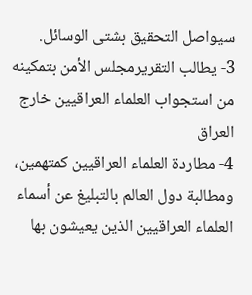سيواصل التحقيق بشتى الوسائل.
3- يطالب التقريرمجلس الأمن بتمكينه من استجواب العلماء العراقيين خارج العراق
4- مطاردة العلماء العراقيين كمتهمين، ومطالبة دول العالم بالتبليغ عن أسماء العلماء العراقيين الذين يعيشون بها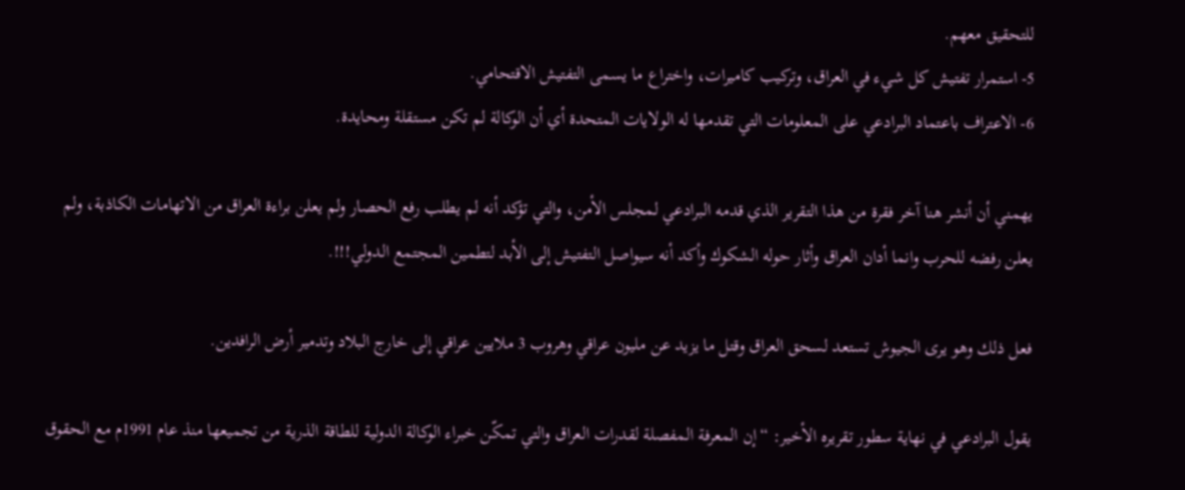للتحقيق معهم.
5- استمرار تفتيش كل شيء في العراق، وتركيب كاميرات، واختراع ما يسمى التفتيش الاقتحامي.
6- الاعتراف باعتماد البرادعي على المعلومات التي تقدمها له الولايات المتحدة أي أن الوكالة لم تكن مستقلة ومحايدة.

يهمني أن أنشر هنا آخر فقرة من هذا التقرير الذي قدمه البرادعي لمجلس الأمن، والتي تؤكد أنه لم يطلب رفع الحصار ولم يعلن براءة العراق من الاتهامات الكاذبة، ولم يعلن رفضه للحرب وانما أدان العراق وأثار حوله الشكوك وأكد أنه سيواصل التفتيش إلى الأبد لتطمين المجتمع الدولي!!!.

فعل ذلك وهو يرى الجيوش تستعد لسحق العراق وقتل ما يزيد عن مليون عراقي وهروب 3 ملايين عراقي إلى خارج البلاد وتدمير أرض الرافدين.

يقول البرادعي في نهاية سطور تقريره الأخير: “إن المعرفة المفصلة لقدرات العراق والتي تمكّن خبراء الوكالة الدولية للطاقة الذرية من تجميعها منذ عام 1991م مع الحقوق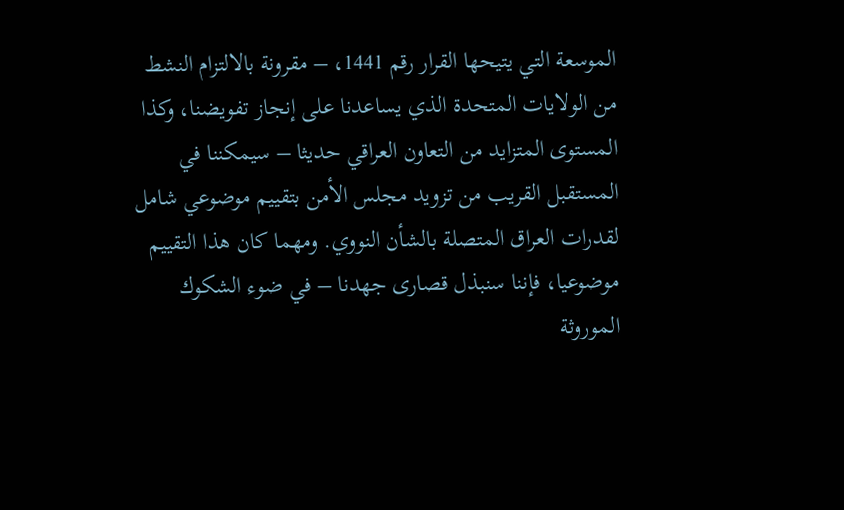الموسعة التي يتيحها القرار رقم 1441، – مقرونة بالالتزام النشط من الولايات المتحدة الذي يساعدنا على إنجاز تفويضنا، وكذا المستوى المتزايد من التعاون العراقي حديثا – سيمكننا في المستقبل القريب من تزويد مجلس الأمن بتقييم موضوعي شامل لقدرات العراق المتصلة بالشأن النووي. ومهما كان هذا التقييم موضوعيا، فإننا سنبذل قصارى جهدنا – في ضوء الشكوك الموروثة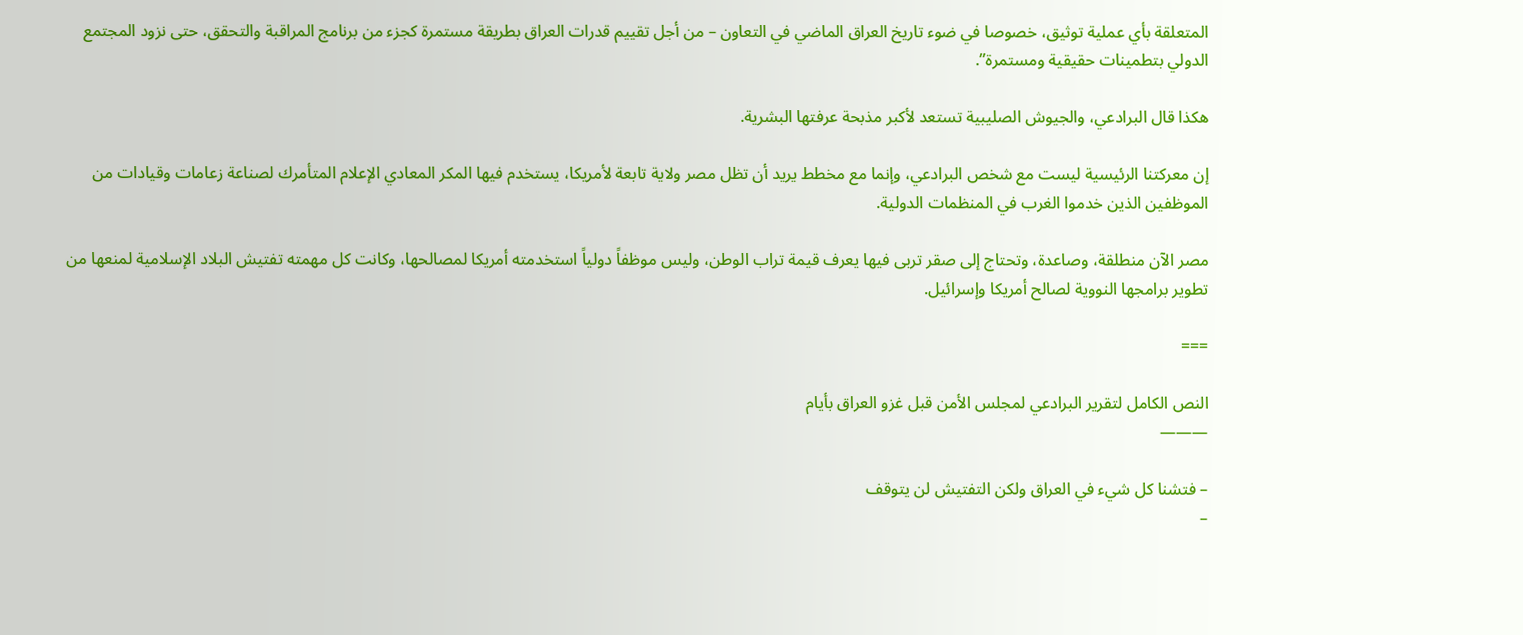المتعلقة بأي عملية توثيق، خصوصا في ضوء تاريخ العراق الماضي في التعاون – من أجل تقييم قدرات العراق بطريقة مستمرة كجزء من برنامج المراقبة والتحقق، حتى نزود المجتمع الدولي بتطمينات حقيقية ومستمرة”.

هكذا قال البرادعي، والجيوش الصليبية تستعد لأكبر مذبحة عرفتها البشرية.

إن معركتنا الرئيسية ليست مع شخص البرادعي، وإنما مع مخطط يريد أن تظل مصر ولاية تابعة لأمريكا، يستخدم فيها المكر المعادي الإعلام المتأمرك لصناعة زعامات وقيادات من الموظفين الذين خدموا الغرب في المنظمات الدولية.

مصر الآن منطلقة، وصاعدة، وتحتاج إلى صقر تربى فيها يعرف قيمة تراب الوطن، وليس موظفاً دولياً استخدمته أمريكا لمصالحها، وكانت كل مهمته تفتيش البلاد الإسلامية لمنعها من تطوير برامجها النووية لصالح أمريكا وإسرائيل.

===

النص الكامل لتقرير البرادعي لمجلس الأمن قبل غزو العراق بأيام
———

– فتشنا كل شيء في العراق ولكن التفتيش لن يتوقف
–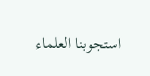استجوبنا العلماء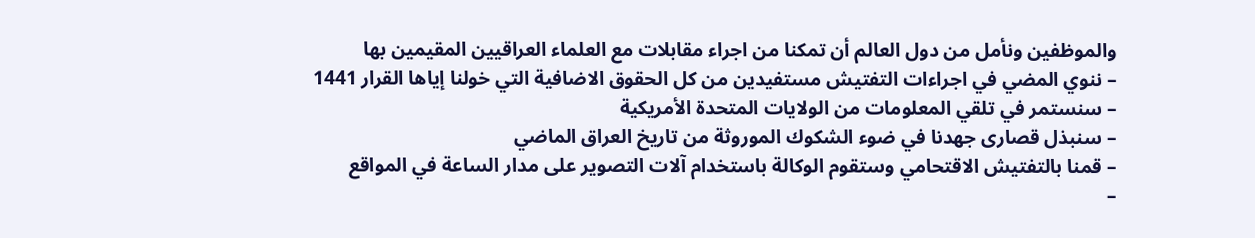والموظفين ونأمل من دول العالم أن تمكنا من اجراء مقابلات مع العلماء العراقيين المقيمين بها
– ننوي المضي في اجراءات التفتيش مستفيدين من كل الحقوق الاضافية التي خولنا إياها القرار 1441
– سنستمر في تلقي المعلومات من الولايات المتحدة الأمريكية
– سنبذل قصارى جهدنا في ضوء الشكوك الموروثة من تاريخ العراق الماضي
– قمنا بالتفتيش الاقتحامي وستقوم الوكالة باستخدام آلات التصوير على مدار الساعة في المواقع
–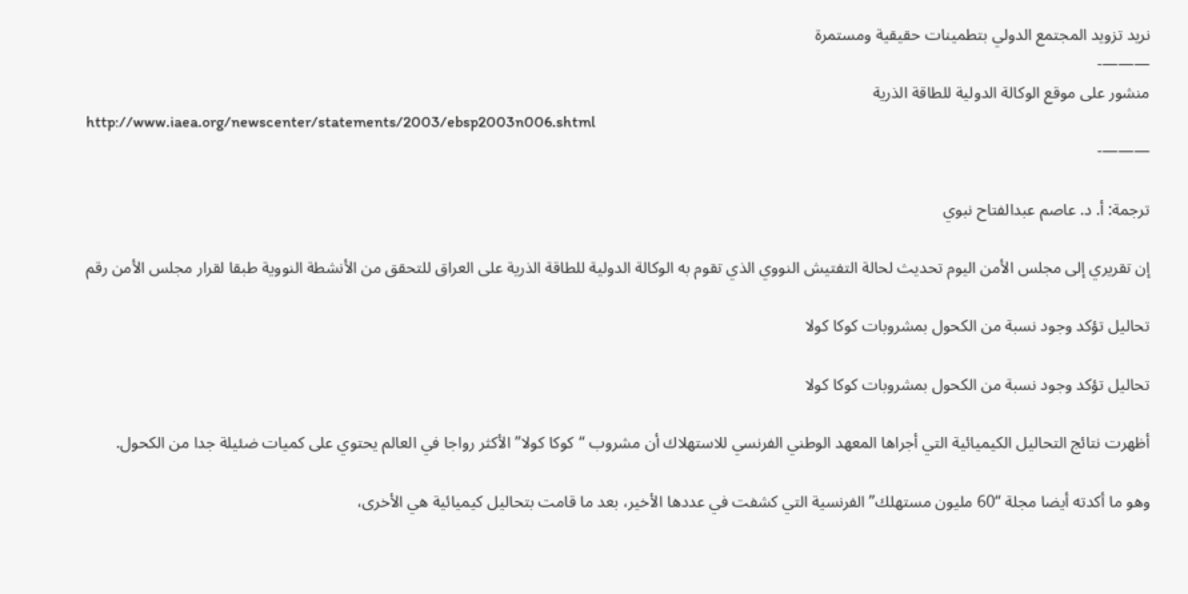نريد تزويد المجتمع الدولي بتطمينات حقيقية ومستمرة
———-
منشور على موقع الوكالة الدولية للطاقة الذرية
http://www.iaea.org/newscenter/statements/2003/ebsp2003n006.shtml
———-

ترجمة: أ. د. عاصم عبدالفتاح نبوي

إن تقريري إلى مجلس الأمن اليوم تحديث لحالة التفتيش النووي الذي تقوم به الوكالة الدولية للطاقة الذرية على العراق للتحقق من الأنشطة النووية طبقا لقرار مجلس الأمن رقم

تحاليل تؤكد وجود نسبة من الكحول بمشروبات كوكا كولا

تحاليل تؤكد وجود نسبة من الكحول بمشروبات كوكا كولا

أظهرت نتائج التحاليل الكيميائية التي أجراها المعهد الوطني الفرنسي للاستهلاك أن مشروب “كوكا كولا” الأكثر رواجا في العالم يحتوي على كميات ضئيلة جدا من الكحول.

وهو ما أكدته أيضا مجلة “60 مليون مستهلك” الفرنسية التي كشفت في عددها الأخير، بعد ما قامت بتحاليل كيميائية هي الأخرى،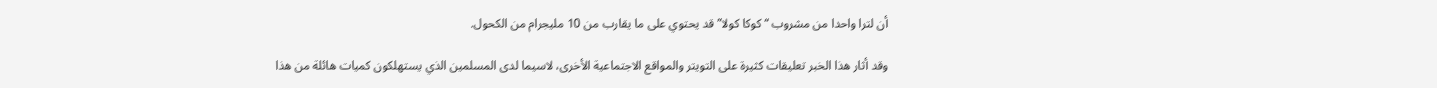أن لترا واحدا من مشروب “كوكا كولا” قد يحتوي على ما يقارب من 10 مليجرام من الكحول.

وقد أثار هذا الخبر تعليقات كثيرة على التويتر والمواقع الاجتماعية الأخرى، لاسيما لدى المسلمين الذي يستهلكون كميات هائلة من هذا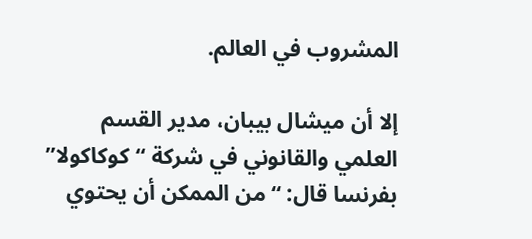المشروب في العالم.

إلا أن ميشال بيبان، مدير القسم العلمي والقانوني في شركة “كوكاكولا” بفرنسا قال: “من الممكن أن يحتوي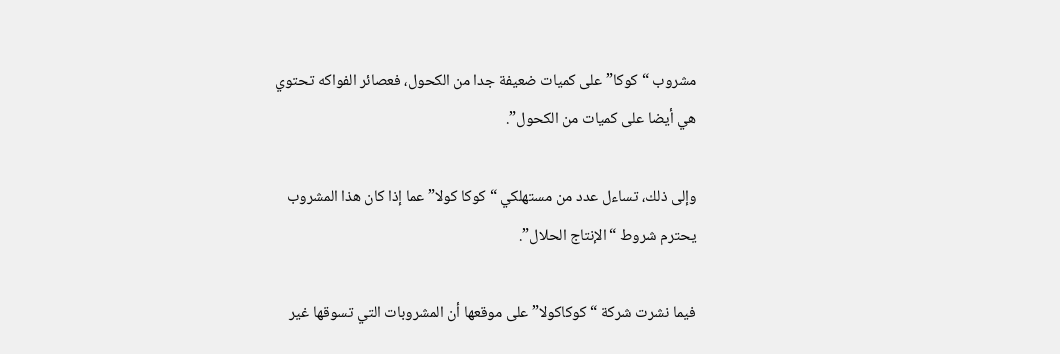مشروب “كوكا” على كميات ضعيفة جدا من الكحول، فعصائر الفواكه تحتوي هي أيضا على كميات من الكحول”.

وإلى ذلك، تساءل عدد من مستهلكي “كوكا كولا” عما إذا كان هذا المشروب يحترم شروط “الإنتاج الحلال”.

فيما نشرت شركة “كوكاكولا” على موقعها أن المشروبات التي تسوقها غير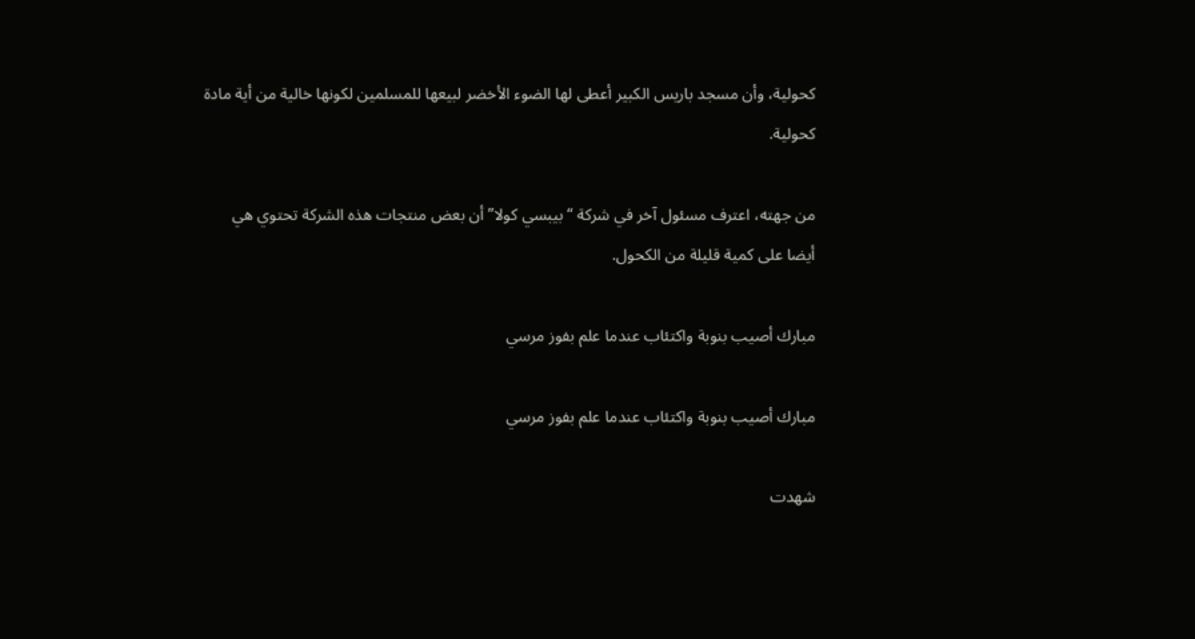كحولية، وأن مسجد باريس الكبير أعطى لها الضوء الأخضر لبيعها للمسلمين لكونها خالية من أية مادة كحولية.

من جهته، اعترف مسئول آخر في شركة “بيبسي كولا” أن بعض منتجات هذه الشركة تحتوي هي أيضا على كمية قليلة من الكحول.

مبارك أصيب بنوبة واكتئاب عندما علم بفوز مرسي

مبارك أصيب بنوبة واكتئاب عندما علم بفوز مرسي

شهدت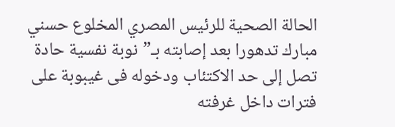الحالة الصحية للرئيس المصري المخلوع حسني مبارك تدهورا بعد إصابته بـ”نوبة نفسية حادة تصل إلى حد الاكتئاب ودخوله فى غيبوبة على فترات داخل غرفته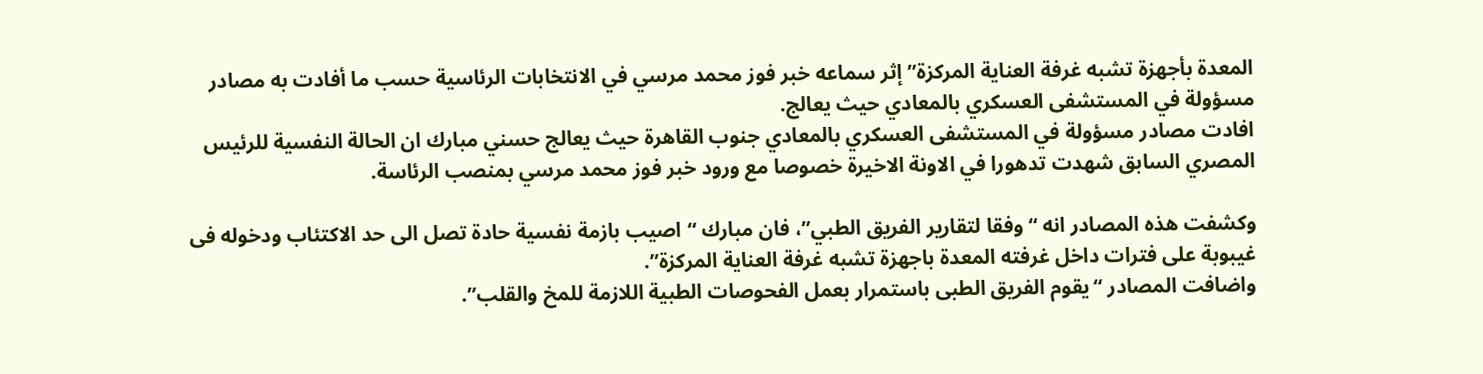المعدة بأجهزة تشبه غرفة العناية المركزة” إثر سماعه خبر فوز محمد مرسي في الانتخابات الرئاسية حسب ما أفادت به مصادر مسؤولة في المستشفى العسكري بالمعادي حيث يعالج.
افادت مصادر مسؤولة في المستشفى العسكري بالمعادي جنوب القاهرة حيث يعالج حسني مبارك ان الحالة النفسية للرئيس المصري السابق شهدت تدهورا في الاونة الاخيرة خصوصا مع ورود خبر فوز محمد مرسي بمنصب الرئاسة.

وكشفت هذه المصادر انه “وفقا لتقارير الفريق الطبي”، فان مبارك “اصيب بازمة نفسية حادة تصل الى حد الاكتئاب ودخوله فى غيبوبة على فترات داخل غرفته المعدة باجهزة تشبه غرفة العناية المركزة”.
واضافت المصادر “يقوم الفريق الطبى باستمرار بعمل الفحوصات الطبية اللازمة للمخ والقلب”.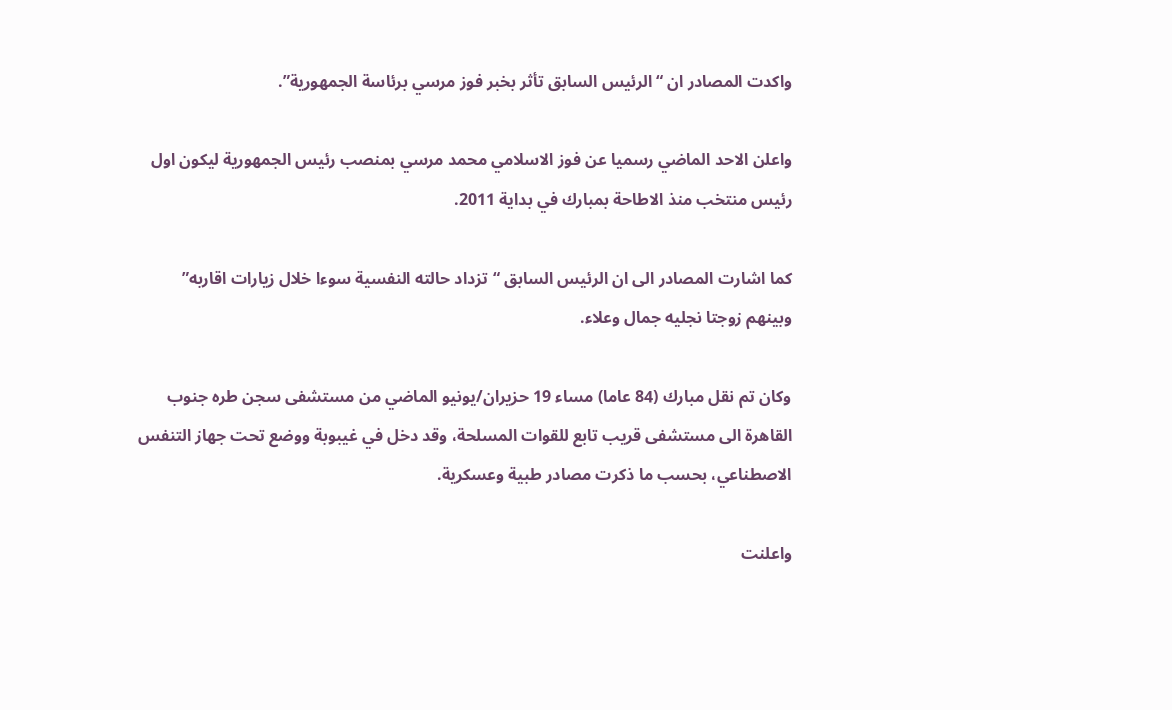واكدت المصادر ان “الرئيس السابق تأثر بخبر فوز مرسي برئاسة الجمهورية”.

واعلن الاحد الماضي رسميا عن فوز الاسلامي محمد مرسي بمنصب رئيس الجمهورية ليكون اول رئيس منتخب منذ الاطاحة بمبارك في بداية 2011.

كما اشارت المصادر الى ان الرئيس السابق “تزداد حالته النفسية سوءا خلال زيارات اقاربه” وبينهم زوجتا نجليه جمال وعلاء.

وكان تم نقل مبارك (84 عاما) مساء 19 حزيران/يونيو الماضي من مستشفى سجن طره جنوب القاهرة الى مستشفى قريب تابع للقوات المسلحة، وقد دخل في غيبوبة ووضع تحت جهاز التنفس الاصطناعي، بحسب ما ذكرت مصادر طبية وعسكرية.

واعلنت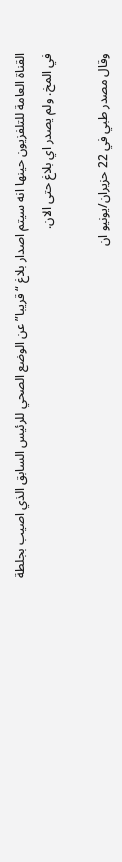القناة العامة للتلفزيون حينها انه سيتم اصدار بلاغ “قريبا” عن الوضع الصحي للرئيس السابق الذي اصيب بجلطة في المخ. ولم يصدر اي بلاغ حتى الان.

وقال مصدر طبي في 22 حزيران/يونيو ان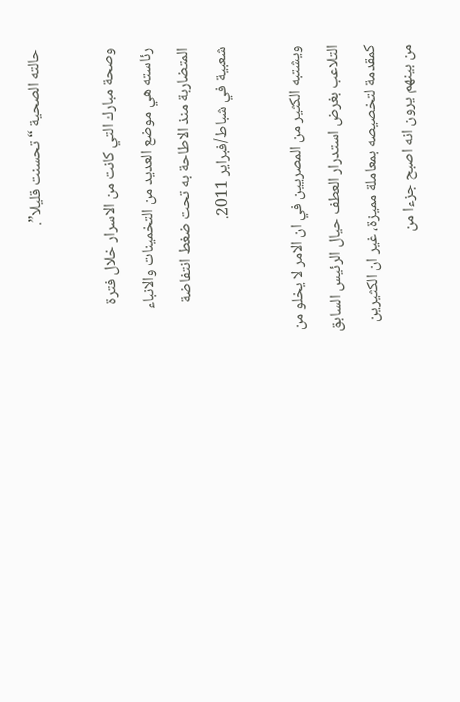حالته الصحية “تحسنت قليلا”.

وصحة مبارك التي كانت من الاسرار خلال فترة رئاسته هي موضع العديد من التخمينات والانباء المتضاربة منذ الاطاحة به تحت ضغط انتفاضة شعبية في شباط/فبراير 2011.

ويشتبه الكثير من المصريين في ان الامر لا يخلو من التلاعب بغرض استدرار العطف حيال الرئيس السابق كمقدمة لتخصيصه بمعاملة مميزة، غير ان الكثيرين من بينهم يرون انه اصبح جزءا من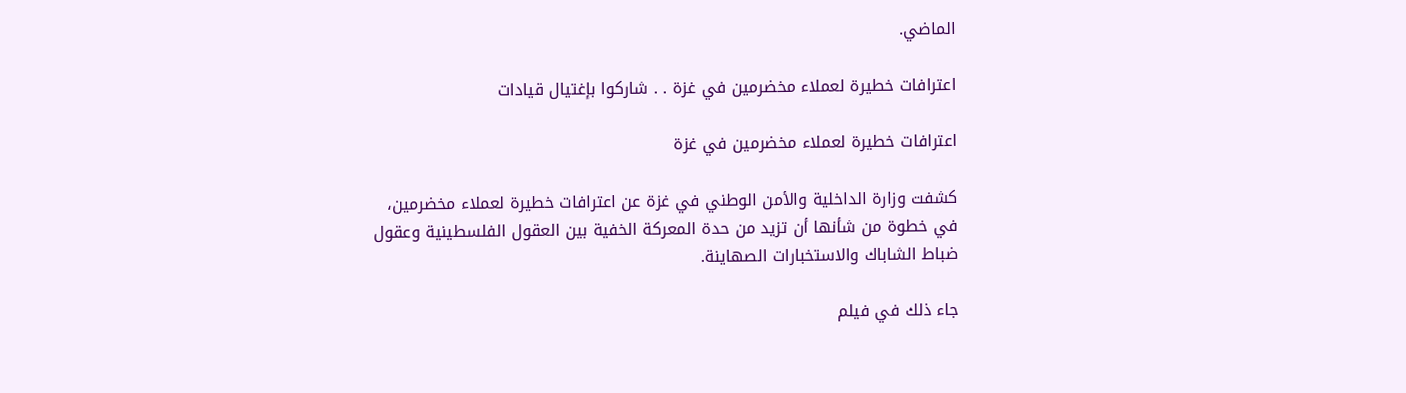الماضي.

اعترافات خطيرة لعملاء مخضرمين في غزة . . شاركوا بإغتيال قيادات

اعترافات خطيرة لعملاء مخضرمين في غزة

كشفت وزارة الداخلية والأمن الوطني في غزة عن اعترافات خطيرة لعملاء مخضرمين، في خطوة من شأنها أن تزيد من حدة المعركة الخفية بين العقول الفلسطينية وعقول ضباط الشاباك والاستخبارات الصهاينة.

جاء ذلك في فيلم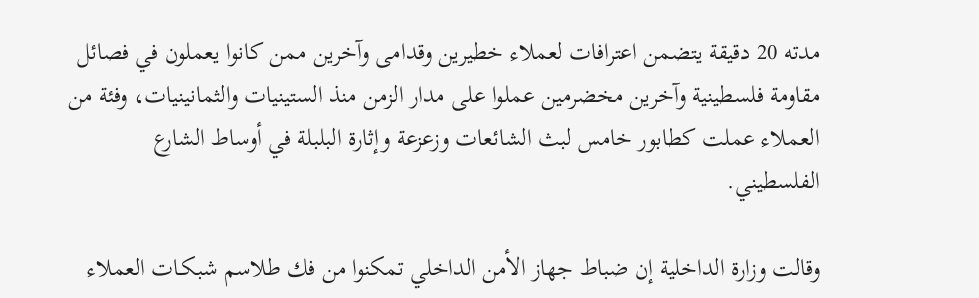مدته 20 دقيقة يتضمن اعترافات لعملاء خطيرين وقدامى وآخرين ممن كانوا يعملون في فصائل مقاومة فلسطينية وآخرين مخضرمين عملوا على مدار الزمن منذ الستينيات والثمانينيات، وفئة من العملاء عملت كطابور خامس لبث الشائعات وزعزعة وإثارة البلبلة في أوساط الشارع الفلسطيني.

وقالت وزارة الداخلية إن ضباط جهاز الأمن الداخلي تمكنوا من فك طلاسم شبكـات العملاء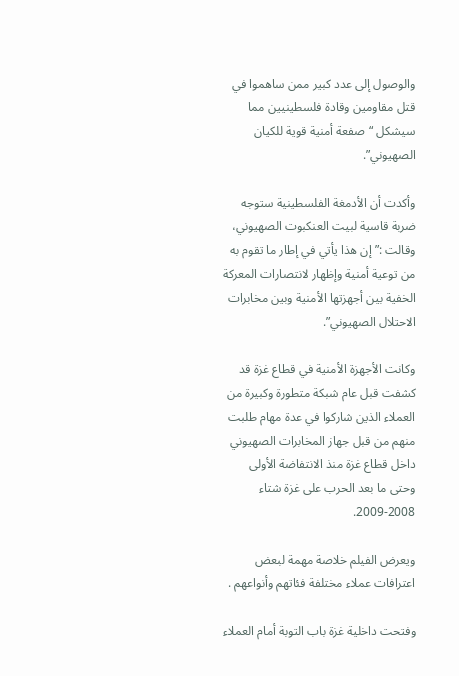والوصول إلى عدد كبير ممن ساهموا في قتل مقاومين وقادة فلسطينيين مما سيشكل “صفعة أمنية قوية للكيان الصهيوني”.

وأكدت أن الأدمغة الفلسطينية ستوجه ضربة قاسية لبيت العنكبوت الصهيوني، وقالت :” إن هذا يأتي في إطار ما تقوم به من توعية أمنية وإظهار لانتصارات المعركة الخفية بين أجهزتها الأمنية وبين مخابرات الاحتلال الصهيوني”.

وكانت الأجهزة الأمنية في قطاع غزة قد كشفت قبل عام شبكة متطورة وكبيرة من العملاء الذين شاركوا في عدة مهام طلبت منهم من قبل جهاز المخابرات الصهيوني داخل قطاع غزة منذ الانتفاضة الأولى وحتى ما بعد الحرب على غزة شتاء 2008-2009.

ويعرض الفيلم خلاصة مهمة لبعض اعترافات عملاء مختلفة فئاتهم وأنواعهم .

وفتحت داخلية غزة باب التوبة أمام العملاء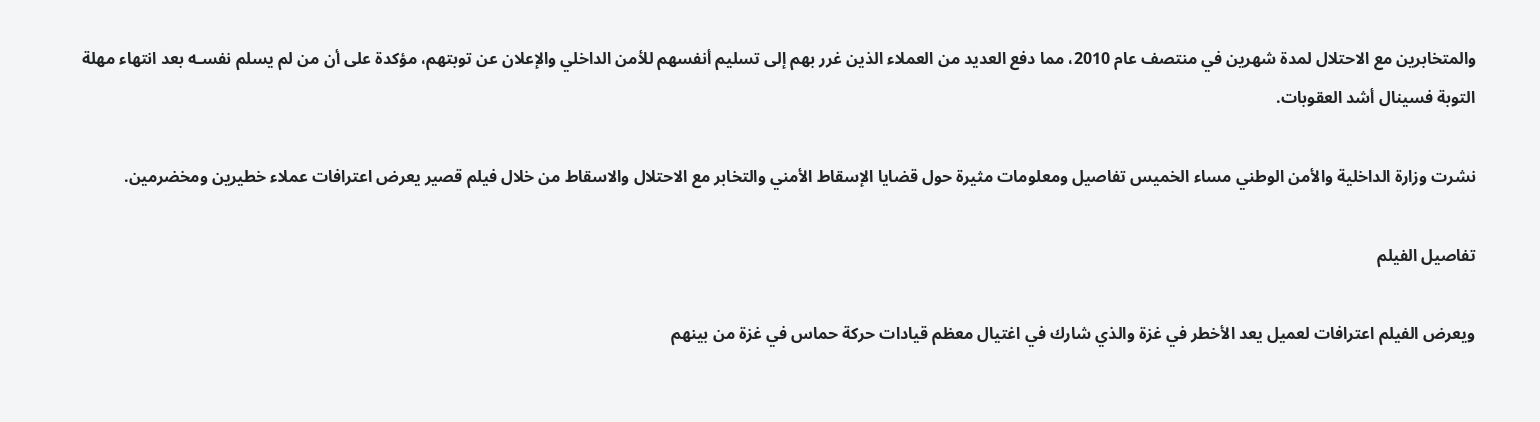والمتخابرين مع الاحتلال لمدة شهرين في منتصف عام 2010، مما دفع العديد من العملاء الذين غرر بهم إلى تسليم أنفسهم للأمن الداخلي والإعلان عن توبتهم، مؤكدة على أن من لم يسلم نفسـه بعد انتهاء مهلة التوبة فسينال أشد العقوبات.

نشرت وزارة الداخلية والأمن الوطني مساء الخميس تفاصيل ومعلومات مثيرة حول قضايا الإسقاط الأمني والتخابر مع الاحتلال والاسقاط من خلال فيلم قصير يعرض اعترافات عملاء خطيرين ومخضرمين.

تفاصيل الفيلم

ويعرض الفيلم اعترافات لعميل يعد الأخطر في غزة والذي شارك في اغتيال معظم قيادات حركة حماس في غزة من بينهم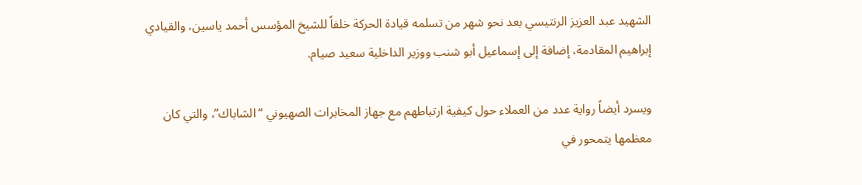الشهيد عبد العزيز الرنتيسي بعد نحو شهر من تسلمه قيادة الحركة خلفاً للشيخ المؤسس أحمد ياسين، والقيادي إبراهيم المقادمة، إضافة إلى إسماعيل أبو شنب ووزير الداخلية سعيد صيام.

ويسرد أيضاً رواية عدد من العملاء حول كيفية ارتباطهم مع جهاز المخابرات الصهيوني “الشاباك”، والتي كان معظمها يتمحور في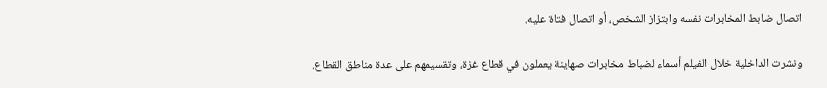اتصال ضابط المخابرات نفسه وابتزاز الشخص، أو اتصال فتاة عليه.

ونشرت الداخلية خلال الفيلم أسماء لضباط مخابرات صهاينة يعملون في قطاع غزة، وتقسيمهم على عدة مناطق القطاع.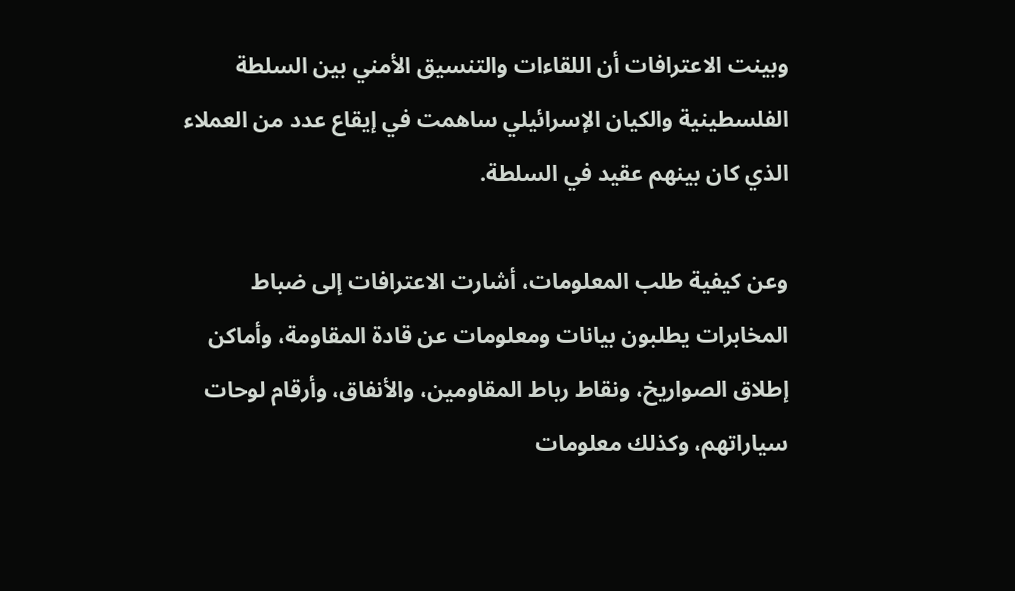وبينت الاعترافات أن اللقاءات والتنسيق الأمني بين السلطة الفلسطينية والكيان الإسرائيلي ساهمت في إيقاع عدد من العملاء الذي كان بينهم عقيد في السلطة.

وعن كيفية طلب المعلومات، أشارت الاعترافات إلى ضباط المخابرات يطلبون بيانات ومعلومات عن قادة المقاومة، وأماكن إطلاق الصواريخ، ونقاط رباط المقاومين، والأنفاق، وأرقام لوحات سياراتهم، وكذلك معلومات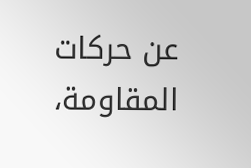عن حركات المقاومة،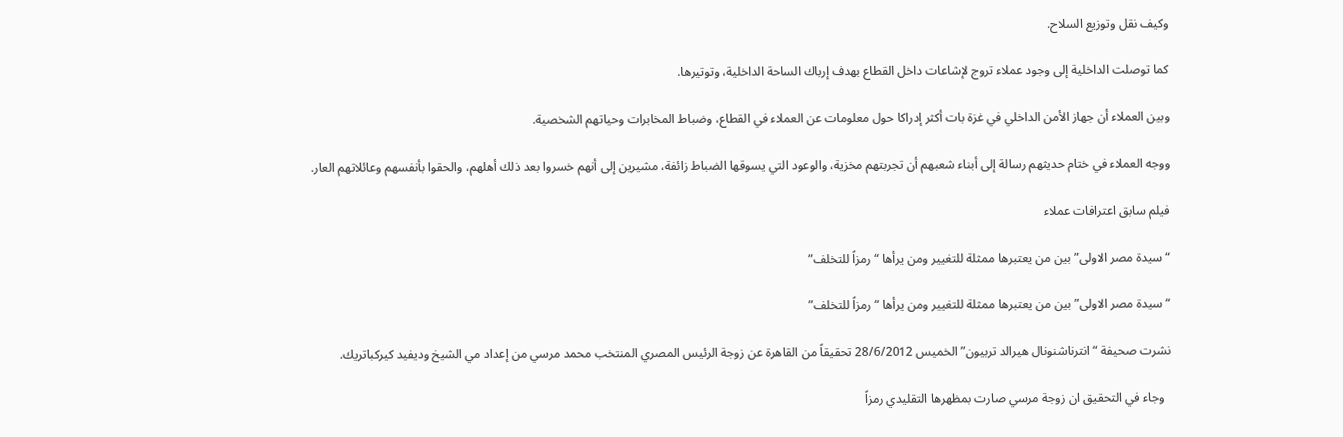وكيف نقل وتوزيع السلاح.

كما توصلت الداخلية إلى وجود عملاء تروج لإشاعات داخل القطاع بهدف إرباك الساحة الداخلية، وتوتيرها.

وبين العملاء أن جهاز الأمن الداخلي في غزة بات أكثر إدراكا حول معلومات عن العملاء في القطاع، وضباط المخابرات وحياتهم الشخصية.

ووجه العملاء في ختام حديثهم رسالة إلى أبناء شعبهم أن تجربتهم مخزية، والوعود التي يسوقها الضباط زائفة، مشيرين إلى أنهم خسروا بعد ذلك أهلهم، والحقوا بأنفسهم وعائلاتهم العار.

فيلم سابق اعترافات عملاء

“سيدة مصر الاولى” بين من يعتبرها ممثلة للتغيير ومن يرأها “رمزاً للتخلف”

“سيدة مصر الاولى” بين من يعتبرها ممثلة للتغيير ومن يرأها “رمزاً للتخلف”

نشرت صحيفة “انترناشنونال هيرالد تربيون” الخميس 28/6/2012 تحقيقاً من القاهرة عن زوجة الرئيس المصري المنتخب محمد مرسي من إعداد مي الشيخ وديفيد كيركباتريك.

  وجاء في التحقيق ان زوجة مرسي صارت بمظهرها التقليدي رمزاً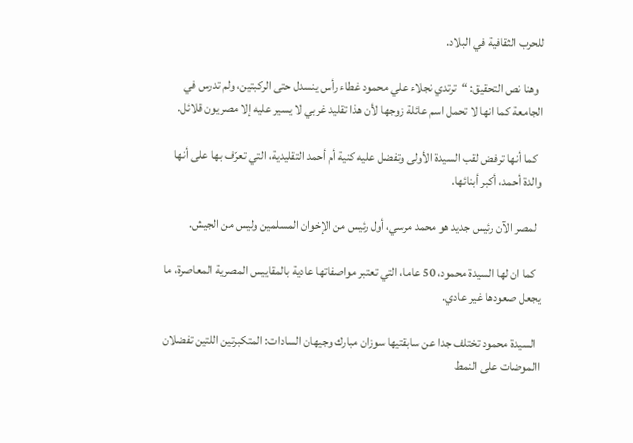للحرب الثقافية في البلاد.

  وهنا نص التحقيق: “ترتدي نجلاء علي محمود غطاء رأس ينسدل حتى الركبتين، ولم تدرس في الجامعة كما انها لا تحمل اسم عائلة زوجها لأن هذا تقليد غربي لا يسير عليه إلا مصريون قلائل.

  كما أنها ترفض لقب السيدة الأولى وتفضل عليه كنية أم أحمد التقليدية، التي تعرّف بها على أنها والدة أحمد، أكبر أبنائها.

  لمصر الآن رئيس جديد هو محمد مرسي، أول رئيس من الإخوان المسلمين وليس من الجيش.

  كما ان لها السيدة محمود، 50 عاما، التي تعتبر مواصفاتها عادية بالمقاييس المصرية المعاصرة، ما يجعل صعودها غير عادي.

  السيدة محمود تختلف جدا عن سابقتيها سوزان مبارك وجيهان السادات: المتكبرتين اللتين تفضلان االموضات على النمط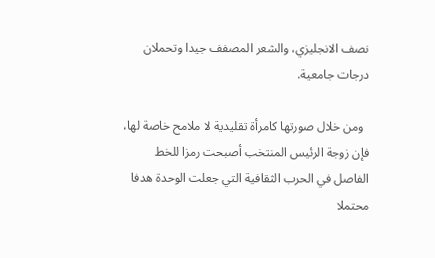نصف الانجليزي، والشعر المصفف جيدا وتحملان درجات جامعية.

  ومن خلال صورتها كامرأة تقليدية لا ملامح خاصة لها، فإن زوجة الرئيس المنتخب أصبحت رمزا للخط الفاصل في الحرب الثقافية التي جعلت الوحدة هدفا محتملا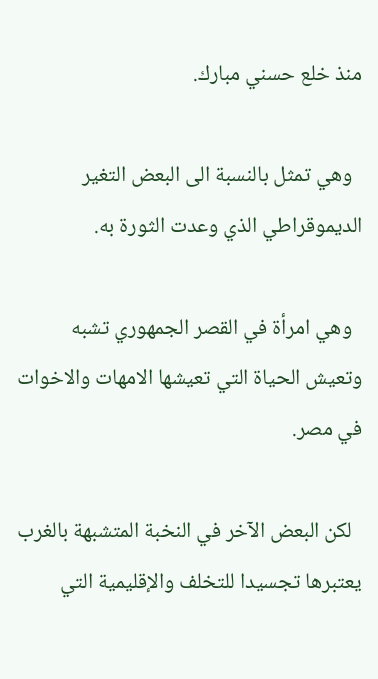منذ خلع حسني مبارك.

  وهي تمثل بالنسبة الى البعض التغير الديموقراطي الذي وعدت الثورة به.

  وهي امرأة في القصر الجمهوري تشبه وتعيش الحياة التي تعيشها الامهات والاخوات في مصر.

  لكن البعض الآخر في النخبة المتشبهة بالغرب يعتبرها تجسيدا للتخلف والإقليمية التي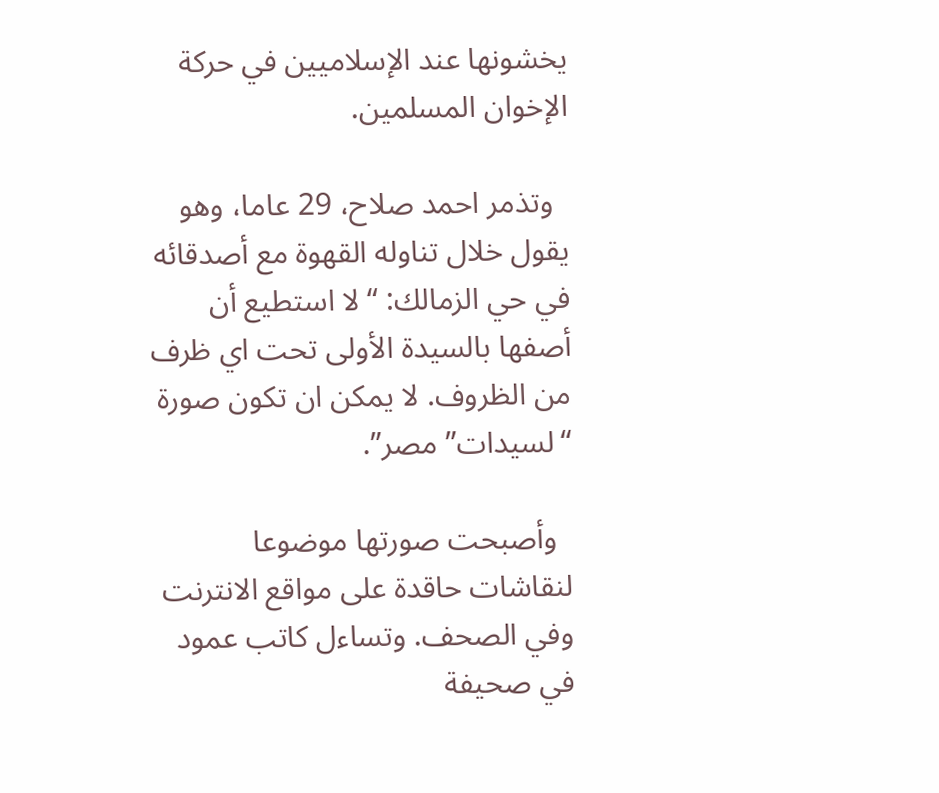يخشونها عند الإسلاميين في حركة الإخوان المسلمين.

  وتذمر احمد صلاح، 29 عاما، وهو يقول خلال تناوله القهوة مع أصدقائه في حي الزمالك: “لا استطيع أن أصفها بالسيدة الأولى تحت اي ظرف من الظروف. لا يمكن ان تكون صورة “لسيدات” مصر”.

  وأصبحت صورتها موضوعا لنقاشات حاقدة على مواقع الانترنت وفي الصحف. وتساءل كاتب عمود في صحيفة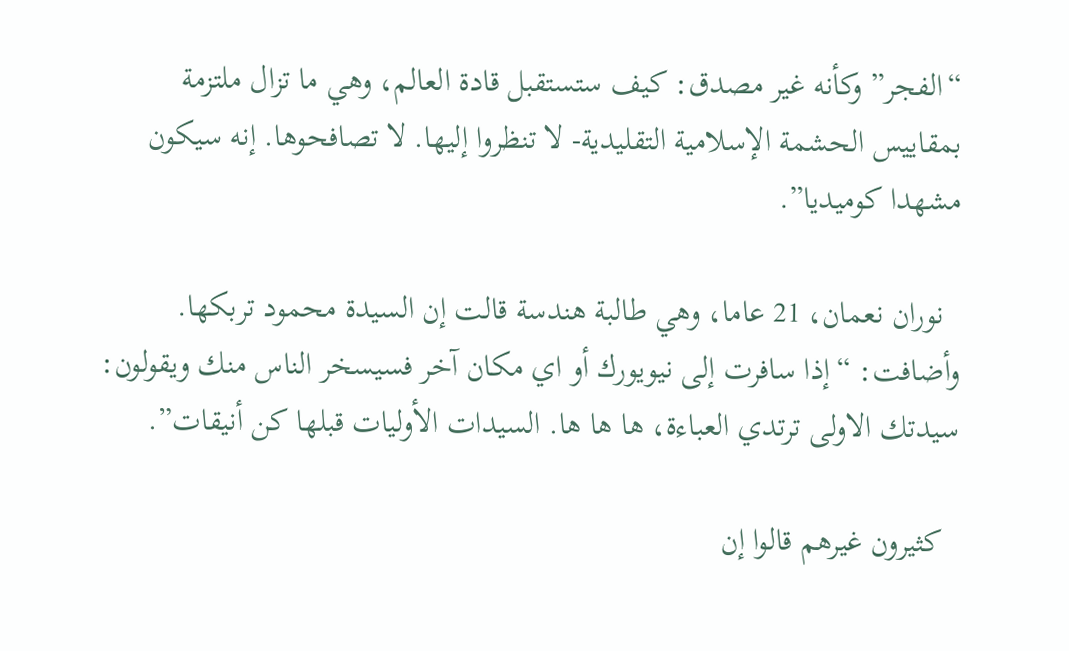“الفجر” وكأنه غير مصدق: كيف ستستقبل قادة العالم، وهي ما تزال ملتزمة بمقاييس الحشمة الإسلامية التقليدية- لا تنظروا إليها. لا تصافحوها. إنه سيكون مشهدا كوميديا”.

  نوران نعمان، 21 عاما، وهي طالبة هندسة قالت إن السيدة محمود تربكها. وأضافت: “إذا سافرت إلى نيويورك أو اي مكان آخر فسيسخر الناس منك ويقولون: سيدتك الاولى ترتدي العباءة، ها ها ها. السيدات الأوليات قبلها كن أنيقات”.

  كثيرون غيرهم قالوا إن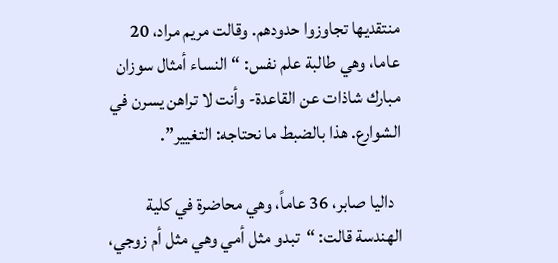منتقديها تجاوزوا حدودهم. وقالت مريم مراد، 20 عاما، وهي طالبة علم نفس: “النساء أمثال سوزان مبارك شاذات عن القاعدة- وأنت لا تراهن يسرن في الشوارع. هذا بالضبط ما نحتاجه: التغيير”.

  داليا صابر، 36 عاماً، وهي محاضرة في كلية الهندسة قالت: “تبدو مثل أمي وهي مثل أم زوجي،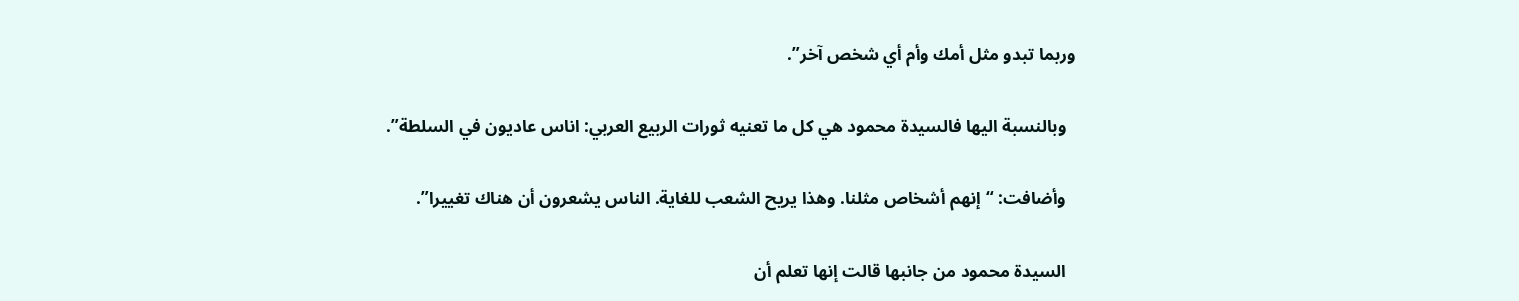وربما تبدو مثل أمك وأم أي شخص آخر”.

  وبالنسبة اليها فالسيدة محمود هي كل ما تعنيه ثورات الربيع العربي: اناس عاديون في السلطة”.

  وأضافت: “إنهم أشخاص مثلنا. وهذا يريح الشعب للغاية. الناس يشعرون أن هناك تغييرا”.

  السيدة محمود من جانبها قالت إنها تعلم أن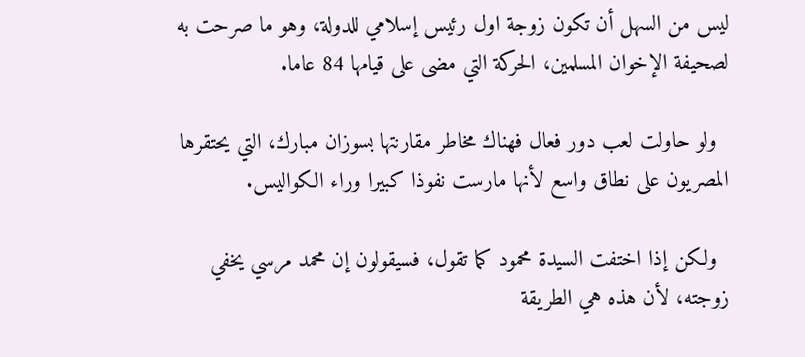ليس من السهل أن تكون زوجة اول رئيس إسلامي للدولة، وهو ما صرحت به لصحيفة الإخوان المسلمين، الحركة التي مضى على قيامها 84 عاما.

  ولو حاولت لعب دور فعال فهناك مخاطر مقارنتها بسوزان مبارك، التي يحتقرها المصريون على نطاق واسع لأنها مارست نفوذا كبيرا وراء الكواليس.

  ولكن إذا اختفت السيدة محمود كما تقول، فسيقولون إن محمد مرسي يخفي زوجته، لأن هذه هي الطريقة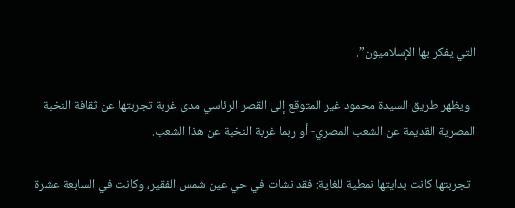التي يفكر بها الإسلاميون”.

  ويظهر طريق السيدة محمود غير المتوقع إلى القصر الرئاسي مدى غربة تجربتها عن ثقافة النخبة المصرية القديمة عن الشعب المصري- أو ربما غربة النخبة عن هذا الشعب.

  تجربتها كانت بدايتها نمطية للغاية: فقد نشات في حي عين شمس الفقير، وكانت في السابعة عشرة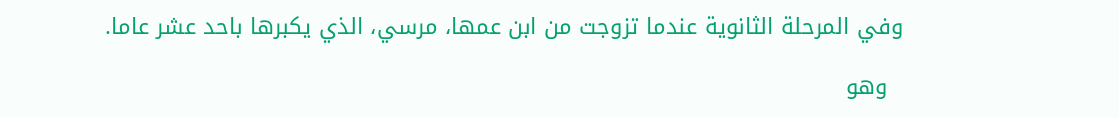وفي المرحلة الثانوية عندما تزوجت من ابن عمها، مرسي، الذي يكبرها باحد عشر عاما.

  وهو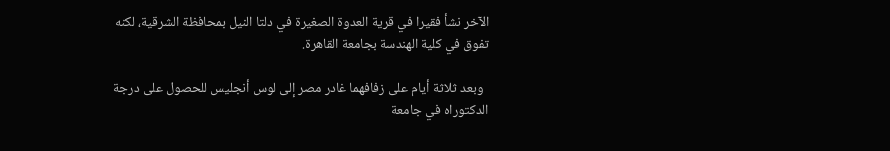الآخر نشأ فقيرا في قرية العدوة الصغيرة في دلتا النيل بمحافظة الشرقية، لكنه تفوق في كلية الهندسة بجامعة القاهرة.

  وبعد ثلاثة أيام على زفافهما غادر مصر إلى لوس أنجليس للحصول على درجة الدكتوراه في جامعة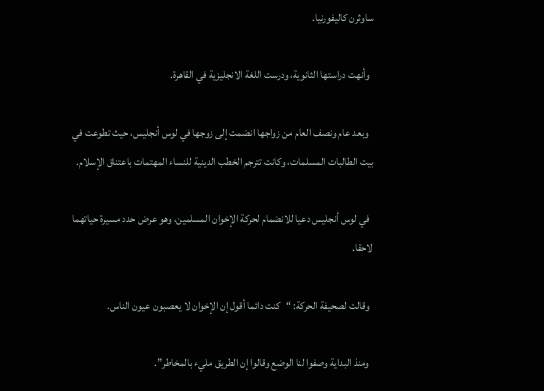ساوثرن كاليفورنيا.

  وأنهت دراستها الثانوية، ودرست اللغة الانجليزية في القاهرة.

  وبعد عام ونصف العام من زواجها انضمت إلى زوجها في لوس أنجليس، حيث تطوعت في بيت الطالبات المسلمات، وكانت تترجم الخطب الدينية للنساء المهتمات باعتناق الإسلام.

  في لوس أنجليس دعيا للانضمام لحركة الإخوان المسلمين، وهو عرض حدد مسيرة حياتهما لاحقا.

  وقالت لصحيفة الحركة: “كنت دائما أقول إن الإخوان لا يعصبون عيون الناس.

  ومنذ البداية وصفوا لنا الوضع وقالوا إن الطريق مليء بالمخاطر”.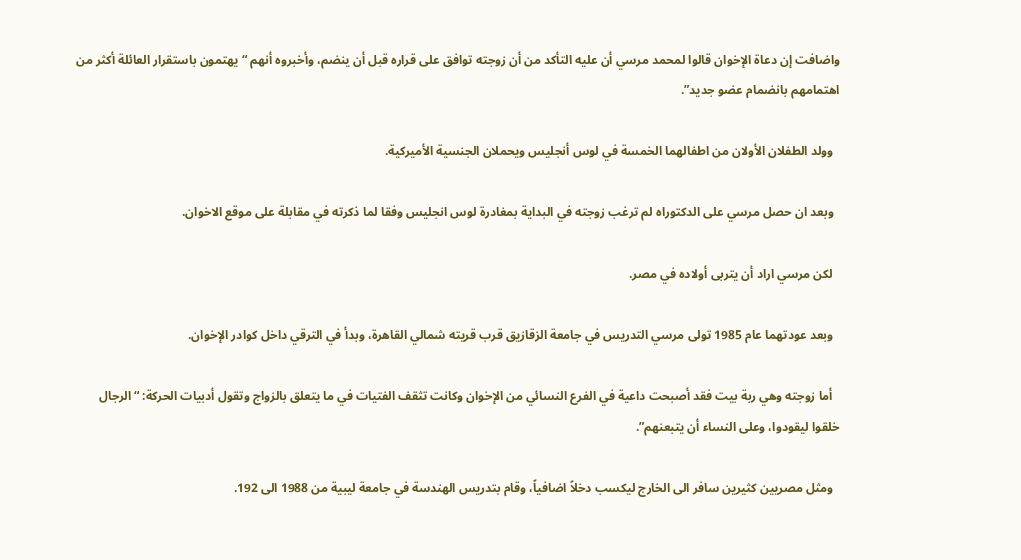واضافت إن دعاة الإخوان قالوا لمحمد مرسي أن عليه التأكد من أن زوجته توافق على قراره قبل أن ينضم، وأخبروه أنهم “يهتمون باستقرار العائلة أكثر من اهتمامهم بانضمام عضو جديد”.

  وولد الطفلان الأولان من اطفالهما الخمسة في لوس أنجليس ويحملان الجنسية الأميركية.

  وبعد ان حصل مرسي على الدكتوراه لم ترغب زوجته في البداية بمغادرة لوس انجليس وفقا لما ذكرته في مقابلة على موقع الاخوان.

  لكن مرسي اراد أن يتربى أولاده في مصر.

  وبعد عودتهما عام 1985 تولى مرسي التدريس في جامعة الزقازيق قرب قريته شمالي القاهرة، وبدأ في الترقي داخل كوادر الإخوان.

  أما زوجته وهي ربة بيت فقد أصبحت داعية في الفرع النسائي من الإخوان وكانت تثقف الفتيات في ما يتعلق بالزواج وتقول أدبيات الحركة: “الرجال خلقوا ليقودوا، وعلى النساء أن يتبعنهم”.

  ومثل مصريين كثيرين سافر الى الخارج ليكسب دخلاً اضافياً، وقام بتدريس الهندسة في جامعة ليبية من 1988 الى 192.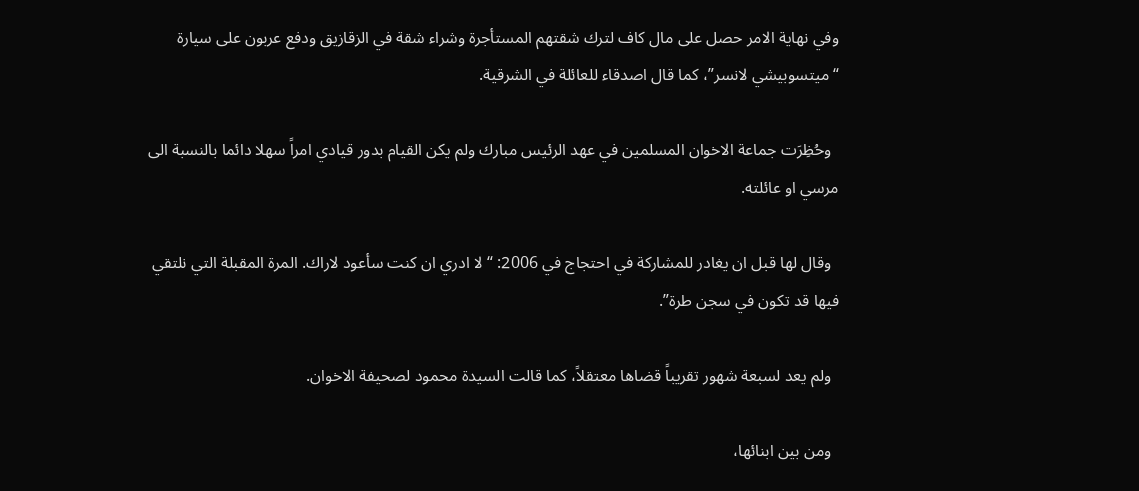وفي نهاية الامر حصل على مال كاف لترك شقتهم المستأجرة وشراء شقة في الزقازيق ودفع عربون على سيارة “ميتسوبيشي لانسر”، كما قال اصدقاء للعائلة في الشرقية.

  وحُظِرَت جماعة الاخوان المسلمين في عهد الرئيس مبارك ولم يكن القيام بدور قيادي امراً سهلا دائما بالنسبة الى مرسي او عائلته.

  وقال لها قبل ان يغادر للمشاركة في احتجاج في 2006: “لا ادري ان كنت سأعود لاراك. المرة المقبلة التي نلتقي فيها قد تكون في سجن طرة”.

  ولم يعد لسبعة شهور تقريباً قضاها معتقلاً، كما قالت السيدة محمود لصحيفة الاخوان.

  ومن بين ابنائها،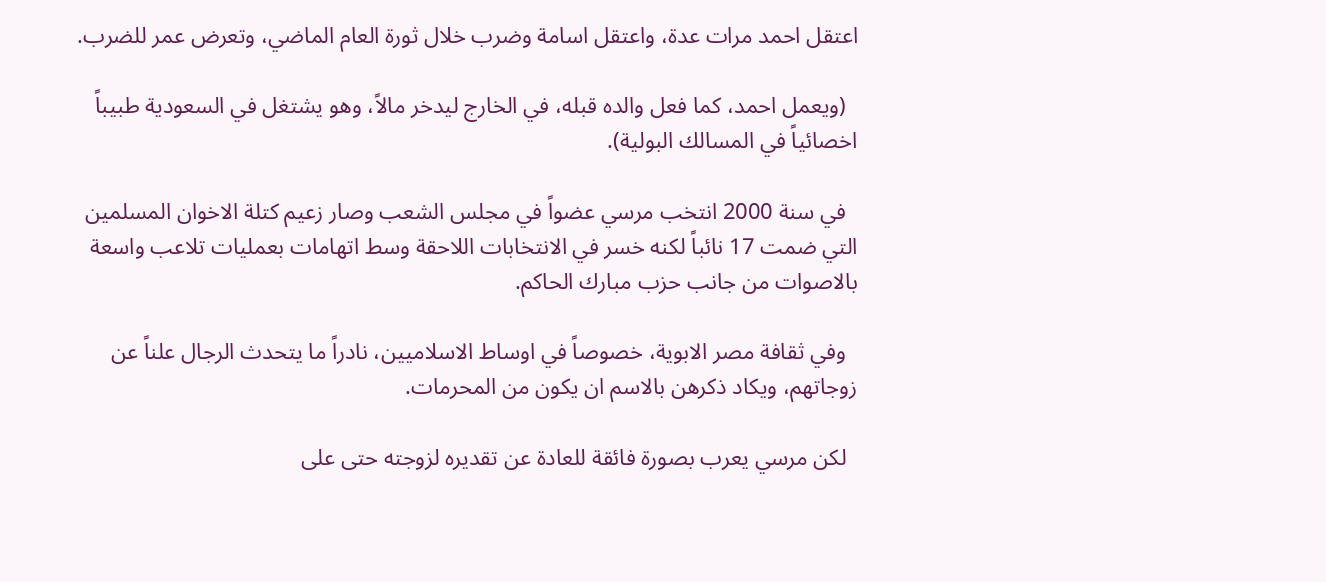اعتقل احمد مرات عدة، واعتقل اسامة وضرب خلال ثورة العام الماضي، وتعرض عمر للضرب.

  (ويعمل احمد، كما فعل والده قبله، في الخارج ليدخر مالاً، وهو يشتغل في السعودية طبيباً اخصائياً في المسالك البولية).

  في سنة 2000 انتخب مرسي عضواً في مجلس الشعب وصار زعيم كتلة الاخوان المسلمين التي ضمت 17 نائباً لكنه خسر في الانتخابات اللاحقة وسط اتهامات بعمليات تلاعب واسعة بالاصوات من جانب حزب مبارك الحاكم.

  وفي ثقافة مصر الابوية، خصوصاً في اوساط الاسلاميين، نادراً ما يتحدث الرجال علناً عن زوجاتهم، ويكاد ذكرهن بالاسم ان يكون من المحرمات.

  لكن مرسي يعرب بصورة فائقة للعادة عن تقديره لزوجته حتى على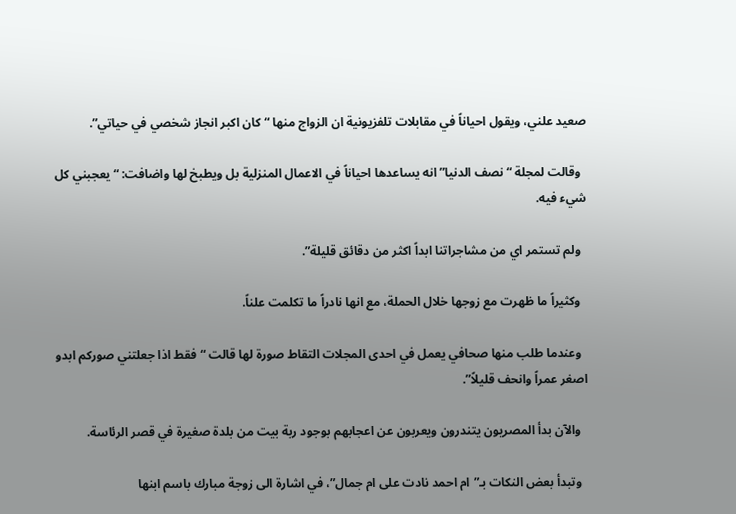صعيد علني، ويقول احياناً في مقابلات تلفزيونية ان الزواج منها “كان اكبر انجاز شخصي في حياتي”.

  وقالت لمجلة “نصف الدنيا” انه يساعدها احياناً في الاعمال المنزلية بل ويطبخ لها واضافت: “يعجبني كل شيء فيه.

  ولم تستمر اي من مشاجراتنا ابداً اكثر من دقائق قليلة”.

  وكثيراً ما ظهرت مع زوجها خلال الحملة، مع انها نادراً ما تكلمت علناً.

  وعندما طلب منها صحافي يعمل في احدى المجلات التقاط صورة لها قالت “فقط اذا جعلتني صوركم ابدو اصغر عمراً وانحف قليلاً”.

  والآن بدأ المصريون يتندرون ويعربون عن اعجابهم بوجود ربة بيت من بلدة صغيرة في قصر الرئاسة.

  وتبدأ بعض النكات بـ”ام احمد نادت على ام جمال”، في اشارة الى زوجة مبارك باسم ابنها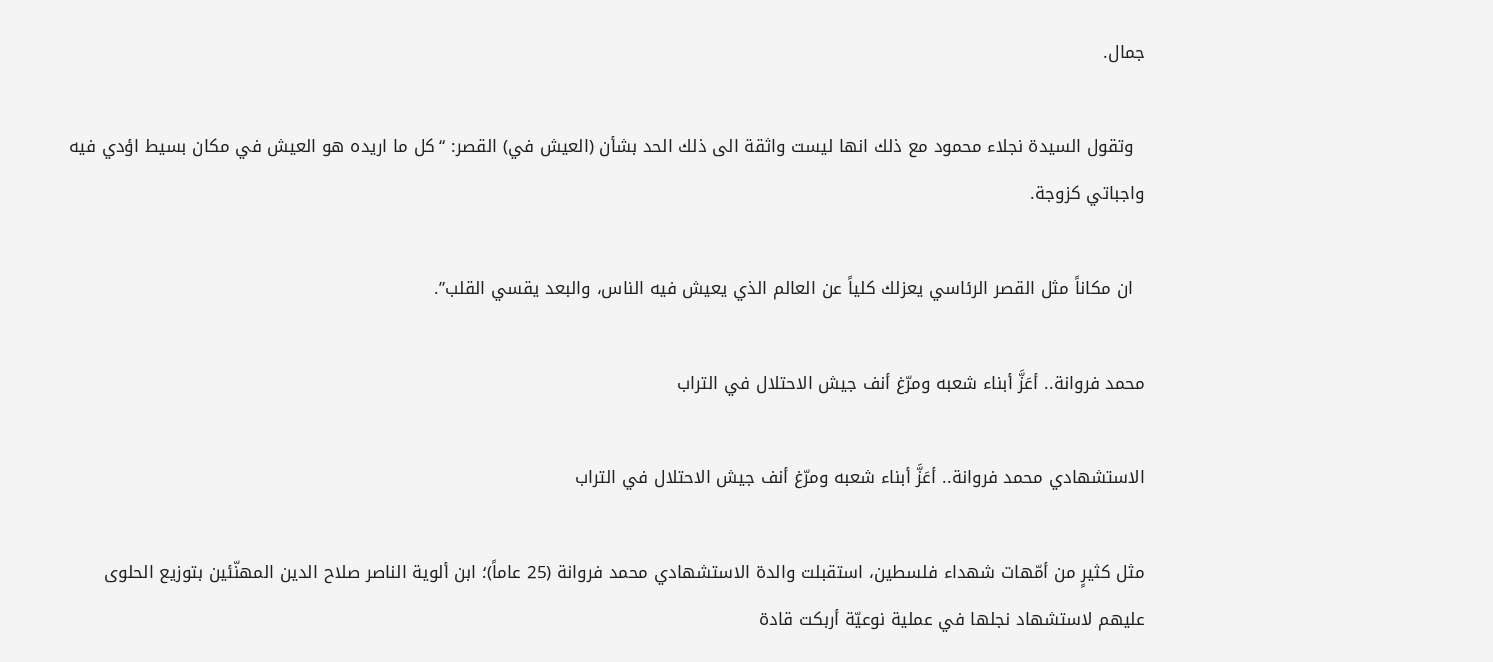جمال.

  وتقول السيدة نجلاء محمود مع ذلك انها ليست واثقة الى ذلك الحد بشأن (العيش في) القصر: “كل ما اريده هو العيش في مكان بسيط اؤدي فيه واجباتي كزوجة.

  ان مكاناً مثل القصر الرئاسي يعزلك كلياً عن العالم الذي يعيش فيه الناس، والبعد يقسي القلب”.

محمد فروانة.. أعَزَّ أبناء شعبه ومرّغ أنف جيش الاحتلال في التراب

الاستشهادي محمد فروانة.. أعَزَّ أبناء شعبه ومرّغ أنف جيش الاحتلال في التراب

مثل كثيرٍ من أمّهات شهداء فلسطين، استقبلت والدة الاستشهادي محمد فروانة (25 عاماً)؛ ابن ألوية الناصر صلاح الدين المهنّئين بتوزيع الحلوى عليهم لاستشهاد نجلها في عملية نوعيّة أربكت قادة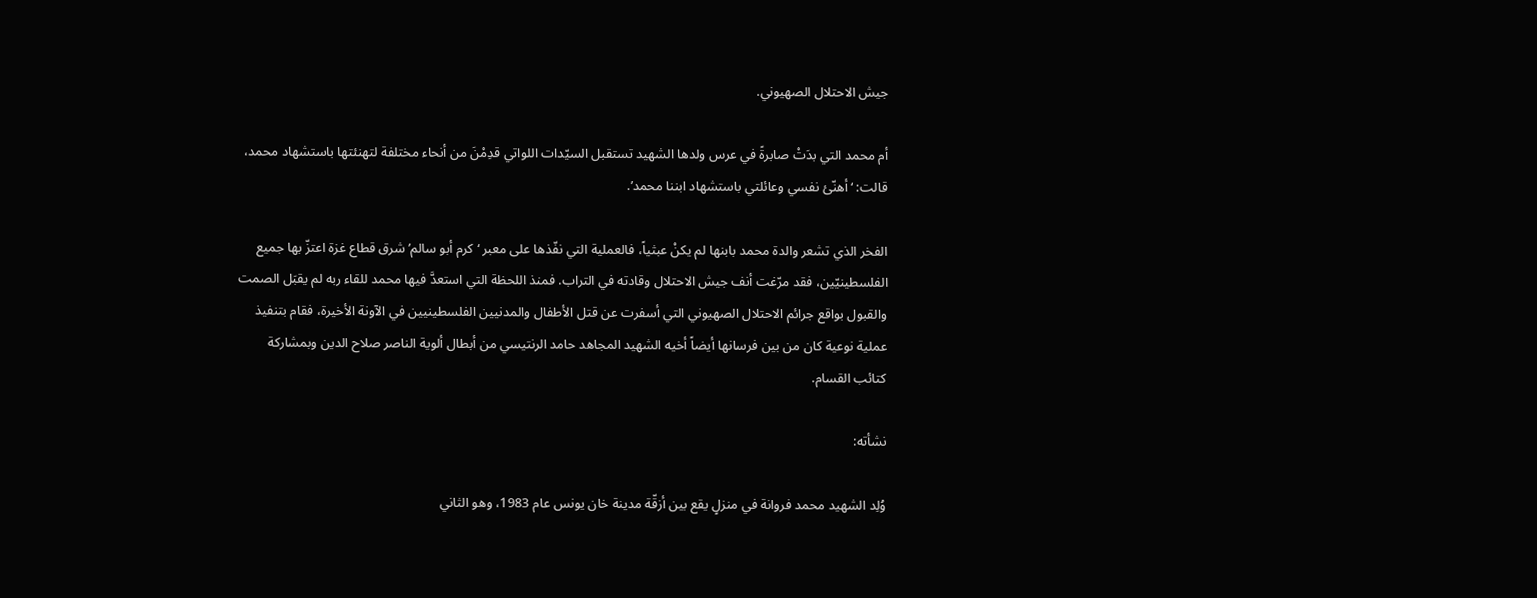جيش الاحتلال الصهيوني.

أم محمد التي بدَتْ صابرةً في عرس ولدها الشهيد تستقبل السيّدات اللواتي قدِمْنَ من أنحاء مختلفة لتهنئتها باستشهاد محمد، قالت: ‘أهنّئ نفسي وعائلتي باستشهاد ابننا محمد’.

الفخر الذي تشعر والدة محمد بابنها لم يكنْ عبثياً، فالعملية التي نفّذها على معبر ‘كرم أبو سالم’ شرق قطاع غزة اعتزّ بها جميع الفلسطينيّين، فقد مرّغت أنف جيش الاحتلال وقادته في التراب. فمنذ اللحظة التي استعدَّ فيها محمد للقاء ربه لم يقبَل الصمت والقبول بواقع جرائم الاحتلال الصهيوني التي أسفرت عن قتل الأطفال والمدنيين الفلسطينيين في الآونة الأخيرة، فقام بتنفيذ عملية نوعية كان من بين فرسانها أيضاً أخيه الشهيد المجاهد حامد الرنتيسي من أبطال ألوية الناصر صلاح الدين وبمشاركة كتائب القسام.

نشأته:

وُلِد الشهيد محمد فروانة في منزلٍ يقع بين أزقّة مدينة خان يونس عام 1983، وهو الثاني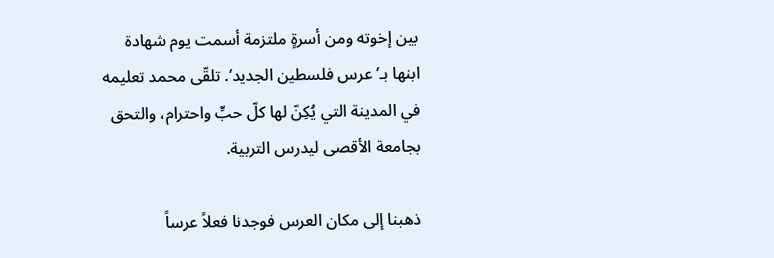بين إخوته ومن أسرةٍ ملتزمة أسمت يوم شهادة ابنها بـ’عرس فلسطين الجديد’. تلقّى محمد تعليمه في المدينة التي يُكِنّ لها كلّ حبٍّ واحترام، والتحق بجامعة الأقصى ليدرس التربية.

ذهبنا إلى مكان العرس فوجدنا فعلاً عرساً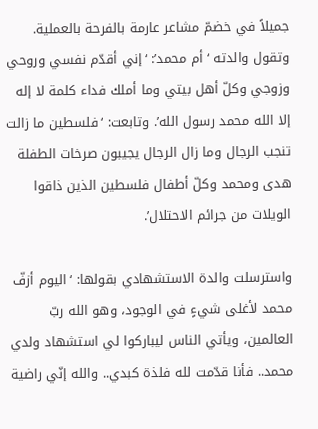جميلاً في خضمّ مشاعر عارمة بالفرحة بالعملية. وتقول والدته ‘أم محمد’: ‘إني أقدّم نفسي وروحي وزوجي وكلّ أهل بيتي وما أملك فداء كلمة لا إله إلا الله محمد رسول الله’. وتابعت: ‘فلسطين ما زالت تنجب الرجال وما زال الرجال يجيبون صرخات الطفلة هدى ومحمد وكلّ أطفال فلسطين الذين ذاقوا الويلات من جرائم الاحتلال’.

واسترسلت والدة الاستشهادي بقولها: ‘اليوم أزفّ محمد لأغلى شيءٍ في الوجود، وهو الله ربّ العالمين، ويأتي الناس ليباركوا لي استشهاد ولدي محمد.. فأنا قدّمت لله فلذة كبدي.. والله إنّي راضية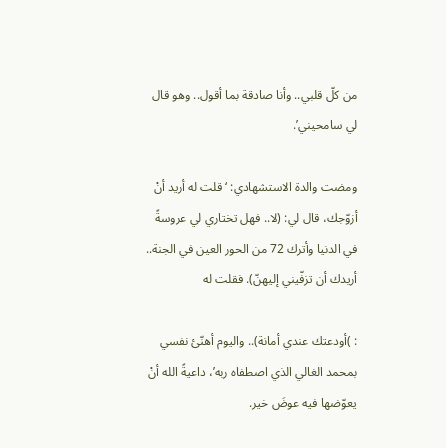من كلّ قلبي.. وأنا صادقة بما أقول.. وهو قال لي سامحيني’.

ومضت والدة الاستشهادي: ‘قلت له أريد أنْ أزوّجك، قال لي: (لا.. فهل تختاري لي عروسةً في الدنيا وأترك 72 من الحور العين في الجنة.. أريدك أن تزفّيني إليهنّ). فقلت له

: )أودعتك عندي أمانة).. واليوم أهنّئ نفسي بمحمد الغالي الذي اصطفاه ربه’، داعيةً الله أنْ يعوّضها فيه عوضَ خير.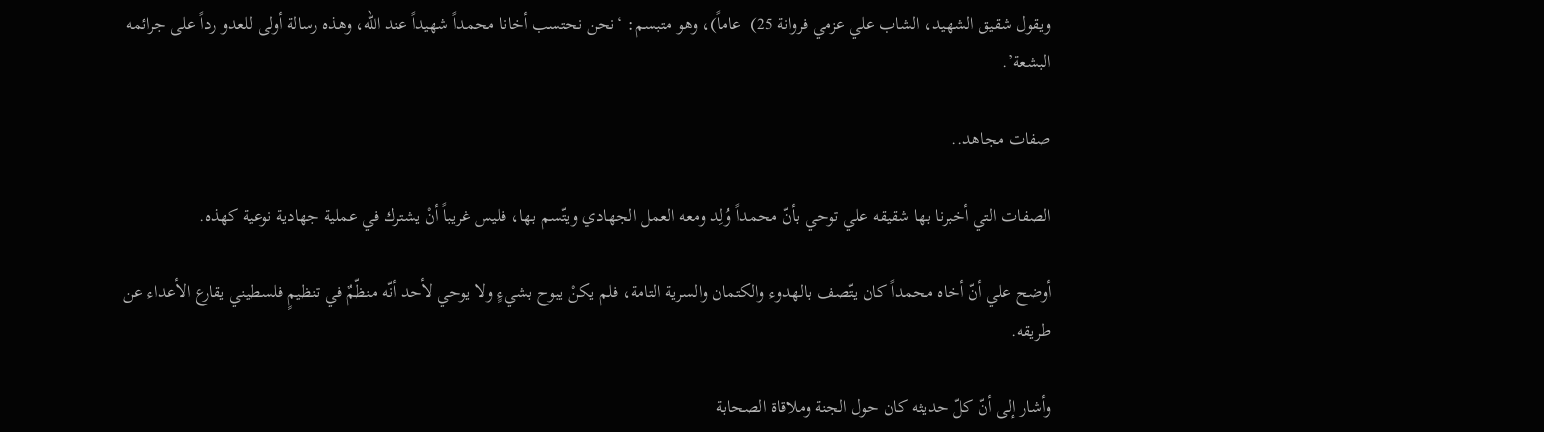ويقول شقيق الشهيد، الشاب علي عزمي فروانة 25)  عاماً)، وهو متبسم: ‘نحن نحتسب أخانا محمداً شهيداً عند الله، وهذه رسالة أولى للعدو رداً على جرائمه البشعة’.

صفات مجاهد..

الصفات التي أخبرنا بها شقيقه علي توحي بأنّ محمداً وُلِد ومعه العمل الجهادي ويتّسم بها، فليس غريباً أنْ يشترك في عملية جهادية نوعية كهذه.

أوضح علي أنّ أخاه محمداً كان يتّصف بالهدوء والكتمان والسرية التامة، فلم يكنْ يبوح بشيءٍ ولا يوحي لأحد أنّه منظّمٌ في تنظيمٍ فلسطيني يقارع الأعداء عن طريقه.

وأشار إلى أنّ كلّ حديثه كان حول الجنة وملاقاة الصحابة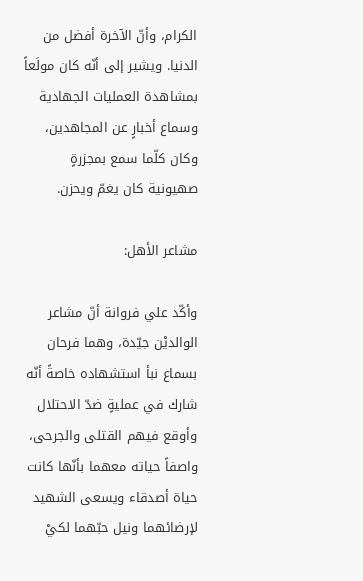الكرام، وأنّ الآخرة أفضل من الدنيا. ويشير إلى أنّه كان مولَعاً بمشاهدة العمليات الجهادية وسماع أخبارٍ عن المجاهدين، وكان كلّما سمع بمجزرةٍ صهيونية كان يغمّ ويحزن.

مشاعر الأهل:

وأكّد علي فروانة أنّ مشاعر الوالديْن جيّدة، وهما فرحان بسماع نبأ استشهاده خاصةً أنّه شارك في عمليةٍ ضدّ الاحتلال وأوقع فيهم القتلى والجرحى، واصفاً حياته معهما بأنّها كانت حياة أصدقاء ويسعى الشهيد لإرضائهما ونيل حبّهما لكيْ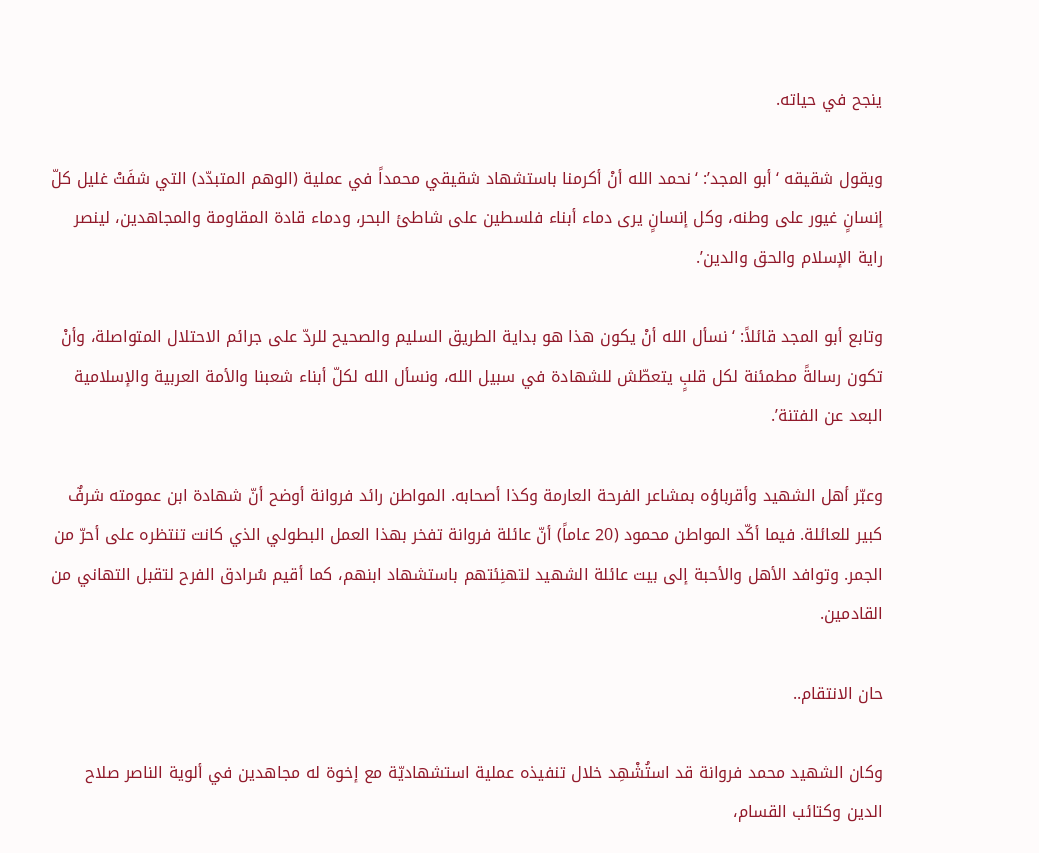ينجح في حياته.

ويقول شقيقه ‘أبو المجد’: ‘نحمد الله أنْ أكرمنا باستشهاد شقيقي محمداً في عملية (الوهم المتبدّد) التي شفَتْ غليل كلّ إنسانٍ غيور على وطنه، وكل إنسانٍ يرى دماء أبناء فلسطين على شاطئ البحر، ودماء قادة المقاومة والمجاهدين، لينصر راية الإسلام والحق والدين’.

وتابع أبو المجد قائلاً: ‘نسأل الله أنْ يكون هذا هو بداية الطريق السليم والصحيح للردّ على جرائم الاحتلال المتواصلة، وأنْ تكون رسالةً مطمئنة لكل قلبٍ يتعطّش للشهادة في سبيل الله، ونسأل الله لكلّ أبناء شعبنا والأمة العربية والإسلامية البعد عن الفتنة’.

وعبّر أهل الشهيد وأقرباؤه بمشاعر الفرحة العارمة وكذا أصحابه. المواطن رائد فروانة أوضح أنّ شهادة ابن عمومته شرفٌ كبير للعائلة. فيما أكّد المواطن محمود (20 عاماً) أنّ عائلة فروانة تفخر بهذا العمل البطولي الذي كانت تنتظره على أحرّ من الجمر. وتوافد الأهل والأحبة إلى بيت عائلة الشهيد لتهنِئتهم باستشهاد ابنهم، كما أقيم سُرادق الفرح لتقبل التهاني من القادمين.

حان الانتقام..

وكان الشهيد محمد فروانة قد استُشْهِد خلال تنفيذه عملية استشهاديّة مع إخوة له مجاهدين في ألوية الناصر صلاح الدين وكتائب القسام،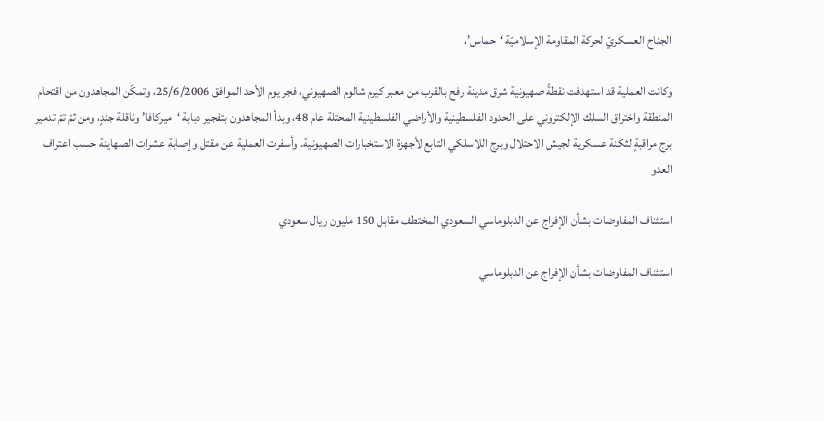الجناح العسكريّ لحركة المقاومة الإسلاميّة ‘حماس’،

وكانت العملية قد استهدفت نقطةً صهيونية شرق مدينة رفح بالقرب من معبر كيرم شالوم الصهيوني، فجر يوم الأحد الموافق 25/6/2006، وتمكّن المجاهدون من اقتحام المنطقة واختراق السلك الإلكتروني على الحدود الفلسطينية والأراضي الفلسطينية المحتلة عام 48، وبدأ المجاهدون بتفجير دبابة ‘ميركافا’ وناقلة جندٍ، ومن ثمّ تمّ تدمير برج مراقبةٍ لثكنة عسكرية لجيش الاحتلال وبرج اللاسلكي التابع لأجهزة الاستخبارات الصهيونية. وأسفرت العملية عن مقتل وإصابة عشرات الصهاينة حسب اعتراف العدو

استئناف المفاوضات بشأن الإفراج عن الدبلوماسي السعودي المختطف مقابل 150 مليون ريال سعودي

استئناف المفاوضات بشأن الإفراج عن الدبلوماسي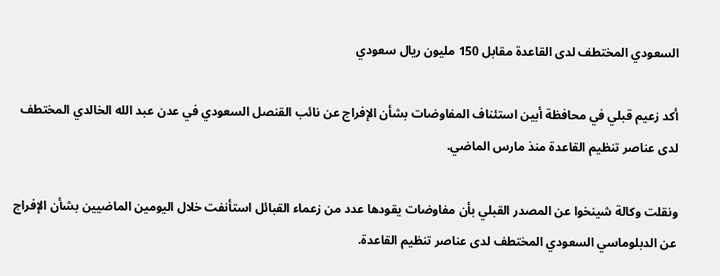السعودي المختطف لدى القاعدة مقابل 150 مليون ريال سعودي

أكد زعيم قبلي في محافظة أبين استئناف المفاوضات بشأن الإفراج عن نائب القنصل السعودي في عدن عبد الله الخالدي المختطف لدى عناصر تنظيم القاعدة منذ مارس الماضي.

ونقلت وكالة شينخوا عن المصدر القبلي بأن مفاوضات يقودها عدد من زعماء القبائل استأنفت خلال اليومين الماضيين بشأن الإفراج عن الدبلوماسي السعودي المختطف لدى عناصر تنظيم القاعدة.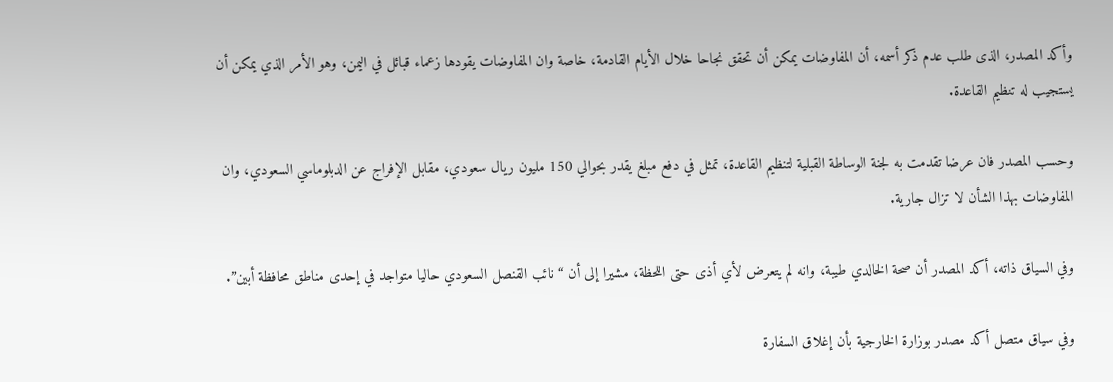وأكد المصدر، الذى طلب عدم ذكر أسمه، أن المفاوضات يمكن أن تحقق نجاحا خلال الأيام القادمة، خاصة وان المفاوضات يقودها زعماء قبائل في اليمن، وهو الأمر الذي يمكن أن يستجيب له تنظيم القاعدة.

وحسب المصدر فان عرضا تقدمت به لجنة الوساطة القبلية لتنظيم القاعدة، تمثل في دفع مبلغ يقدر بحوالي 150 مليون ريال سعودي، مقابل الإفراج عن الدبلوماسي السعودي، وان المفاوضات بهذا الشأن لا تزال جارية.

وفي السياق ذاته، أكد المصدر أن صحة الخالدي طيبة، وانه لم يتعرض لأي أذى حتى اللحظة، مشيرا إلى أن “نائب القنصل السعودي حاليا متواجد في إحدى مناطق محافظة أبين”.

وفي سياق متصل أكد مصدر بوزارة الخارجية بأن إغلاق السفارة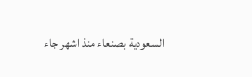السعودية بصنعاء منذ اشهر جاء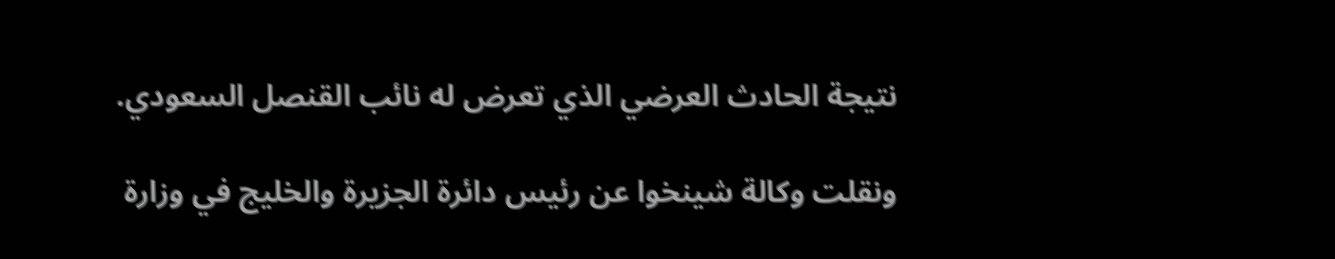نتيجة الحادث العرضي الذي تعرض له نائب القنصل السعودي.

ونقلت وكالة شينخوا عن رئيس دائرة الجزيرة والخليج في وزارة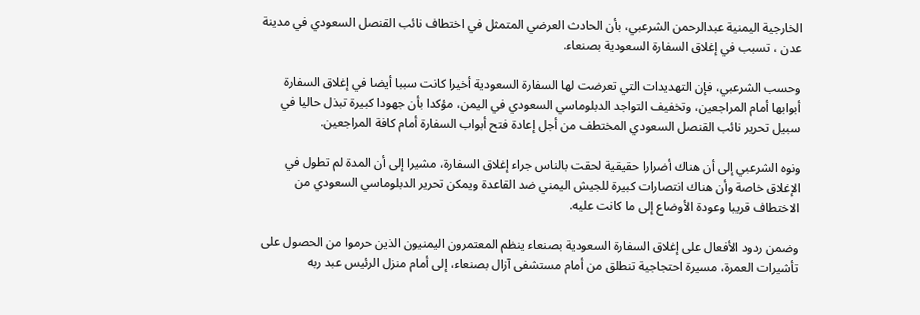الخارجية اليمنية عبدالرحمن الشرعبي، بأن الحادث العرضي المتمثل في اختطاف نائب القنصل السعودي في مدينة عدن ، تسبب في إغلاق السفارة السعودية بصنعاء.

وحسب الشرعبي، فإن التهديدات التي تعرضت لها السفارة السعودية أخيرا كانت سببا أيضا في إغلاق السفارة أبوابها أمام المراجعين، وتخفيف التواجد الدبلوماسي السعودي في اليمن، مؤكدا بأن جهودا كبيرة تبذل حاليا في سبيل تحرير نائب القنصل السعودي المختطف من أجل إعادة فتح أبواب السفارة أمام كافة المراجعين.

ونوه الشرعبي إلى أن هناك أضرارا حقيقية لحقت بالناس جراء إغلاق السفارة، مشيرا إلى أن المدة لم تطول في الإغلاق خاصة وأن هناك انتصارات كبيرة للجيش اليمني ضد القاعدة ويمكن تحرير الدبلوماسي السعودي من الاختطاف قريبا وعودة الأوضاع إلى ما كانت عليه.

وضمن ردود الأفعال على إغلاق السفارة السعودية بصنعاء ينظم المعتمرون اليمنيون الذين حرموا من الحصول على تأشيرات العمرة، مسيرة احتجاجية تنطلق من أمام مستشفى آزال بصنعاء، إلى أمام منزل الرئيس عبد ربه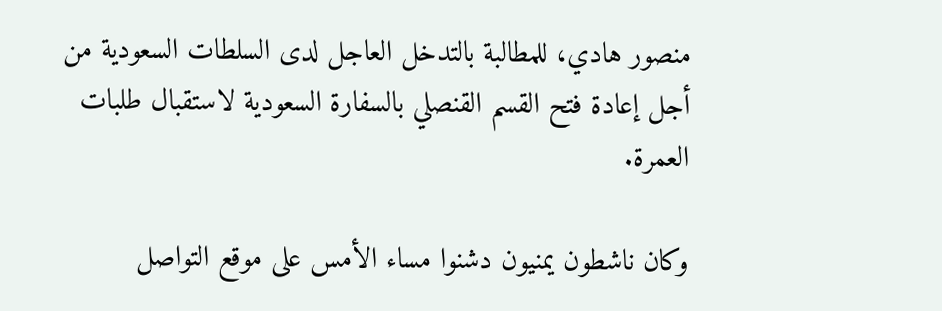منصور هادي، للمطالبة بالتدخل العاجل لدى السلطات السعودية من أجل إعادة فتح القسم القنصلي بالسفارة السعودية لاستقبال طلبات العمرة.

وكان ناشطون يمنيون دشنوا مساء الأمس على موقع التواصل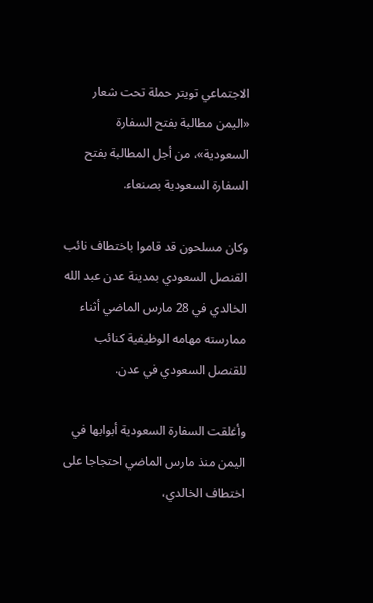الاجتماعي تويتر حملة تحت شعار «اليمن مطالبة بفتح السفارة السعودية»، من أجل المطالبة بفتح السفارة السعودية بصنعاء.

وكان مسلحون قد قاموا باختطاف نائب القنصل السعودي بمدينة عدن عبد الله الخالدي في 28 مارس الماضي أثناء ممارسته مهامه الوظيفية كنائب للقنصل السعودي في عدن.

وأغلقت السفارة السعودية أبوابها في اليمن منذ مارس الماضي احتجاجا على اختطاف الخالدي،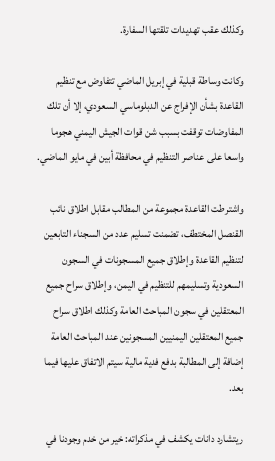وكذلك عقب تهديدات تلقتها السفارة.

وكانت وساطة قبلية في إبريل الماضي تتفاوض مع تنظيم القاعدة بشأن الإفراج عن الدبلوماسي السعودي، إلا أن تلك المفاوضات توقفت بسبب شن قوات الجيش اليمني هجوما واسعا على عناصر التنظيم في محافظة أبين في مايو الماضي.

واشترطت القاعدة مجموعة من المطالب مقابل اطلاق نائب القنصل المختطف، تضمنت تسليم عدد من السجناء التابعين لتنظيم القاعدة وإطلاق جميع المسجونات في السجون السعودية وتسليمهم للتنظيم في اليمن، وإطلاق سراح جميع المعتقلين في سجون المباحث العامة وكذلك اطلاق سراح جميع المعتقلين اليمنيين المسجونين عند المباحث العامة إضافة إلى المطالبة بدفع فدية مالية سيتم الاتفاق عليها فيما بعد.

ريتشارد دانات يكشف في مذكراته: خير من خدم وجودنا في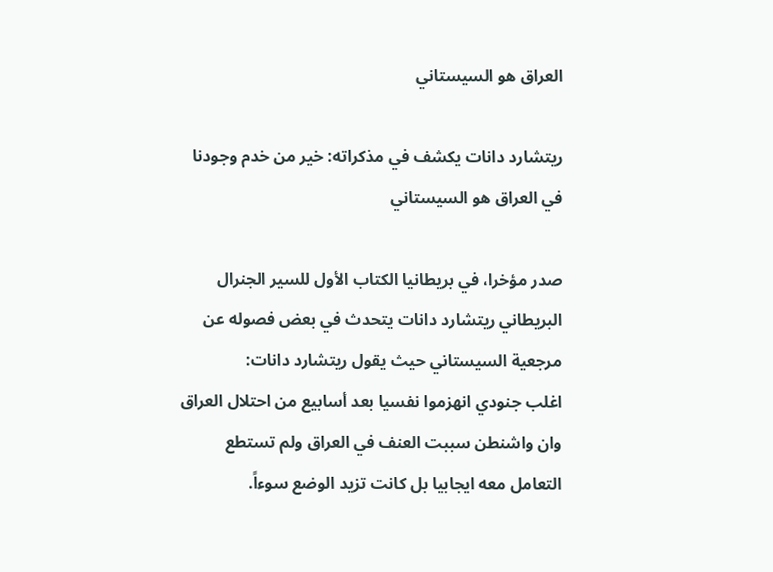العراق هو السيستاني

ريتشارد دانات يكشف في مذكراته: خير من خدم وجودنا في العراق هو السيستاني

صدر مؤخرا، في بريطانيا الكتاب الأول للسير الجنرال البريطاني ريتشارد دانات يتحدث في بعض فصوله عن مرجعية السيستاني حيث يقول ريتشارد دانات:
اغلب جنودي انهزموا نفسيا بعد أسابيع من احتلال العراق وان واشنطن سببت العنف في العراق ولم تستطع التعامل معه ايجابيا بل كانت تزيد الوضع سوءاً.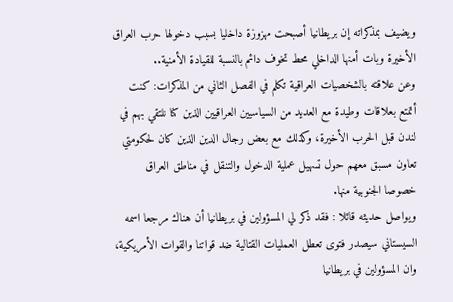ويضيف بمذكراته إن بريطانيا أصبحت مهزوزة داخليا بسبب دخولها حرب العراق الأخيرة وبات أمنها الداخلي محط تخوف دائم بالنسبة للقيادة الأمنية..
وعن علاقته بالشخصيات العراقية تكلم في الفصل الثاني من المذكرات: كنت أتمتع بعلاقات وطيدة مع العديد من السياسيين العراقيين الذين كنا نلتقي بهم في لندن قبل الحرب الأخيرة، وكذلك مع بعض رجال الدين الذين كان لحكومتي تعاون مسبق معهم حول تسهيل عملية الدخول والتنقل في مناطق العراق خصوصا الجنوبية منها.
ويواصل حديثه قائلا : فقد ذكر لي المسؤولين في بريطانيا أن هناك مرجعا اسمه السيستاني سيصدر فتوى تعطل العمليات القتالية ضد قواتنا والقوات الأمريكية، وان المسؤولين في بريطانيا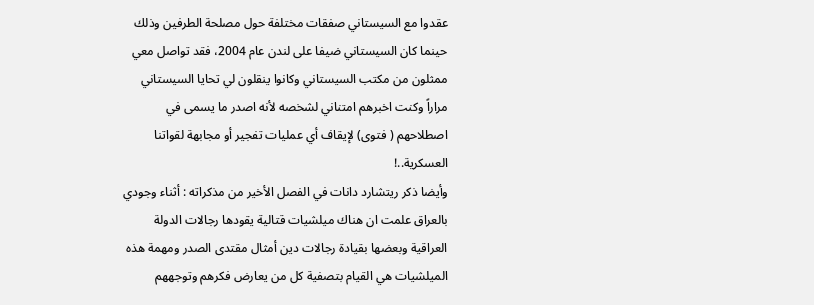عقدوا مع السيستاني صفقات مختلفة حول مصلحة الطرفين وذلك حينما كان السيستاني ضيفا على لندن عام 2004، فقد تواصل معي ممثلون من مكتب السيستاني وكانوا ينقلون لي تحايا السيستاني مراراً وكنت اخبرهم امتناني لشخصه لأنه اصدر ما يسمى في اصطلاحهم ( فتوى) لإيقاف أي عمليات تفجير أو مجابهة لقواتنا العسكرية..!
وأيضا ذكر ريتشارد دانات في الفصل الأخير من مذكراته : أثناء وجودي بالعراق علمت ان هناك ميلشيات قتالية يقودها رجالات الدولة العراقية وبعضها بقيادة رجالات دين أمثال مقتدى الصدر ومهمة هذه الميلشيات هي القيام بتصفية كل من يعارض فكرهم وتوجههم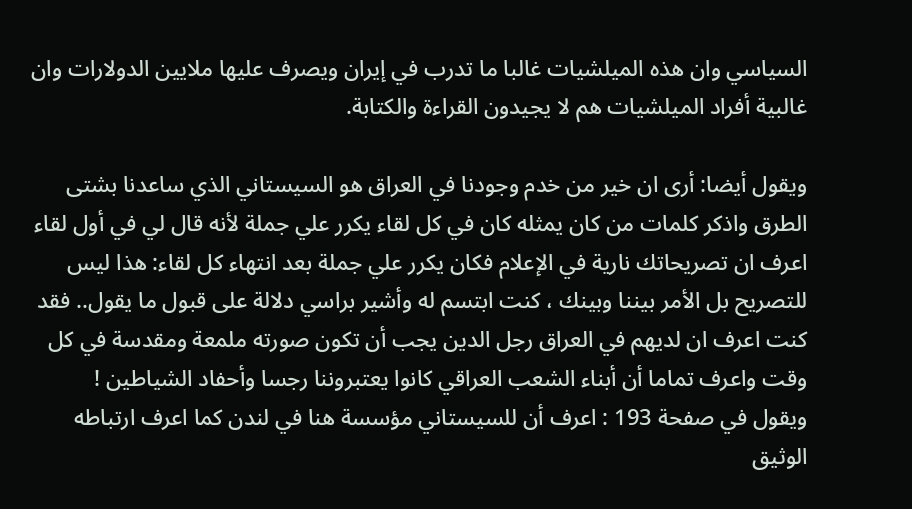السياسي وان هذه الميلشيات غالبا ما تدرب في إيران ويصرف عليها ملايين الدولارات وان غالبية أفراد الميلشيات هم لا يجيدون القراءة والكتابة.

ويقول أيضا: أرى ان خير من خدم وجودنا في العراق هو السيستاني الذي ساعدنا بشتى الطرق واذكر كلمات من كان يمثله كان في كل لقاء يكرر علي جملة لأنه قال لي في أول لقاء اعرف ان تصريحاتك نارية في الإعلام فكان يكرر علي جملة بعد انتهاء كل لقاء: هذا ليس للتصريح بل الأمر بيننا وبينك ، كنت ابتسم له وأشير براسي دلالة على قبول ما يقول.. فقد كنت اعرف ان لديهم في العراق رجل الدين يجب أن تكون صورته ملمعة ومقدسة في كل وقت واعرف تماما أن أبناء الشعب العراقي كانوا يعتبروننا رجسا وأحفاد الشياطين !
ويقول في صفحة 193 : اعرف أن للسيستاني مؤسسة هنا في لندن كما اعرف ارتباطه الوثيق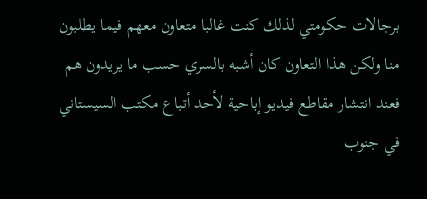برجالات حكومتي لذلك كنت غالبا متعاون معهم فيما يطلبون منا ولكن هذا التعاون كان أشبه بالسري حسب ما يريدون هم فعند انتشار مقاطع فيديو إباحية لأحد أتباع مكتب السيستاني في جنوب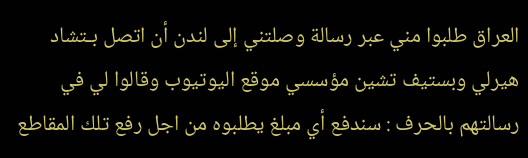العراق طلبوا مني عبر رسالة وصلتني إلى لندن أن اتصل بـتشاد هيرلي وبستيف تشين مؤسسي موقع اليوتيوب وقالوا لي في رسالتهم بالحرف : سندفع أي مبلغ يطلبوه من اجل رفع تلك المقاطع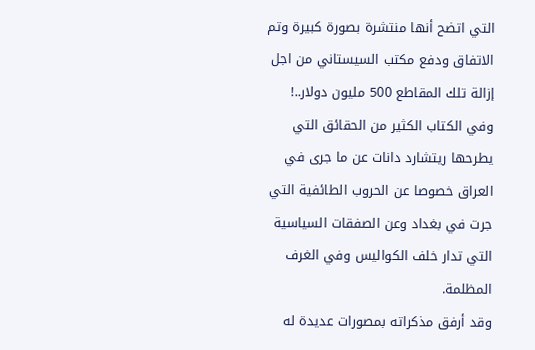التي اتضح أنها منتشرة بصورة كبيرة وتم الاتفاق ودفع مكتب السيستاني من اجل إزالة تلك المقاطع 500 مليون دولار..!
وفي الكتاب الكثير من الحقائق التي يطرحها ريتشارد دانات عن ما جرى في العراق خصوصا عن الحروب الطائفية التي جرت في بغداد وعن الصفقات السياسية التي تدار خلف الكواليس وفي الغرف المظلمة.
وقد أرفق مذكراته بمصورات عديدة له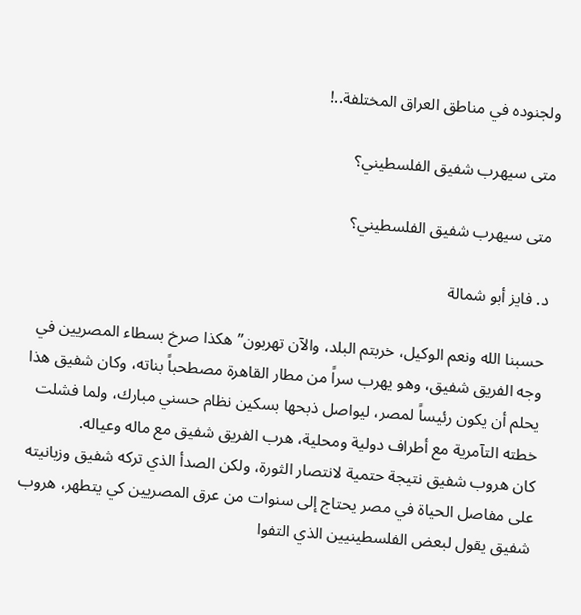ولجنوده في مناطق العراق المختلفة..!

متى سيهرب شفيق الفلسطيني؟

متى سيهرب شفيق الفلسطيني؟

د. فايز أبو شمالة

حسبنا الله ونعم الوكيل، خربتم البلد، والآن تهربون” هكذا صرخ بسطاء المصريين في وجه الفريق شفيق، وهو يهرب سراً من مطار القاهرة مصطحباً بناته، وكان شفيق هذا يحلم أن يكون رئيساً لمصر، ليواصل ذبحها بسكين نظام حسني مبارك، ولما فشلت خطته التآمرية مع أطراف دولية ومحلية، هرب الفريق شفيق مع ماله وعياله.
كان هروب شفيق نتيجة حتمية لانتصار الثورة، ولكن الصدأ الذي تركه شفيق وزبانيته على مفاصل الحياة في مصر يحتاج إلى سنوات من عرق المصريين كي يتطهر، هروب شفيق يقول لبعض الفلسطينيين الذي التفوا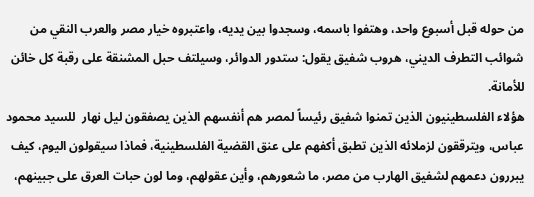من حوله قبل أسبوع واحد، وهتفوا باسمه، وسجدوا بين يديه، واعتبروه خيار مصر والعرب النقي من شوائب التطرف الديني، هروب شفيق يقول: ستدور الدوائر، وسيلتف حبل المشنقة على رقبة كل خائن للأمانة.
هؤلاء الفلسطينيون الذين تمنوا شفيق رئيساً لمصر هم أنفسهم الذين يصفقون ليل نهار  للسيد محمود عباس، ويترققون لزملائه الذين تطبق أكفهم على عنق القضية الفلسطينية، فماذا سيقولون اليوم، كيف يبررون دعمهم لشفيق الهارب من مصر، ما شعورهم، وأين عقولهم، وما لون حبات العرق على جبينهم،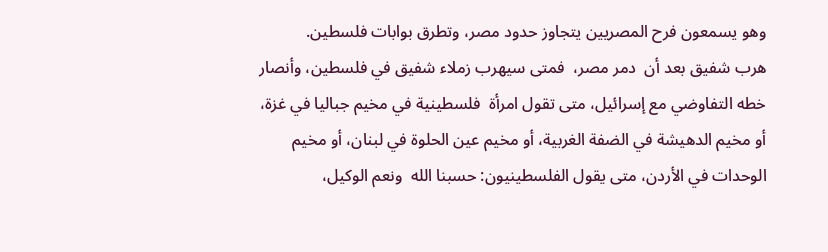وهو يسمعون فرح المصريين يتجاوز حدود مصر، وتطرق بوابات فلسطين.
هرب شفيق بعد أن  دمر مصر،  فمتى سيهرب زملاء شفيق في فلسطين، وأنصار خطه التفاوضي مع إسرائيل، متى تقول امرأة  فلسطينية في مخيم جباليا في غزة، أو مخيم الدهيشة في الضفة الغربية، أو مخيم عين الحلوة في لبنان، أو مخيم الوحدات في الأردن، متى يقول الفلسطينيون: حسبنا الله  ونعم الوكيل،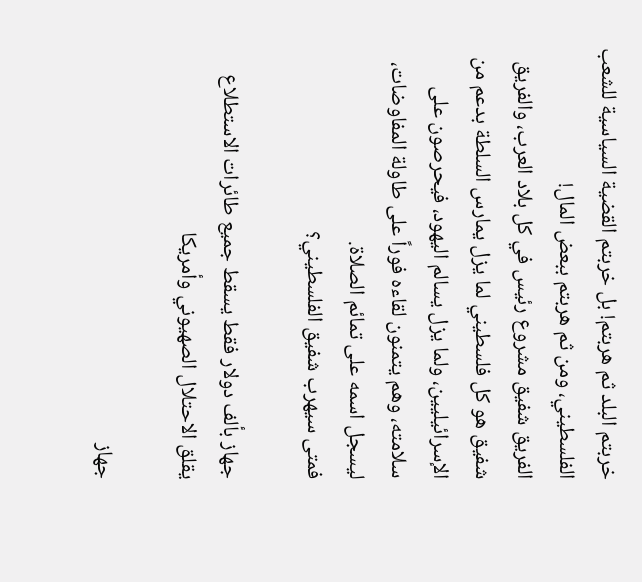خربتم البلد ثم هربتم! بل خربتم القضية السياسية للشعب الفلسطيني، ومن ثم هربتم ببعض المال!
الفريق شفيق مشروع رئيس في كل بلاد العرب، والفريق شفيق هو كل فلسطيني لما يزل يمارس السلطة بدعم من الإسرائيليين، ولما يزل يسالم اليهود، فيحرصون على سلامته، وهم يتمنون لقاءه فوراً على طاولة المفاوضات، ليسجل اسمه على تمائم الصلاة.
فمتى سيهرب شفيق الفلسطيني؟

جهاز بألف دولار فقط يسقط جميع طائرات الاستطلاع يقلق الاحتلال الصهيوني وأمريكا

جهاز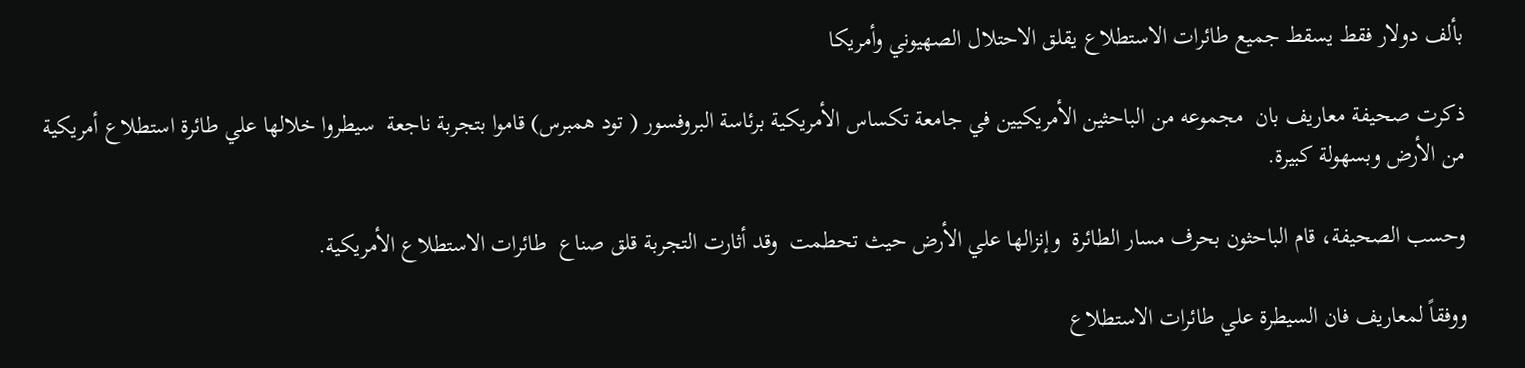بألف دولار فقط يسقط جميع طائرات الاستطلاع يقلق الاحتلال الصهيوني وأمريكا

ذكرت صحيفة معاريف بان  مجموعه من الباحثين الأمريكيين في جامعة تكساس الأمريكية برئاسة البروفسور ( تود همبرس) قاموا بتجربة ناجعة  سيطروا خلالها علي طائرة استطلاع أمريكية من الأرض وبسهولة كبيرة.

وحسب الصحيفة، قام الباحثون بحرف مسار الطائرة  وإنزالها علي الأرض حيث تحطمت  وقد أثارت التجربة قلق صناع  طائرات الاستطلاع الأمريكية.

ووفقاً لمعاريف فان السيطرة علي طائرات الاستطلاع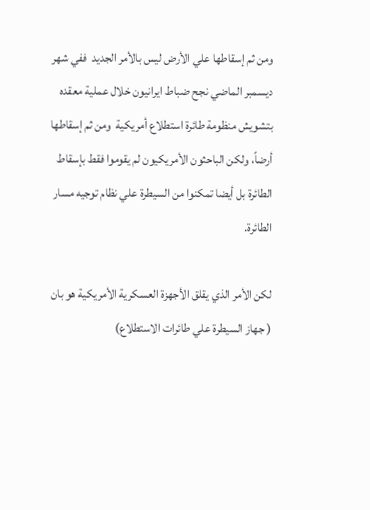ومن ثم إسقاطها علي الأرض ليس بالأمر الجديد  ففي شهر ديسمبر الماضي نجح ضباط ايرانيون خلال عملية معقده بتشويش منظومة طائرة استطلاع أمريكية  ومن ثم إسقاطها أرضاً، ولكن الباحثون الأمريكيون لم يقوموا فقط بإسقاط الطائرة بل أيضا تمكنوا من السيطرة علي نظام توجيه مسار الطائرة.

لكن الأمر الذي يقلق الأجهزة العسكرية الأمريكية هو بان  ( جهاز السيطرة علي طائرات الاستطلاع)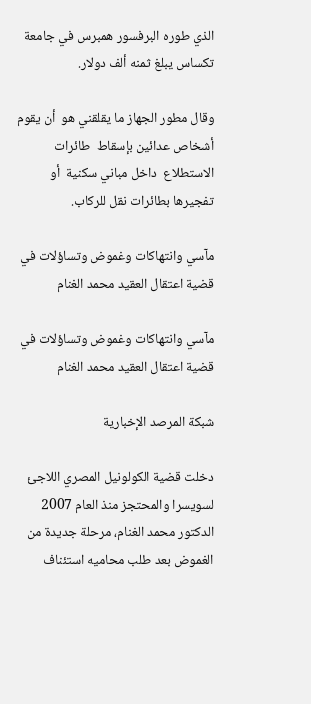الذي طوره البرفسور همبرس في جامعة تكساس يبلغ ثمنه ألف دولار.

وقال مطور الجهاز ما يقلقني هو  أن يقوم أشخاص عدائين بإسقاط  طائرات الاستطلاع  داخل مباني سكنية  أو تفجيرها بطائرات نقل للركاب.

مآسي وانتهاكات وغموض وتساؤلات في قضية اعتقال العقيد محمد الغنام

مآسي وانتهاكات وغموض وتساؤلات في قضية اعتقال العقيد محمد الغنام

شبكة المرصد الإخبارية

دخلت قضية الكولونيل المصري اللاجئ لسويسرا والمحتجز منذ العام 2007 الدكتور محمد الغنام، مرحلة جديدة من الغموض بعد طلب محاميه استئناف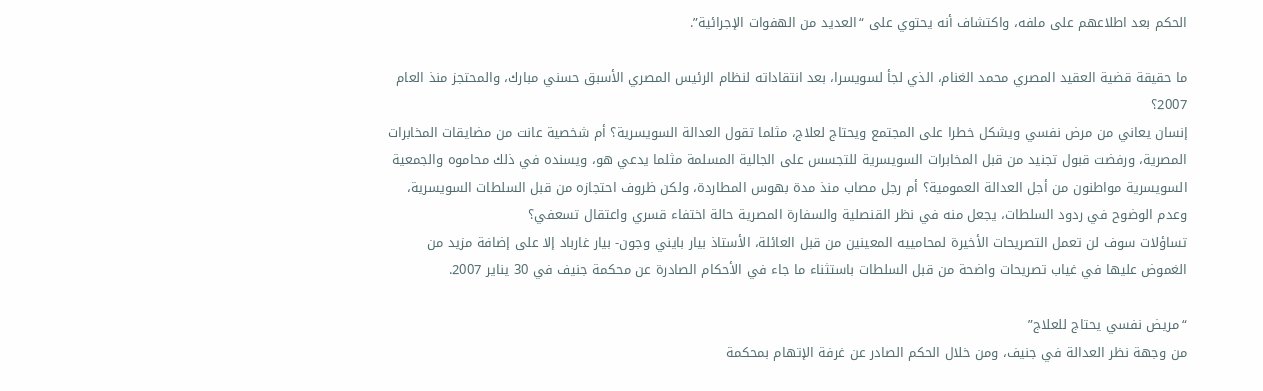الحكم بعد اطلاعهم على ملفه، واكتشاف أنه يحتوي على “العديد من الهفوات الإجرائية”.

ما حقيقة قضية العقيد المصري محمد الغنام، الذي لجأ لسويسرا، بعد انتقاداته لنظام الرئيس المصري الأسبق حسني مبارك، والمحتجز منذ العام 2007؟
إنسان يعاني من مرض نفسي ويشكل خطرا على المجتمع ويحتاج لعلاج، مثلما تقول العدالة السويسرية؟ أم شخصية عانت من مضايقات المخابرات المصرية، ورفضت قبول تجنيد من قبل المخابرات السويسرية للتجسس على الجالية المسلمة مثلما يدعي هو، ويسنده في ذلك محاموه والجمعية السويسرية مواطنون من أجل العدالة العمومية؟ أم رجل مصاب منذ مدة بهوس المطاردة، ولكن ظروف احتجازه من قبل السلطات السويسرية، وعدم الوضوح في ردود السلطات، يجعل منه في نظر القنصلية والسفارة المصرية حالة اختفاء قسري واعتقال تسعفي؟
تساؤلات سوف لن تعمل التصريحات الأخيرة لمحامييه المعينين من قبل العائلة، الأستاذ بيار بايني وجون- بيار غارباد إلا على إضافة مزيد من الغموض عليها في غياب تصريحات واضحة من قبل السلطات باستثناء ما جاء في الأحكام الصادرة عن محكمة جنيف في 30 يناير 2007.

“مريض نفسي يحتاج للعلاج”
من وجهة نظر العدالة في جنيف، ومن خلال الحكم الصادر عن غرفة الإتهام بمحكمة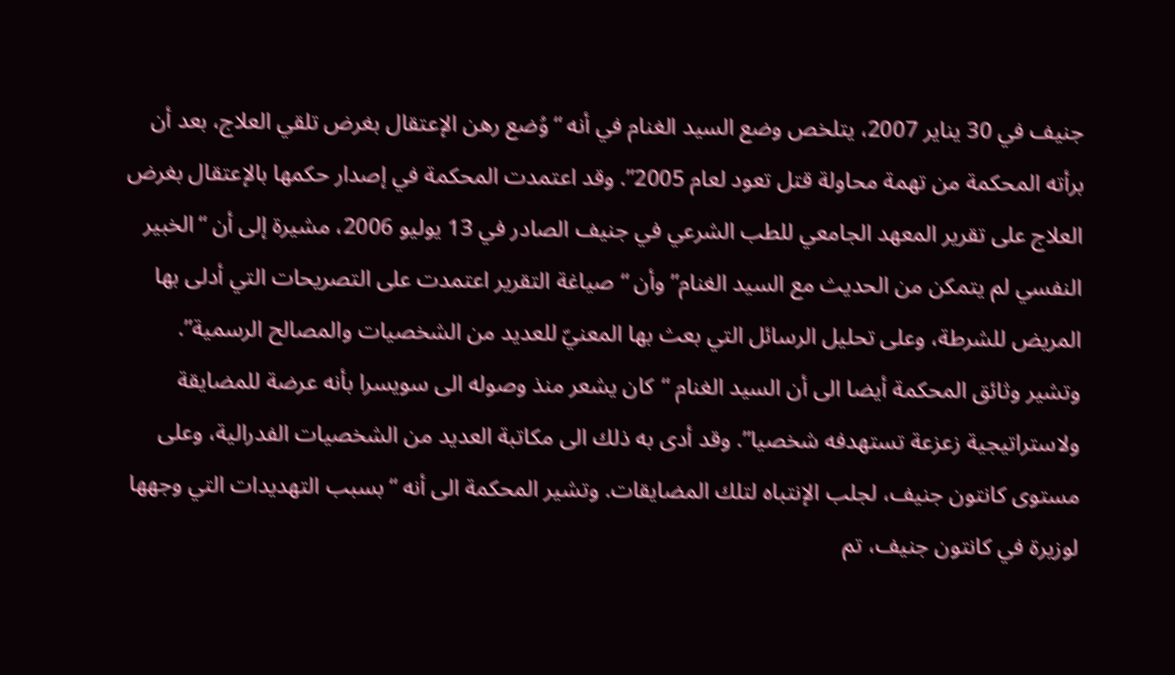جنيف في 30 يناير 2007، يتلخص وضع السيد الغنام في أنه “وُضع رهن الإعتقال بغرض تلقي العلاج، بعد أن برأته المحكمة من تهمة محاولة قتل تعود لعام 2005”. وقد اعتمدت المحكمة في إصدار حكمها بالإعتقال بغرض العلاج على تقرير المعهد الجامعي للطب الشرعي في جنيف الصادر في 13 يوليو 2006، مشيرة إلى أن “الخبير النفسي لم يتمكن من الحديث مع السيد الغنام” وأن “صياغة التقرير اعتمدت على التصريحات التي أدلى بها المريض للشرطة، وعلى تحليل الرسائل التي بعث بها المعنيّ للعديد من الشخصيات والمصالح الرسمية”.
وتشير وثائق المحكمة أيضا الى أن السيد الغنام “كان يشعر منذ وصوله الى سويسرا بأنه عرضة للمضايقة ولاستراتيجية زعزعة تستهدفه شخصيا”. وقد أدى به ذلك الى مكاتبة العديد من الشخصيات الفدرالية، وعلى مستوى كانتون جنيف، لجلب الإنتباه لتلك المضايقات. وتشير المحكمة الى أنه “بسبب التهديدات التي وجهها لوزيرة في كانتون جنيف، تم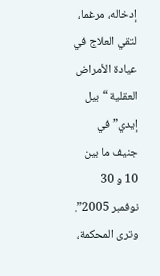إدخاله، مرغما، لتقي العلاج في عيادة الأمراض العقلية “بيل إيدي” في جنيف ما بين 10 و 30 نوفمبر 2005”.
وترى المحكمة،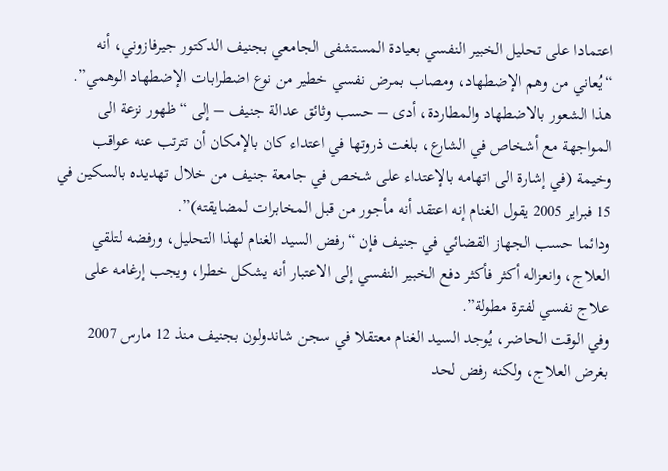اعتمادا على تحليل الخبير النفسي بعيادة المستشفى الجامعي بجنيف الدكتور جيرفازوني، أنه “يُعاني من وهم الإضطهاد، ومصاب بمرض نفسي خطير من نوع اضطرابات الإضطهاد الوهمي”.
هذا الشعور بالاضطهاد والمطاردة، أدى – حسب وثائق عدالة جنيف – إلى “ظهور نزعة الى المواجهة مع أشخاص في الشارع، بلغت ذروتها في اعتداء كان بالإمكان أن تترتب عنه عواقب وخيمة (في إشارة الى اتهامه بالإعتداء على شخص في جامعة جنيف من خلال تهديده بالسكين في 15 فبراير 2005 يقول الغنام إنه اعتقد أنه مأجور من قبل المخابرات لمضايقته)”.
ودائما حسب الجهاز القضائي في جنيف فإن “رفض السيد الغنام لهذا التحليل، ورفضه لتلقي العلاج، وانعزاله أكثر فأكثر دفع الخبير النفسي إلى الاعتبار أنه يشكل خطرا، ويجب إرغامه على علاج نفسي لفترة مطولة”.
وفي الوقت الحاضر، يُوجد السيد الغنام معتقلا في سجن شاندولون بجنيف منذ 12 مارس 2007 بغرض العلاج، ولكنه رفض لحد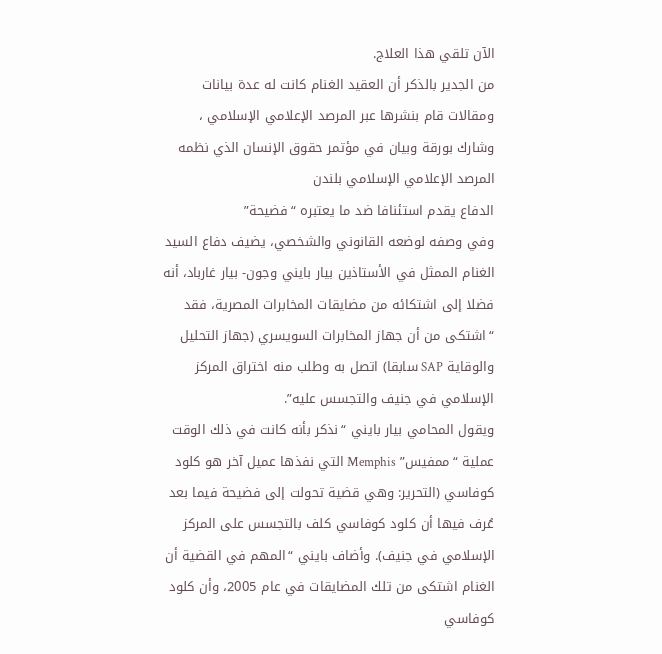الآن تلقي هذا العلاج.
من الجدير بالذكر أن العقيد الغنام كانت له عدة بيانات ومقالات قام بنشرها عبر المرصد الإعلامي الإسلامي ، وشارك بورقة وبيان في مؤتمر حقوق الإنسان الذي نظمه المرصد الإعلامي الإسلامي بلندن
الدفاع يقدم استئنافا ضد ما يعتبره “فضيحة”
وفي وصفه لوضعه القانوني والشخصي، يضيف دفاع السيد الغنام الممثل في الأستاذين بيار بايني وجون- بيار غارباد، أنه فضلا إلى اشتكائه من مضايقات المخابرات المصرية، فقد “اشتكى من أن جهاز المخابرات السويسري (جهاز التحليل والوقاية SAP سابقا) اتصل به وطلب منه اختراق المركز الإسلامي في جنيف والتجسس عليه”.
ويقول المحامي بيار بايني “نذكر بأنه كانت في ذلك الوقت عملية “ممفيس” Memphis التي نفذها عميل آخر هو كلود كوفاسي (التحرير: وهي قضية تحولت إلى فضيحة فيما بعد عُرف فيها أن كلود كوفاسي كلف بالتجسس على المركز الإسلامي في جنيف). وأضاف بايني “المهم في القضية أن الغنام اشتكى من تلك المضايقات في عام 2005، وأن كلود كوفاسي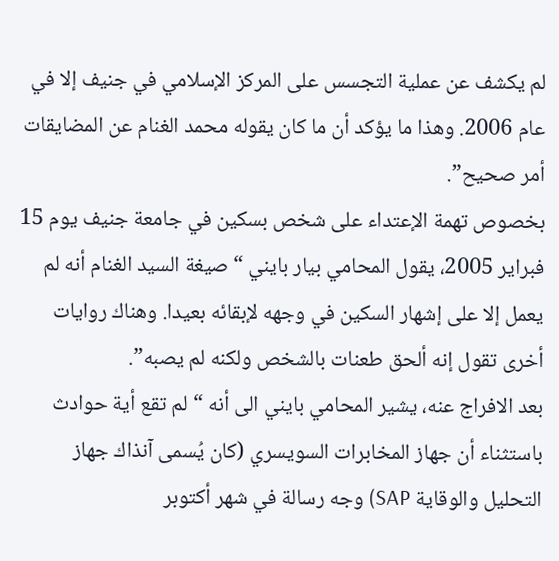لم يكشف عن عملية التجسس على المركز الإسلامي في جنيف إلا في عام 2006. وهذا ما يؤكد أن ما كان يقوله محمد الغنام عن المضايقات أمر صحيح”.
بخصوص تهمة الإعتداء على شخص بسكين في جامعة جنيف يوم 15 فبراير 2005، يقول المحامي بيار بايني “صيغة السيد الغنام أنه لم يعمل إلا على إشهار السكين في وجهه لإبقائه بعيدا. وهناك روايات أخرى تقول إنه ألحق طعنات بالشخص ولكنه لم يصبه”.
بعد الافراج عنه، يشير المحامي بايني الى أنه “لم تقع أية حوادث باستثناء أن جهاز المخابرات السويسري (كان يُسمى آنذاك جهاز التحليل والوقاية SAP) وجه رسالة في شهر أكتوبر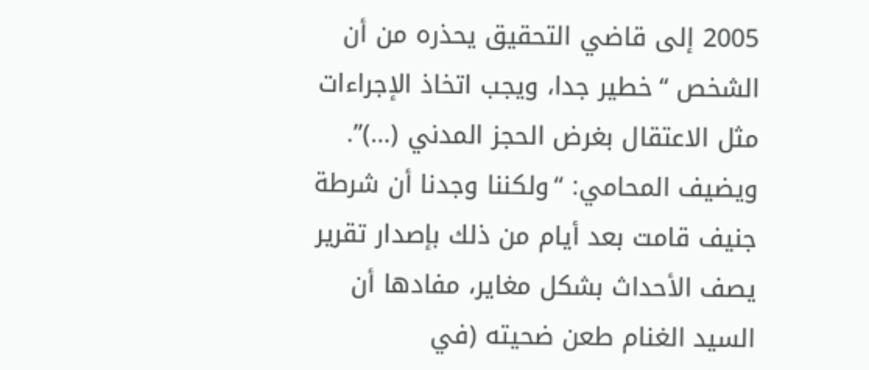2005 إلى قاضي التحقيق يحذره من أن الشخص “خطير جدا، ويجب اتخاذ الإجراءات مثل الاعتقال بغرض الحجز المدني (…)”. ويضيف المحامي: “ولكننا وجدنا أن شرطة جنيف قامت بعد أيام من ذلك بإصدار تقرير يصف الأحداث بشكل مغاير، مفادها أن السيد الغنام طعن ضحيته (في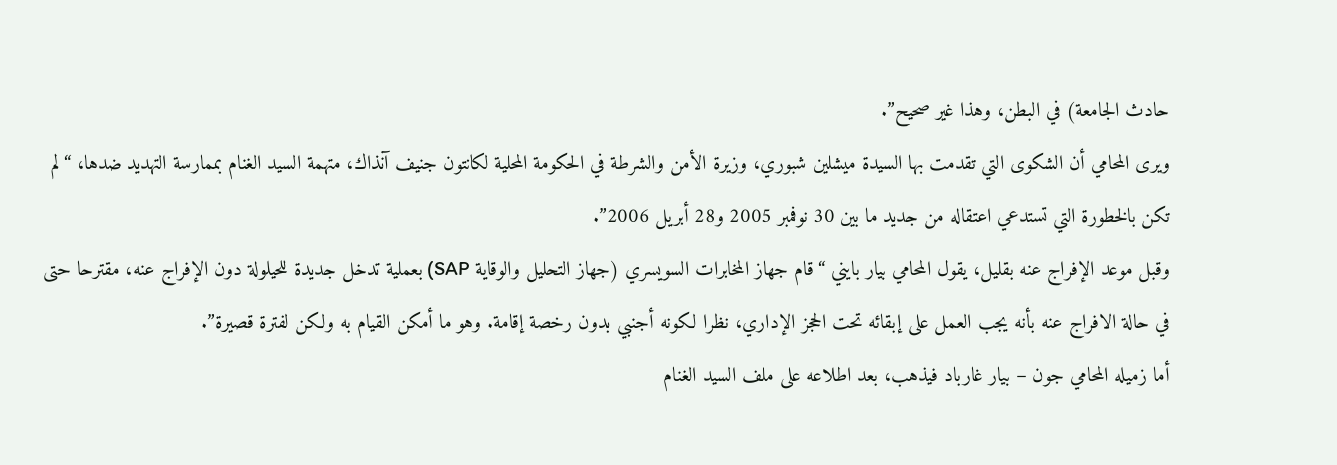حادث الجامعة) في البطن، وهذا غير صحيح”.
ويرى المحامي أن الشكوى التي تقدمت بها السيدة ميشلين شبوري، وزيرة الأمن والشرطة في الحكومة المحلية لكانتون جنيف آنذاك، متهمة السيد الغنام بممارسة التهديد ضدها، “لم تكن بالخطورة التي تستدعي اعتقاله من جديد ما بين 30 نوفمبر 2005 و28 أبريل 2006”.
وقبل موعد الإفراج عنه بقليل، يقول المحامي بيار بايني “قام جهاز المخابرات السويسري (جهاز التحليل والوقاية SAP) بعملية تدخل جديدة للحيلولة دون الإفراج عنه، مقترحا حتى في حالة الافراج عنه بأنه يجب العمل على إبقائه تحت الحجز الإداري، نظرا لكونه أجنبي بدون رخصة إقامة. وهو ما أمكن القيام به ولكن لفترة قصيرة”.
أما زميله المحامي جون – بيار غارباد فيذهب، بعد اطلاعه على ملف السيد الغنام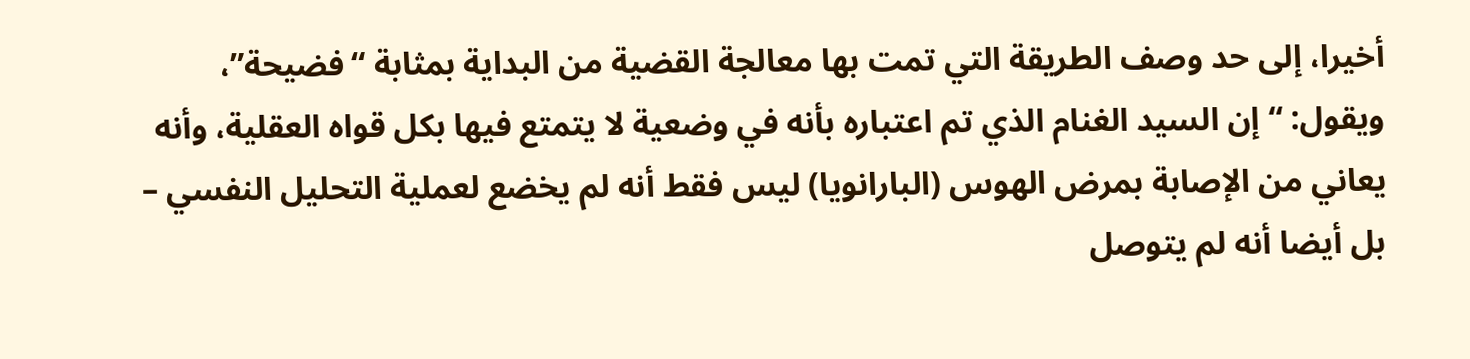أخيرا، إلى حد وصف الطريقة التي تمت بها معالجة القضية من البداية بمثابة “فضيحة”، ويقول: “إن السيد الغنام الذي تم اعتباره بأنه في وضعية لا يتمتع فيها بكل قواه العقلية، وأنه يعاني من الإصابة بمرض الهوس (البارانويا) ليس فقط أنه لم يخضع لعملية التحليل النفسي – بل أيضا أنه لم يتوصل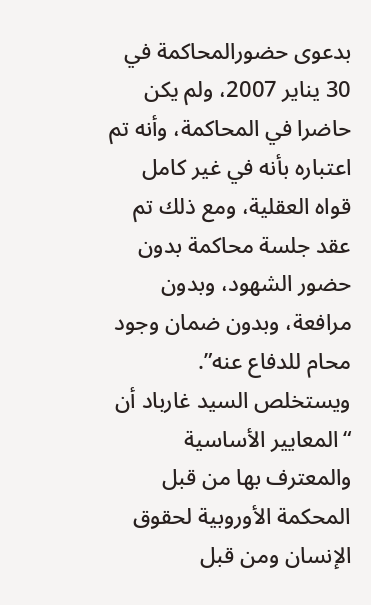بدعوى حضورالمحاكمة في 30 يناير 2007، ولم يكن حاضرا في المحاكمة، وأنه تم اعتباره بأنه في غير كامل قواه العقلية، ومع ذلك تم عقد جلسة محاكمة بدون حضور الشهود، وبدون مرافعة، وبدون ضمان وجود محام للدفاع عنه”.
ويستخلص السيد غارباد أن “المعايير الأساسية والمعترف بها من قبل المحكمة الأوروبية لحقوق الإنسان ومن قبل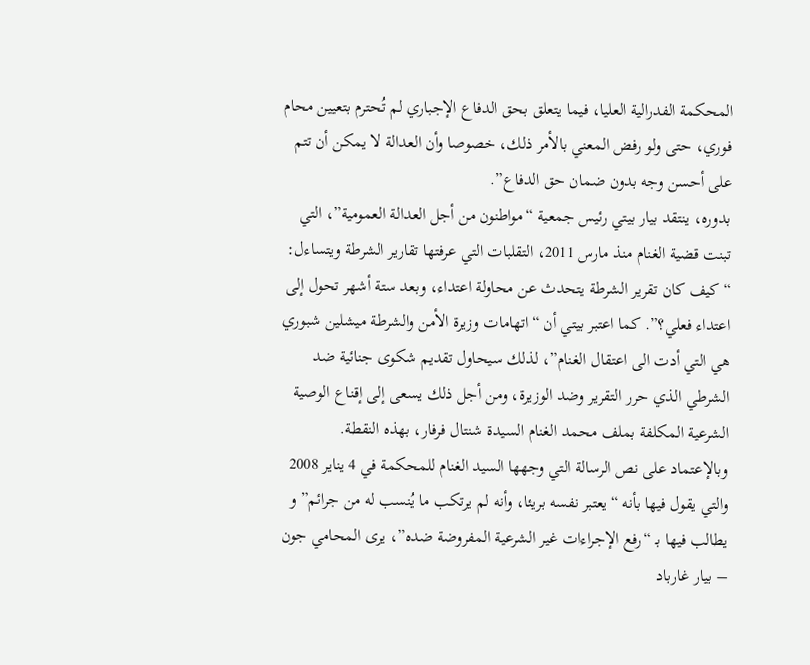المحكمة الفدرالية العليا، فيما يتعلق بحق الدفاع الإجباري لم تُحترم بتعيين محام فوري، حتى ولو رفض المعني بالأمر ذلك، خصوصا وأن العدالة لا يمكن أن تتم على أحسن وجه بدون ضمان حق الدفاع”.
بدوره، ينتقد بيار بيتي رئيس جمعية “مواطنون من أجل العدالة العمومية”، التي تبنت قضية الغنام منذ مارس 2011، التقلبات التي عرفتها تقارير الشرطة ويتساءل: “كيف كان تقرير الشرطة يتحدث عن محاولة اعتداء، وبعد ستة أشهر تحول إلى اعتداء فعلي؟”. كما اعتبر بيتي أن “اتهامات وزيرة الأمن والشرطة ميشلين شبوري هي التي أدت الى اعتقال الغنام”، لذلك سيحاول تقديم شكوى جنائية ضد الشرطي الذي حرر التقرير وضد الوزيرة، ومن أجل ذلك يسعى إلى إقناع الوصية الشرعية المكلفة بملف محمد الغنام السيدة شنتال فرفار، بهذه النقطة.
وبالإعتماد على نص الرسالة التي وجهها السيد الغنام للمحكمة في 4 يناير 2008 والتي يقول فيها بأنه “يعتبر نفسه بريئا، وأنه لم يرتكب ما يُنسب له من جرائم” و يطالب فيها بـ “رفع الإجراءات غير الشرعية المفروضة ضده”، يرى المحامي جون – بيار غارباد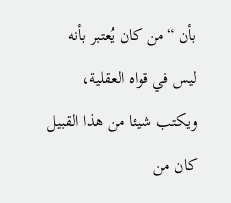بأن “من كان يُعتبر بأنه ليس في قواه العقلية، ويكتب شيئا من هذا القبيل كان من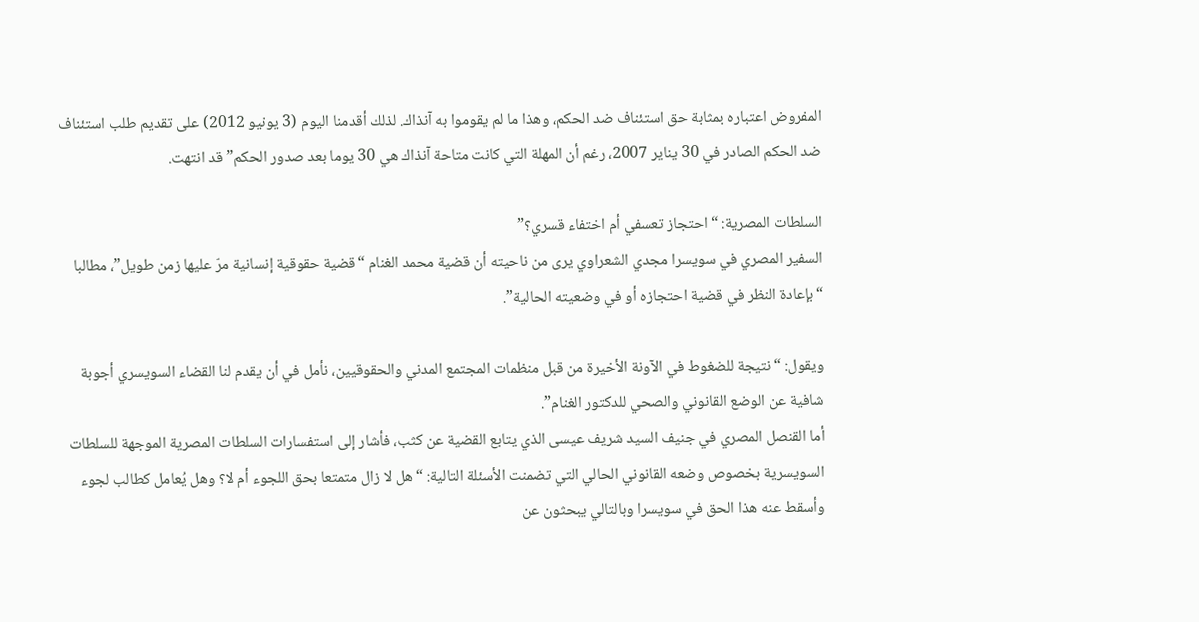المفروض اعتباره بمثابة حق استئناف ضد الحكم، وهذا ما لم يقوموا به آنذاك. لذلك أقدمنا اليوم (3 يونيو 2012) على تقديم طلب استئناف ضد الحكم الصادر في 30 يناير 2007، رغم أن المهلة التي كانت متاحة آنذاك هي 30 يوما بعد صدور الحكم” قد انتهت.

السلطات المصرية: “احتجاز تعسفي أم اختفاء قسري؟”
السفير المصري في سويسرا مجدي الشعراوي يرى من ناحيته أن قضية محمد الغنام “قضية حقوقية إنسانية مرّ عليها زمن طويل”، مطالبا “بإعادة النظر في قضية احتجازه أو في وضعيته الحالية”.

ويقول: “نتيجة للضغوط في الآونة الأخيرة من قبل منظمات المجتمع المدني والحقوقيين، نأمل في أن يقدم لنا القضاء السويسري أجوبة شافية عن الوضع القانوني والصحي للدكتور الغنام”.
أما القنصل المصري في جنيف السيد شريف عيسى الذي يتابع القضية عن كثب، فأشار إلى استفسارات السلطات المصرية الموجهة للسلطات السويسرية بخصوص وضعه القانوني الحالي التي تضمنت الأسئلة التالية: “هل لا زال متمتعا بحق اللجوء أم لا؟ وهل يُعامل كطالب لجوء وأسقط عنه هذا الحق في سويسرا وبالتالي يبحثون عن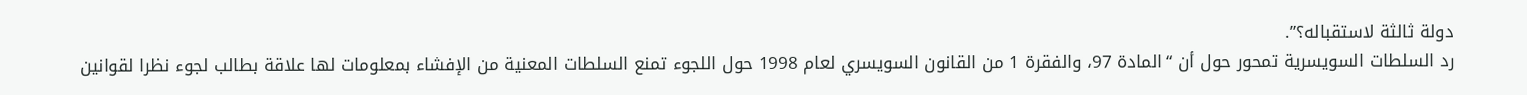دولة ثالثة لاستقباله؟”.
رد السلطات السويسرية تمحور حول أن “المادة 97، والفقرة 1 من القانون السويسري لعام 1998 حول اللجوء تمنع السلطات المعنية من الإفشاء بمعلومات لها علاقة بطالب لجوء نظرا لقوانين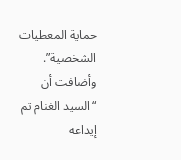حماية المعطيات الشخصية”. وأضافت أن “السيد الغنام تم إيداعه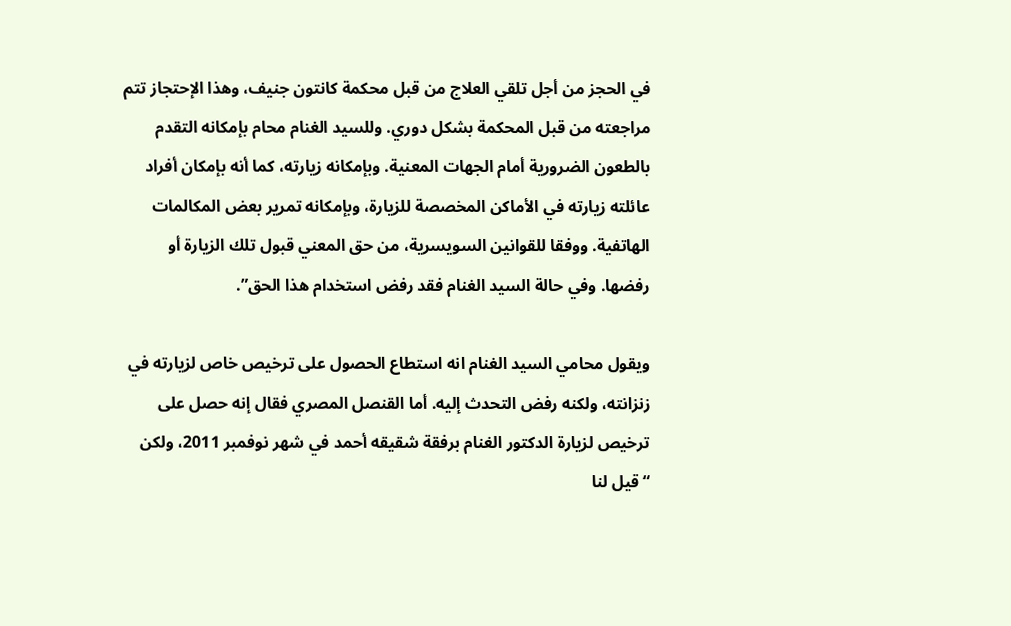في الحجز من أجل تلقي العلاج من قبل محكمة كانتون جنيف، وهذا الإحتجاز تتم مراجعته من قبل المحكمة بشكل دوري. وللسيد الغنام محام بإمكانه التقدم بالطعون الضرورية أمام الجهات المعنية. وبإمكانه زيارته، كما أنه بإمكان أفراد عائلته زيارته في الأماكن المخصصة للزيارة، وبإمكانه تمرير بعض المكالمات الهاتفية. ووفقا للقوانين السويسرية، من حق المعني قبول تلك الزيارة أو رفضها. وفي حالة السيد الغنام فقد رفض استخدام هذا الحق”.

ويقول محامي السيد الغنام انه استطاع الحصول على ترخيص خاص لزيارته في زنزانته، ولكنه رفض التحدث إليه. أما القنصل المصري فقال إنه حصل على ترخيص لزيارة الدكتور الغنام برفقة شقيقه أحمد في شهر نوفمبر 2011، ولكن “قيل لنا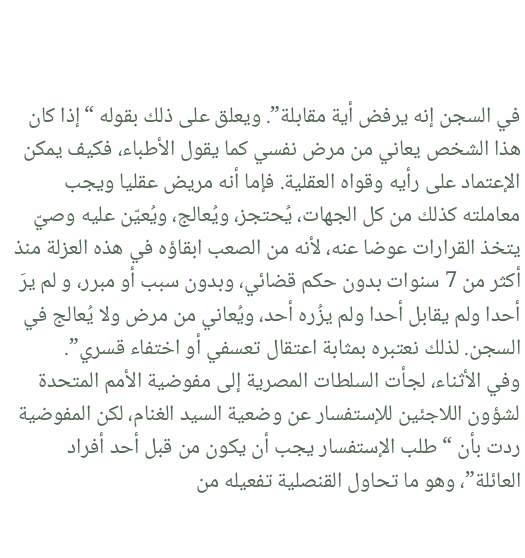في السجن إنه يرفض أية مقابلة”. ويعلق على ذلك بقوله “إذا كان هذا الشخص يعاني من مرض نفسي كما يقول الأطباء، فكيف يمكن الإعتماد على رأيه وقواه العقلية. فإما أنه مريض عقليا ويجب معاملته كذلك من كل الجهات، يُحتجز، ويُعالج، ويُعيّن عليه وصيّ يتخذ القرارات عوضا عنه، لأنه من الصعب ابقاؤه في هذه العزلة منذ أكثر من 7 سنوات بدون حكم قضائي، وبدون سبب أو مبرر، و لم يرَ أحدا ولم يقابل أحدا ولم يزُره أحد، ويُعاني من مرض ولا يُعالج في السجن. لذلك نعتبره بمثابة اعتقال تعسفي أو اختفاء قسري”.
وفي الأثناء، لجأت السلطات المصرية إلى مفوضية الأمم المتحدة لشؤون اللاجئين للإستفسار عن وضعية السيد الغنام، لكن المفوضية ردت بأن “طلب الإستفسار يجب أن يكون من قبل أحد أفراد العائلة”، وهو ما تحاول القنصلية تفعيله من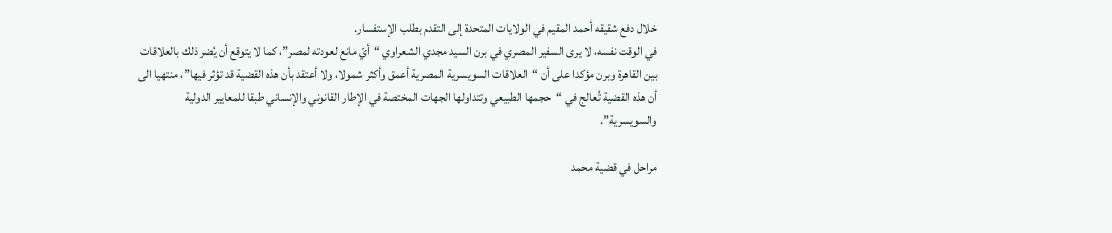خلال دفع شقيقه أحمد المقيم في الولايات المتحدة إلى التقدم بطلب الإستفسار.
في الوقت نفسه، لا يرى السفير المصري في برن السيد مجدي الشعراوي “أيّ مانع لعودته لمصر”، كما لا يتوقع أن يُضر ذلك بالعلاقات بين القاهرة وبرن مؤكدا على أن “العلاقات السويسرية المصرية أعمق وأكثر شمولا، ولا أعتقد بأن هذه القضية قد تؤثر فيها”، منتهيا الى أن هذه القضية تُعالج في “حجمها الطبيعي وتتداولها الجهات المختصة في الإطار القانوني والإنساني طبقا للمعايير الدولية والسويسرية”.

مراحل في قضية محمد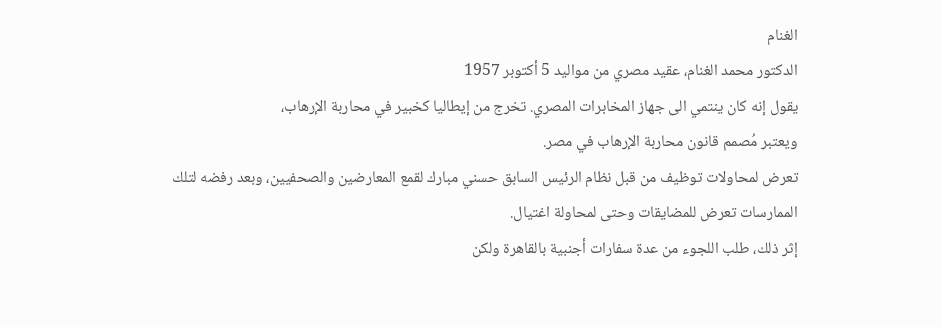الغنام
الدكتور محمد الغنام، عقيد مصري من مواليد 5 أكتوبر 1957
يقول إنه كان ينتمي الى جهاز المخابرات المصري. تخرج من إيطاليا كخبير في محاربة الإرهاب،
ويعتبر مُصمم قانون محاربة الإرهاب في مصر.
تعرض لمحاولات توظيف من قبل نظام الرئيس السابق حسني مبارك لقمع المعارضين والصحفيين، وبعد رفضه لتلك الممارسات تعرض للمضايقات وحتى لمحاولة اغتيال.
إثر ذلك، طلب اللجوء من عدة سفارات أجنبية بالقاهرة ولكن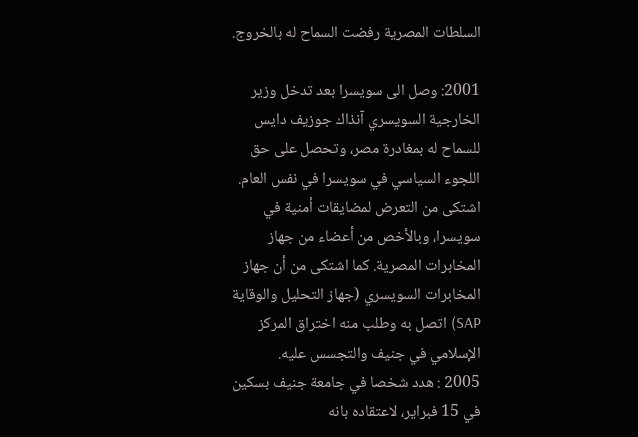السلطات المصرية رفضت السماح له بالخروج.

2001: وصل الى سويسرا بعد تدخل وزير الخارجية السويسري آنذاك جوزيف دايس للسماح له بمغادرة مصر، وتحصل على حق اللجوء السياسي في سويسرا في نفس العام.
اشتكى من التعرض لمضايقات أمنية في سويسرا، وبالأخص من أعضاء من جهاز المخابرات المصرية. كما اشتكى من أن جهاز المخابرات السويسري (جهاز التحليل والوقاية SAP) اتصل به وطلب منه اختراق المركز الإسلامي في جنيف والتجسس عليه.
2005 : هدد شخصا في جامعة جنيف بسكين في 15 فبراير، لاعتقاده بانه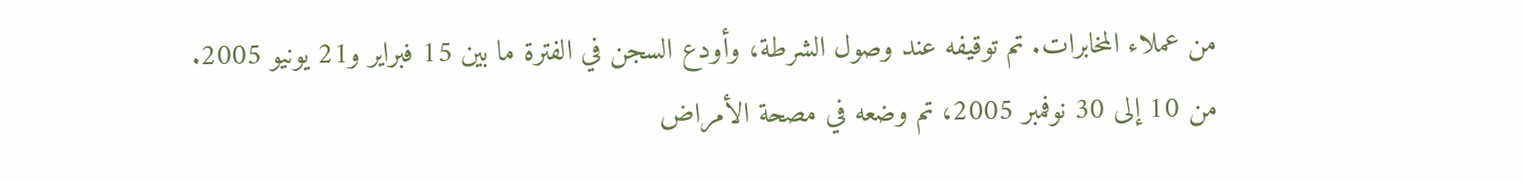من عملاء المخابرات. تم توقيفه عند وصول الشرطة، وأودع السجن في الفترة ما بين 15 فبراير و21 يونيو 2005.
من 10 إلى 30 نوفمبر 2005، تم وضعه في مصحة الأمراض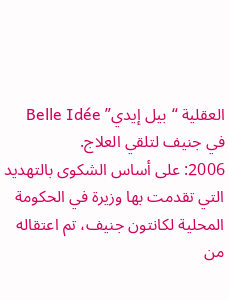العقلية “بيل إيدي” Belle Idée في جنيف لتلقي العلاج.
2006: على أساس الشكوى بالتهديد التي تقدمت بها وزيرة في الحكومة المحلية لكانتون جنيف، تم اعتقاله من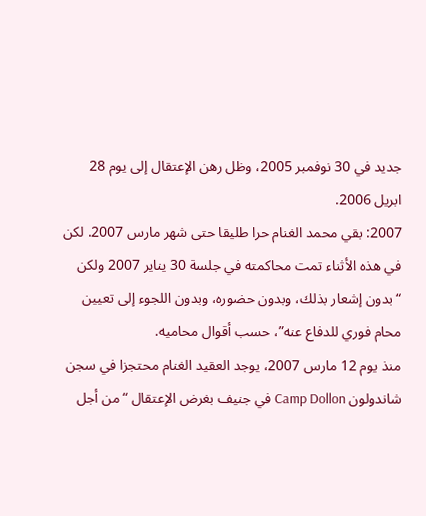جديد في 30 نوفمبر 2005، وظل رهن الإعتقال إلى يوم 28 ابريل 2006.
2007: بقي محمد الغنام حرا طليقا حتى شهر مارس 2007. لكن في هذه الأثناء تمت محاكمته في جلسة 30 يناير 2007 ولكن “بدون إشعار بذلك، وبدون حضوره، وبدون اللجوء إلى تعيين محام فوري للدفاع عنه”، حسب أقوال محاميه.
منذ يوم 12 مارس 2007، يوجد العقيد الغنام محتجزا في سجن شاندولون Camp Dollon في جنيف بغرض الإعتقال “من أجل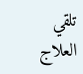تلقي العلاج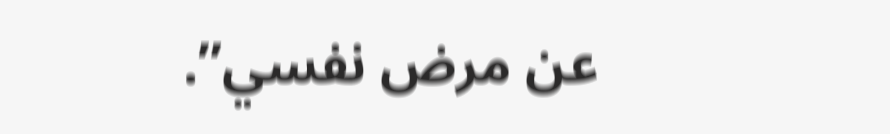عن مرض نفسي”.